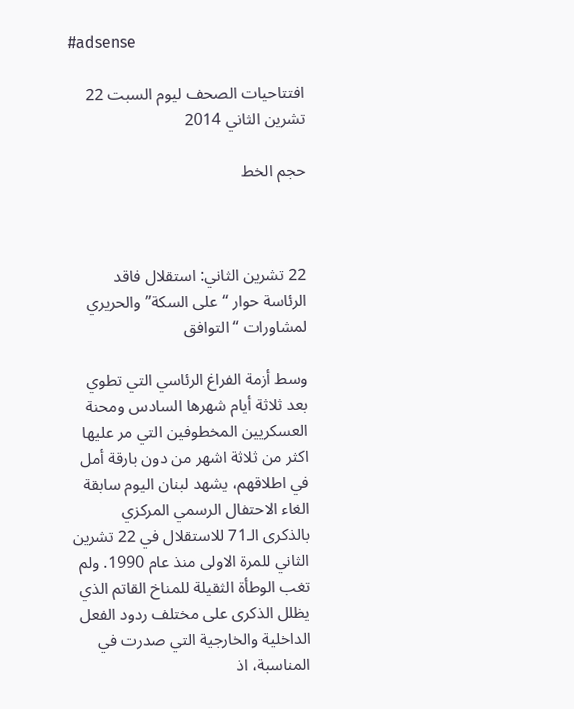#adsense

افتتاحيات الصحف ليوم السبت 22 تشرين الثاني 2014

حجم الخط



22 تشرين الثاني: استقلال فاقد الرئاسة حوار “على السكة” والحريري لمشاورات “التوافق

وسط أزمة الفراغ الرئاسي التي تطوي بعد ثلاثة أيام شهرها السادس ومحنة العسكريين المخطوفين التي مر عليها اكثر من ثلاثة اشهر من دون بارقة أمل في اطلاقهم، يشهد لبنان اليوم سابقة الغاء الاحتفال الرسمي المركزي بالذكرى الـ71 للاستقلال في 22 تشرين الثاني للمرة الاولى منذ عام 1990. ولم تغب الوطأة الثقيلة للمناخ القاتم الذي يظلل الذكرى على مختلف ردود الفعل الداخلية والخارجية التي صدرت في المناسبة، اذ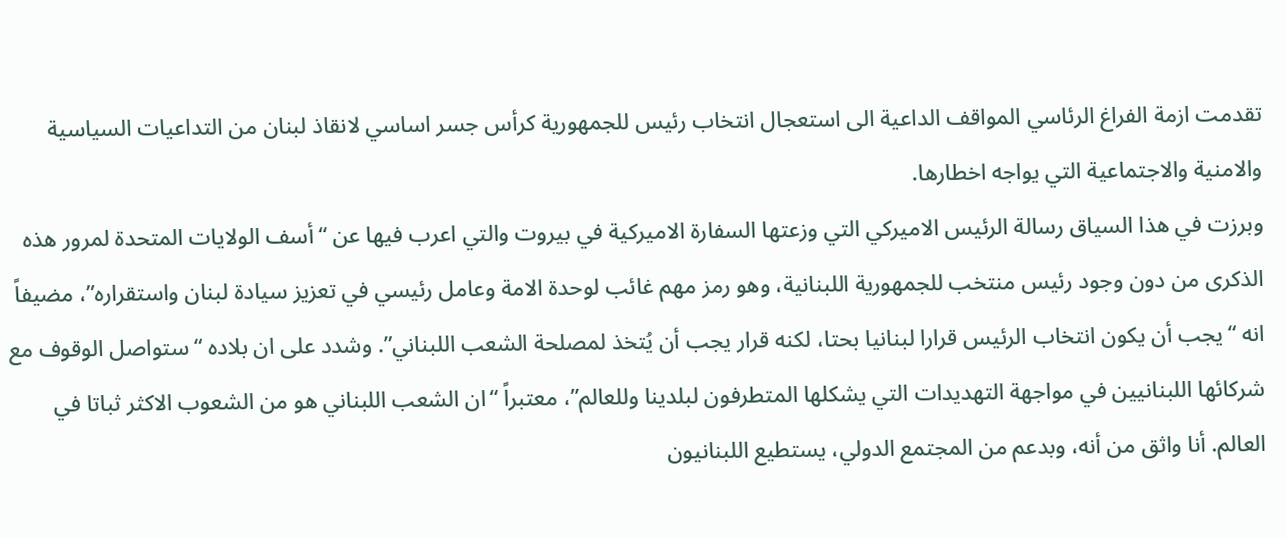تقدمت ازمة الفراغ الرئاسي المواقف الداعية الى استعجال انتخاب رئيس للجمهورية كرأس جسر اساسي لانقاذ لبنان من التداعيات السياسية والامنية والاجتماعية التي يواجه اخطارها.
وبرزت في هذا السياق رسالة الرئيس الاميركي التي وزعتها السفارة الاميركية في بيروت والتي اعرب فيها عن “أسف الولايات المتحدة لمرور هذه الذكرى من دون وجود رئيس منتخب للجمهورية اللبنانية، وهو رمز مهم غائب لوحدة الامة وعامل رئيسي في تعزيز سيادة لبنان واستقراره”، مضيفاً انه “يجب أن يكون انتخاب الرئيس قرارا لبنانيا بحتا، لكنه قرار يجب أن يُتخذ لمصلحة الشعب اللبناني”. وشدد على ان بلاده “ستواصل الوقوف مع شركائها اللبنانيين في مواجهة التهديدات التي يشكلها المتطرفون لبلدينا وللعالم”، معتبراً “ان الشعب اللبناني هو من الشعوب الاكثر ثباتا في العالم. أنا واثق من أنه، وبدعم من المجتمع الدولي، يستطيع اللبنانيون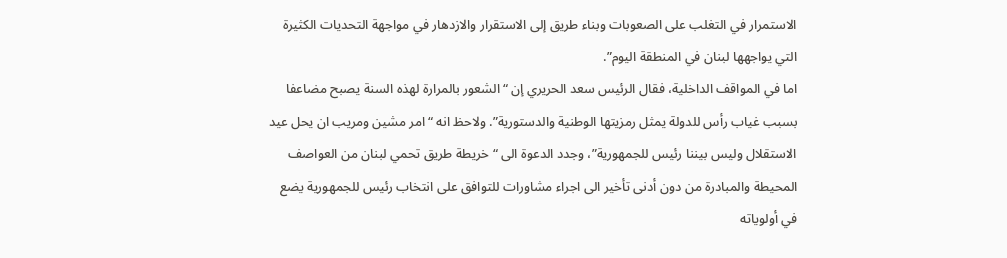الاستمرار في التغلب على الصعوبات وبناء طريق إلى الاستقرار والازدهار في مواجهة التحديات الكثيرة التي يواجهها لبنان في المنطقة اليوم”.
اما في المواقف الداخلية، فقال الرئيس سعد الحريري إن “الشعور بالمرارة لهذه السنة يصبح مضاعفا بسبب غياب رأس للدولة يمثل رمزيتها الوطنية والدستورية”. ولاحظ انه “امر مشين ومريب ان يحل عيد الاستقلال وليس بيننا رئيس للجمهورية”، وجدد الدعوة الى “خريطة طريق تحمي لبنان من العواصف المحيطة والمبادرة من دون أدنى تأخير الى اجراء مشاورات للتوافق على انتخاب رئيس للجمهورية يضع في أولوياته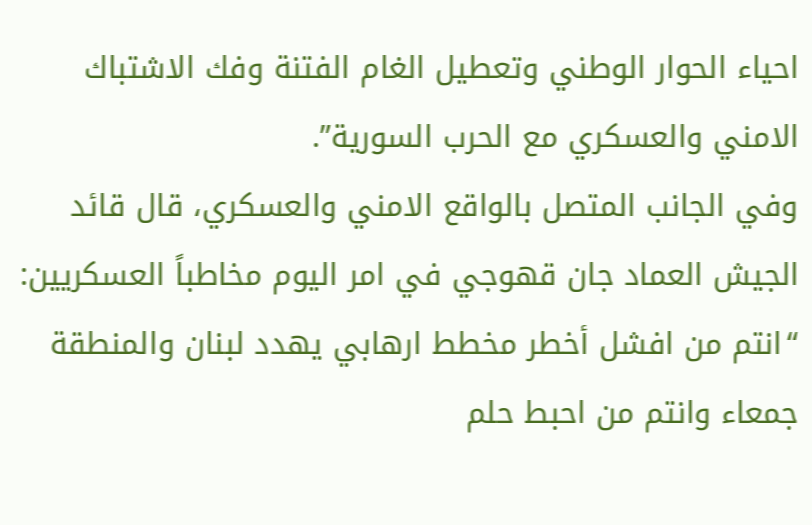احياء الحوار الوطني وتعطيل الغام الفتنة وفك الاشتباك الامني والعسكري مع الحرب السورية”.
وفي الجانب المتصل بالواقع الامني والعسكري، قال قائد الجيش العماد جان قهوجي في امر اليوم مخاطباً العسكريين: “انتم من افشل أخطر مخطط ارهابي يهدد لبنان والمنطقة جمعاء وانتم من احبط حلم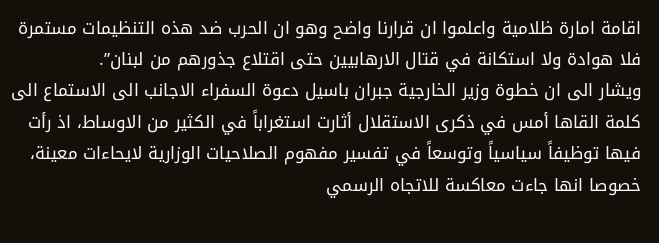اقامة امارة ظلامية واعلموا ان قرارنا واضح وهو ان الحرب ضد هذه التنظيمات مستمرة فلا هوادة ولا استكانة في قتال الارهابيين حتى اقتلاع جذورهم من لبنان”.
ويشار الى ان خطوة وزير الخارجية جبران باسيل دعوة السفراء الاجانب الى الاستماع الى كلمة القاها أمس في ذكرى الاستقلال أثارت استغراباً في الكثير من الاوساط، اذ رأت فيها توظيفاً سياسياً وتوسعاً في تفسير مفهوم الصلاحيات الوزارية لايحاءات معينة، خصوصا انها جاءت معاكسة للاتجاه الرسمي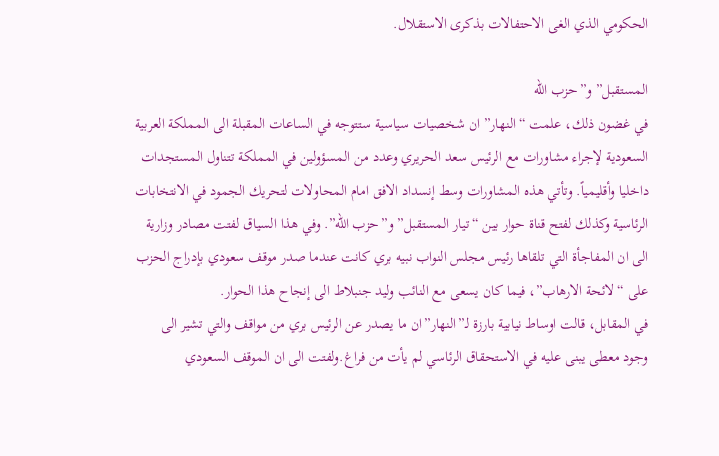الحكومي الذي الغى الاحتفالات بذكرى الاستقلال.

المستقبل” و”حزب الله
في غضون ذلك، علمت “النهار” ان شخصيات سياسية ستتوجه في الساعات المقبلة الى المملكة العربية السعودية لإجراء مشاورات مع الرئيس سعد الحريري وعدد من المسؤولين في المملكة تتناول المستجدات داخليا وأقليمياً. وتأتي هذه المشاورات وسط إنسداد الافق امام المحاولات لتحريك الجمود في الانتخابات الرئاسية وكذلك لفتح قناة حوار بين “تيار المستقبل” و”حزب الله”. وفي هذا السياق لفتت مصادر وزارية الى ان المفاجأة التي تلقاها رئيس مجلس النواب نبيه بري كانت عندما صدر موقف سعودي بإدراج الحزب على “لائحة الارهاب”، فيما كان يسعى مع النائب وليد جنبلاط الى إنجاح هذا الحوار.
في المقابل، قالت اوساط نيابية بارزة لـ”النهار”ان ما يصدر عن الرئيس بري من مواقف والتي تشير الى وجود معطى يبنى عليه في الاستحقاق الرئاسي لم يأت من فراغ.ولفتت الى ان الموقف السعودي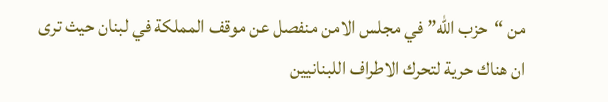من “حزب الله” في مجلس الامن منفصل عن موقف المملكة في لبنان حيث ترى ان هناك حرية لتحرك الاطراف اللبنانيين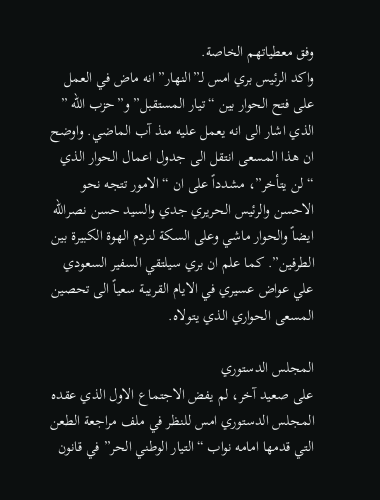وفق معطياتهم الخاصة.
واكد الرئيس بري امس لـ”النهار” انه ماض في العمل على فتح الحوار بين “تيار المستقبل” و”حزب الله ” الذي اشار الى انه يعمل عليه منذ آب الماضي. واوضح ان هذا المسعى انتقل الى جدول اعمال الحوار الذي “لن يتأخر”، مشدداً على ان “الامور تتجه نحو الاحسن والرئيس الحريري جدي والسيد حسن نصرالله ايضاً والحوار ماشي وعلى السكة لنردم الهوة الكبيرة بين الطرفين”. كما علم ان بري سيلتقي السفير السعودي علي عواض عسيري في الايام القريبة سعياً الى تحصين المسعى الحواري الذي يتولاه.

المجلس الدستوري
على صعيد آخر، لم يفض الاجتماع الاول الذي عقده المجلس الدستوري امس للنظر في ملف مراجعة الطعن التي قدمها امامه نواب “التيار الوطني الحر” في قانون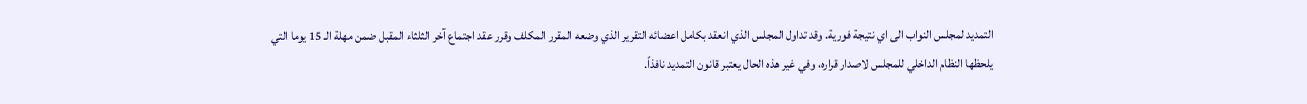التمديد لمجلس النواب الى اي نتيجة فورية. وقد تداول المجلس الذي انعقد بكامل اعضائه التقرير الذي وضعه المقرر المكلف وقرر عقد اجتماع آخر الثلثاء المقبل ضمن مهلة الـ 15 يوما التي يلحظها النظام الداخلي للمجلس لاصدار قراره، وفي غير هذه الحال يعتبر قانون التمديد نافذاً.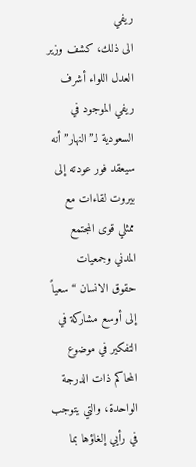ريفي
الى ذلك، كشف وزير العدل اللواء أشرف ريفي الموجود في السعودية لـ”النهار” أنه سيعقد فور عودته إلى بيروت لقاءات مع ممثلي قوى المجتمع المدني وجمعيات حقوق الانسان “سعياً إلى أوسع مشاركة في التفكير في موضوع المحاكم ذات الدرجة الواحدة، والتي يتوجب في رأيي إلغاؤها بما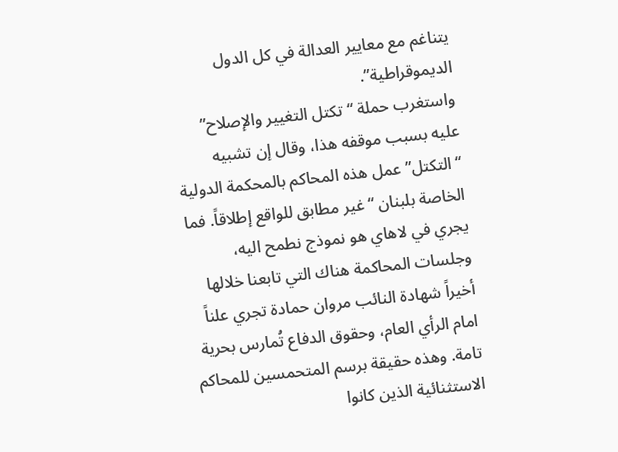يتناغم مع معايير العدالة في كل الدول الديموقراطية”.
واستغرب حملة “تكتل التغيير والإصلاح” عليه بسبب موقفه هذا، وقال إن تشبيه “التكتل” عمل هذه المحاكم بالمحكمة الدولية الخاصة بلبنان “غير مطابق للواقع إطلاقاً. فما يجري في لاهاي هو نموذج نطمح اليه، وجلسات المحاكمة هناك التي تابعنا خلالها أخيراً شهادة النائب مروان حمادة تجري علناً امام الرأي العام، وحقوق الدفاع تُمارس بحرية تامة. وهذه حقيقة برسم المتحمسين للمحاكم الاستثنائية الذين كانوا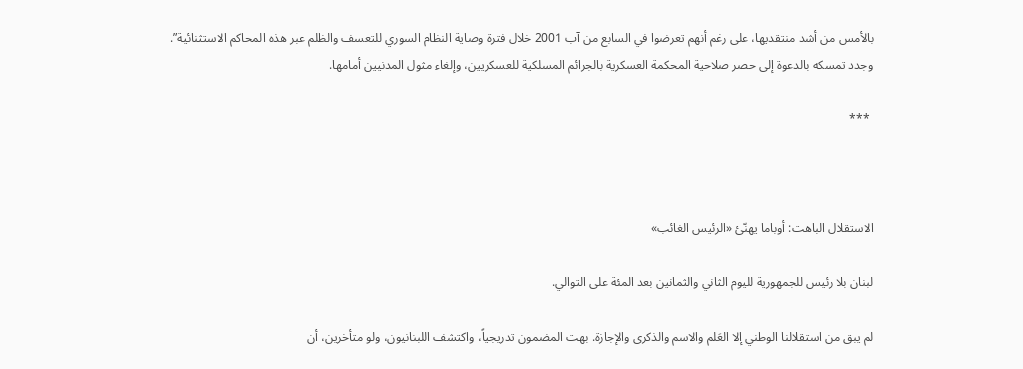بالأمس من أشد منتقديها، على رغم أنهم تعرضوا في السابع من آب 2001 خلال فترة وصاية النظام السوري للتعسف والظلم عبر هذه المحاكم الاستثنائية”.
وجدد تمسكه بالدعوة إلى حصر صلاحية المحكمة العسكرية بالجرائم المسلكية للعسكريين، وإلغاء مثول المدنيين أمامها.

 ***



الاستقلال الباهت: أوباما يهنّئ «الرئيس الغائب»

لبنان بلا رئيس للجمهورية لليوم الثاني والثمانين بعد المئة على التوالي.

لم يبق من استقلالنا الوطني إلا العَلم والاسم والذكرى والإجازة. بهت المضمون تدريجياً، واكتشف اللبنانيون، ولو متأخرين، أن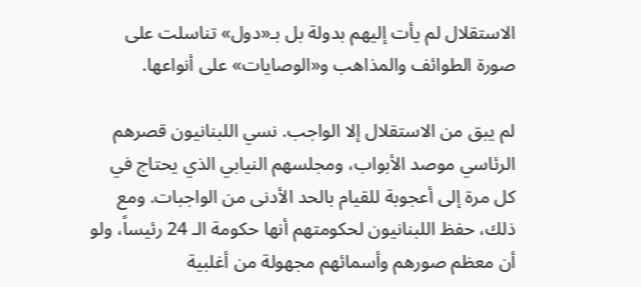الاستقلال لم يأت إليهم بدولة بل بـ«دول» تناسلت على صورة الطوائف والمذاهب و«الوصايات» على أنواعها.

لم يبق من الاستقلال إلا الواجب. نسي اللبنانيون قصرهم الرئاسي موصد الأبواب، ومجلسهم النيابي الذي يحتاج في كل مرة إلى أعجوبة للقيام بالحد الأدنى من الواجبات. ومع ذلك، حفظ اللبنانيون لحكومتهم أنها حكومة الـ 24 رئيساً، ولو أن معظم صورهم وأسمائهم مجهولة من أغلبية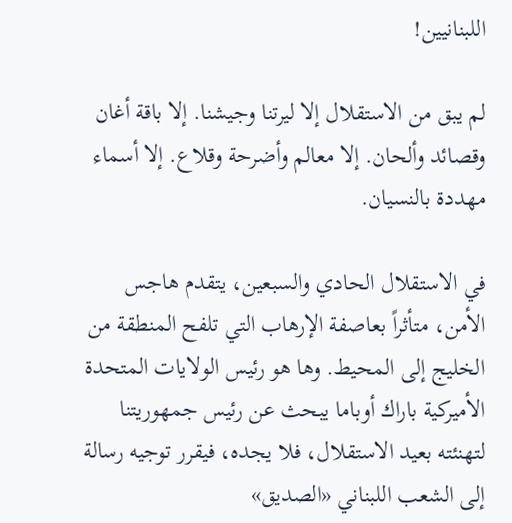اللبنانيين!

لم يبق من الاستقلال إلا ليرتنا وجيشنا. إلا باقة أغان وقصائد وألحان. إلا معالم وأضرحة وقلاع. إلا أسماء مهددة بالنسيان.

في الاستقلال الحادي والسبعين، يتقدم هاجس الأمن، متأثراً بعاصفة الإرهاب التي تلفح المنطقة من الخليج إلى المحيط. وها هو رئيس الولايات المتحدة الأميركية باراك أوباما يبحث عن رئيس جمهوريتنا لتهنئته بعيد الاستقلال، فلا يجده، فيقرر توجيه رسالة إلى الشعب اللبناني «الصديق»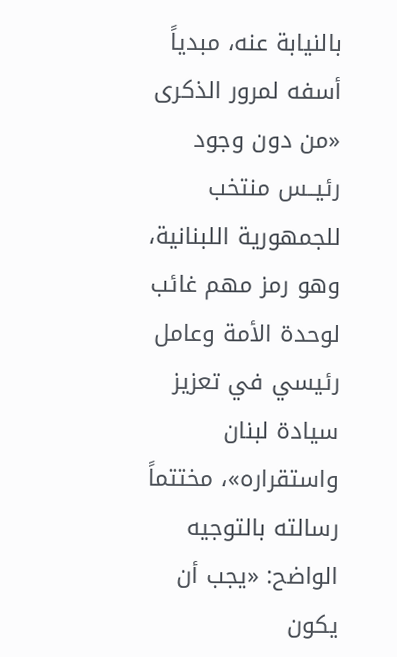بالنيابة عنه، مبدياً أسفه لمرور الذكرى «من دون وجود رئيــس منتخب للجمهورية اللبنانية، وهو رمز مهم غائب لوحدة الأمة وعامل رئيسي في تعزيز سيادة لبنان واستقراره»، مختتماً رسالته بالتوجيه الواضح: «يجب أن يكون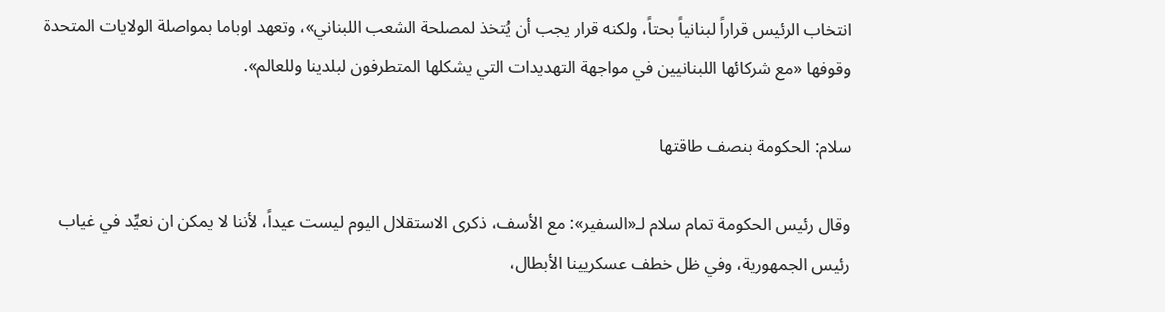انتخاب الرئيس قراراً لبنانياً بحتاً، ولكنه قرار يجب أن يُتخذ لمصلحة الشعب اللبناني»، وتعهد اوباما بمواصلة الولايات المتحدة وقوفها «مع شركائها اللبنانيين في مواجهة التهديدات التي يشكلها المتطرفون لبلدينا وللعالم».

سلام: الحكومة بنصف طاقتها

وقال رئيس الحكومة تمام سلام لـ«السفير»: مع الأسف، ذكرى الاستقلال اليوم ليست عيداً، لأننا لا يمكن ان نعيِّد في غياب رئيس الجمهورية، وفي ظل خطف عسكريينا الأبطال،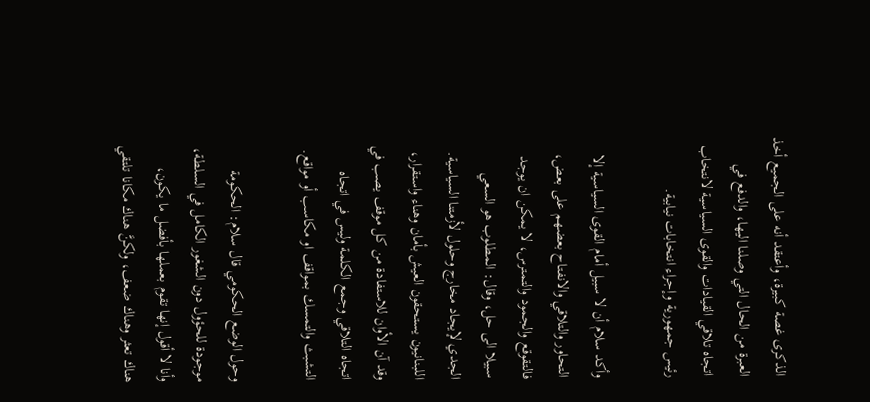الذكرى غصة كبيرة، وأعتقد أنه على الجميع أخذ العبرة من الحال التي وصلنا اليها، والدفع في اتجاه تلاقي القيادات والقوى السياسية لانتخاب رئيس جمهورية وإجراء انتخابات نيابية.

وأكد سلام أن لا سبيل أمام القوى السياسية إلا التحاور والتلاقي والانفتاح بعضهم على بعض، فالتقوقع والجمود والتمترس، لا يمكن ان يوجد سبيلا الى حل، وقال: المطلوب هو السعي الجدي لإيجاد مخارج وحلول لأزمتنا السياسية. اللبنانيون يستحقون العيش بأمان وهناء واستقرار، وقد آن الأوان للاستفادة من كل موقف يصب في اتجاه التلاقي وجمع الكلمة وليس في اتجاه التشبث والتمسك بمواقف او مكاسب أو مواقع.

وحول الوضع الحكومي قال سلام: الحكومة موجودة للحؤول دون الشغور الكامل في السلطة، وأنا لا أقول إنها تقوم بعملها بأفضل ما يكون، هناك تعثر وهناك ضعف، ولكنَّ هناك مكانا تلتقي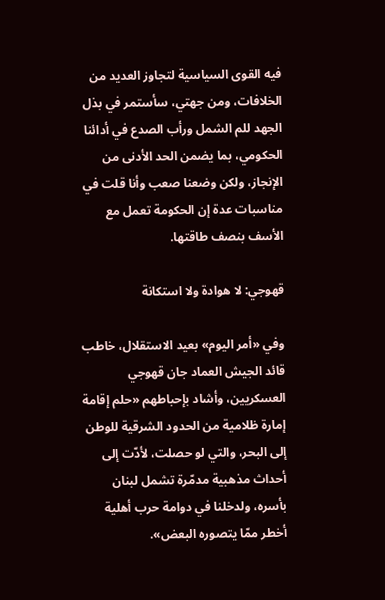فيه القوى السياسية لتجاوز العديد من الخلافات، ومن جهتي، سأستمر في بذل الجهد للم الشمل ورأب الصدع في أدائنا الحكومي، بما يضمن الحد الأدنى من الإنجاز، ولكن وضعنا صعب وأنا قلت في مناسبات عدة إن الحكومة تعمل مع الأسف بنصف طاقتها.

قهوجي: لا هوادة ولا استكانة

وفي «أمر اليوم» بعيد الاستقلال، خاطب قائد الجيش العماد جان قهوجي العسكريين، وأشاد بإحباطهم «حلم إقامة إمارة ظلامية من الحدود الشرقية للوطن إلى البحر، والتي لو حصلت، لأدّت إلى أحداث مذهبية مدمّرة تشمل لبنان بأسره، ولدخلنا في دوامة حرب أهلية أخطر ممّا يتصوره البعض».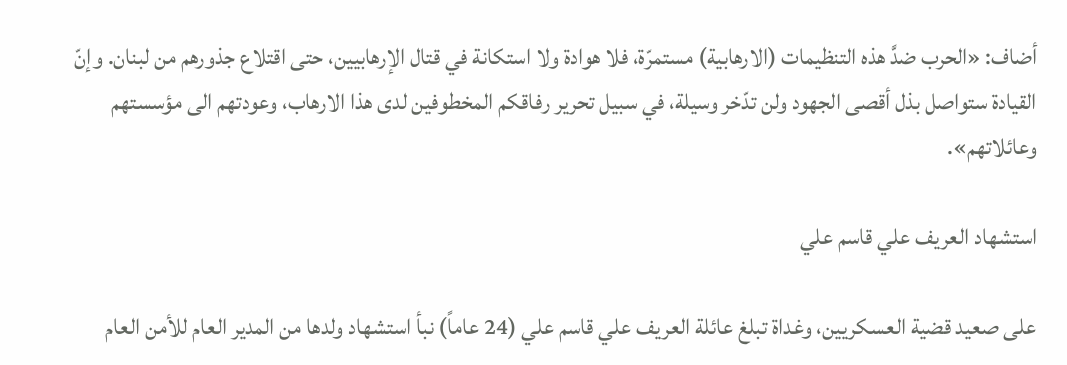أضاف: «الحرب ضدَّ هذه التنظيمات (الارهابية) مستمرّة، فلا هوادة ولا استكانة في قتال الإرهابيين، حتى اقتلاع جذورهم من لبنان. وإنّ القيادة ستواصل بذل أقصى الجهود ولن تدّخر وسيلة، في سبيل تحرير رفاقكم المخطوفين لدى هذا الارهاب، وعودتهم الى مؤسستهم وعائلاتهم».

استشهاد العريف علي قاسم علي

على صعيد قضية العسكريين، وغداة تبلغ عائلة العريف علي قاسم علي (24 عاماً) نبأ استشهاد ولدها من المدير العام للأمن العام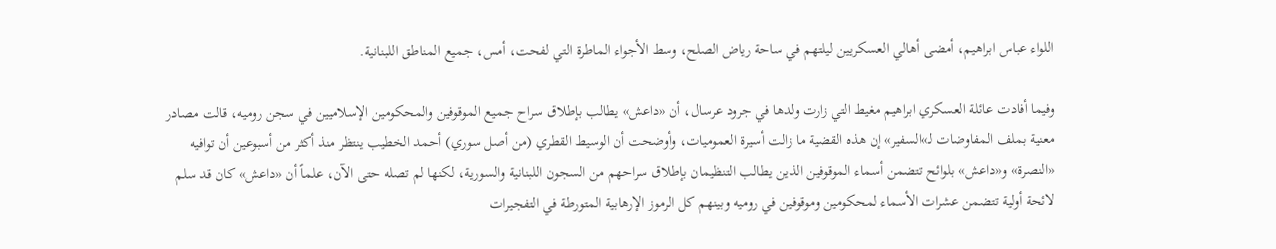اللواء عباس ابراهيم، أمضى أهالي العسكريين ليلتهم في ساحة رياض الصلح، وسط الأجواء الماطرة التي لفحت، أمس، جميع المناطق اللبنانية.

وفيما أفادت عائلة العسكري ابراهيم مغيط التي زارت ولدها في جرود عرسال، أن «داعش» يطالب بإطلاق سراح جميع الموقوفين والمحكومين الإسلاميين في سجن روميه، قالت مصادر معنية بملف المفاوضات لـ»السفير» إن هذه القضية ما زالت أسيرة العموميات، وأوضحت أن الوسيط القطري (من أصل سوري) أحمد الخطيب ينتظر منذ أكثر من أسبوعين أن توافيه «النصرة» و«داعش» بلوائح تتضمن أسماء الموقوفين الذين يطالب التنظيمان بإطلاق سراحهم من السجون اللبنانية والسورية، لكنها لم تصله حتى الآن، علماً أن «داعش» كان قد سلم لائحة أولية تتضمن عشرات الأسماء لمحكومين وموقوفين في روميه وبينهم كل الرموز الإرهابية المتورطة في التفجيرات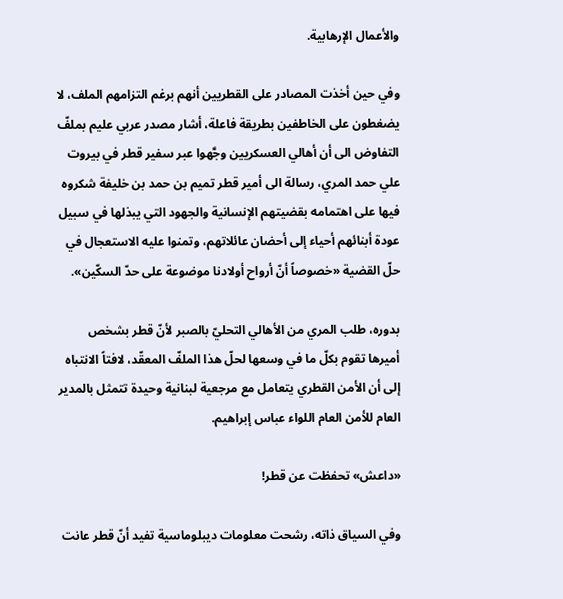والأعمال الإرهابية.

وفي حين أخذت المصادر على القطريين أنهم برغم التزامهم الملف، لا يضغطون على الخاطفين بطريقة فاعلة، أشار مصدر عربي عليم بملفّ التفاوض الى أن أهالي العسكريين وجَّهوا عبر سفير قطر في بيروت علي حمد المري، رسالة الى أمير قطر تميم بن حمد بن خليفة شكروه فيها على اهتمامه بقضيتهم الإنسانية والجهود التي يبذلها في سبيل عودة أبنائهم أحياء إلى أحضان عائلاتهم، وتمنوا عليه الاستعجال في حلّ القضية «خصوصاً أنّ أرواح أولادنا موضوعة على حدّ السكّين».

بدوره، طلب المري من الأهالي التحليّ بالصبر لأنّ قطر بشخص أميرها تقوم بكلّ ما في وسعها لحلّ هذا الملفّ المعقّد، لافتاً الانتباه إلى أن الأمن القطري يتعامل مع مرجعية لبنانية وحيدة تتمثل بالمدير العام للأمن العام اللواء عباس إبراهيم.

«داعش» تحفظت عن قطر!

وفي السياق ذاته، رشحت معلومات ديبلوماسية تفيد أنّ قطر عانت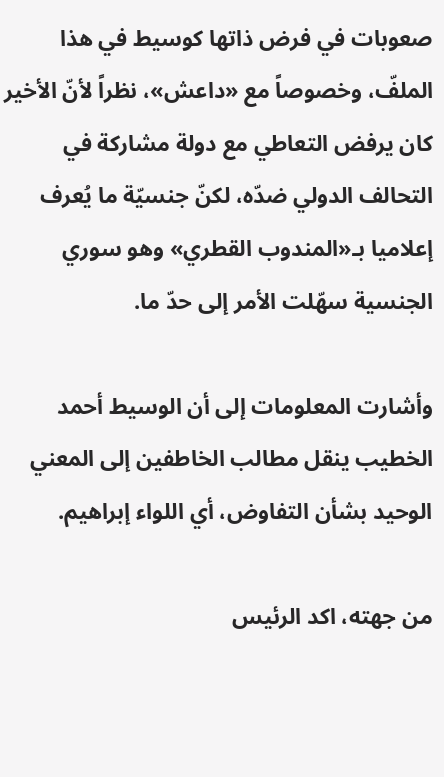صعوبات في فرض ذاتها كوسيط في هذا الملفّ، وخصوصاً مع «داعش»، نظراً لأنّ الأخير كان يرفض التعاطي مع دولة مشاركة في التحالف الدولي ضدّه، لكنّ جنسيّة ما يُعرف إعلاميا بـ«المندوب القطري» وهو سوري الجنسية سهّلت الأمر إلى حدّ ما.

وأشارت المعلومات إلى أن الوسيط أحمد الخطيب ينقل مطالب الخاطفين إلى المعني الوحيد بشأن التفاوض، أي اللواء إبراهيم.

من جهته، اكد الرئيس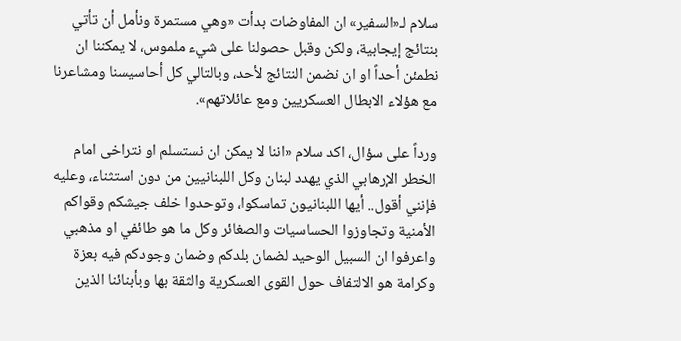سلام لـ«السفير» ان المفاوضات بدأت «وهي مستمرة ونأمل أن تأتي بنتائج إيجابية، ولكن وقبل حصولنا على شيء ملموس، لا يمكننا ان نطمئن أحداً او ان نضمن النتائج لأحد، وبالتالي كل أحاسيسنا ومشاعرنا مع هؤلاء الابطال العسكريين ومع عائلاتهم».

ورداً على سؤال، اكد سلام «اننا لا يمكن ان نستسلم او نتراخى امام الخطر الإرهابي الذي يهدد لبنان وكل اللبنانيين من دون استثناء، وعليه فإنني أقول.. أيها اللبنانيون تماسكوا، وتوحدوا خلف جيشكم وقواكم الأمنية وتجاوزوا الحساسيات والصغائر وكل ما هو طائفي او مذهبي واعرفوا ان السبيل الوحيد لضمان بلدكم وضمان وجودكم فيه بعزة وكرامة هو الالتفاف حول القوى العسكرية والثقة بها وبأبنائنا الذين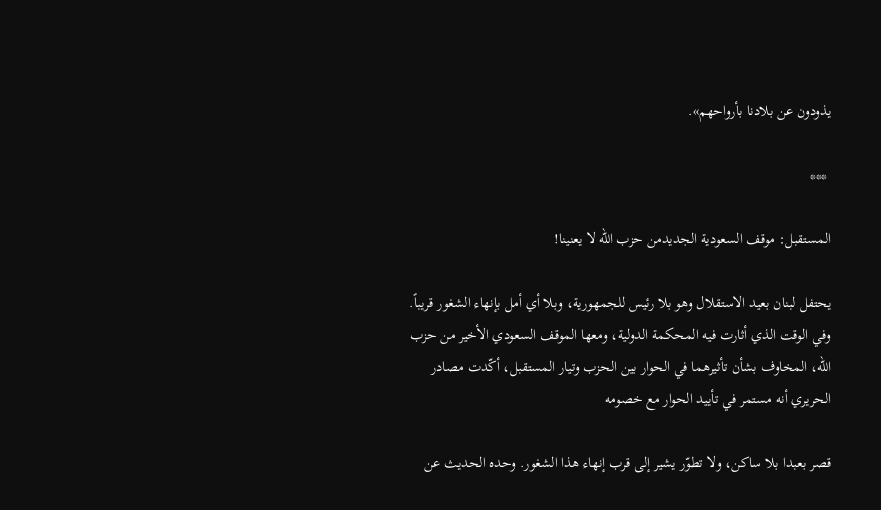يذودون عن بلادنا بأرواحهم».

 ***

المستقبل: موقف السعودية الجديدمن حزب الله لا يعنينا!

يحتفل لبنان بعيد الاستقلال وهو بلا رئيس للجمهورية، وبلا أي أمل بإنهاء الشغور قريباً. وفي الوقت الذي أثارت فيه المحكمة الدولية، ومعها الموقف السعودي الأخير من حزب الله، المخاوف بشأن تأثيرهما في الحوار بين الحزب وتيار المستقبل، أكّدت مصادر الحريري أنه مستمر في تأييد الحوار مع خصومه

قصر بعبدا بلا ساكن، ولا تطوّر يشير إلى قرب إنهاء هذا الشغور. وحده الحديث عن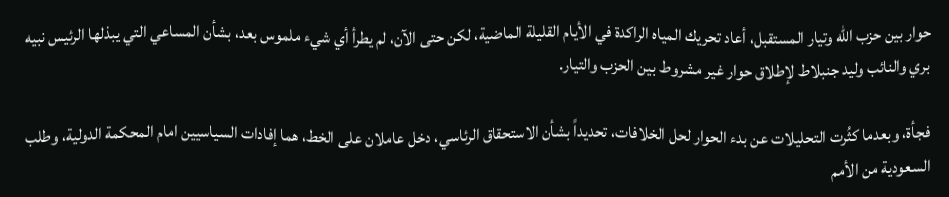حوار بين حزب الله وتيار المستقبل، أعاد تحريك المياه الراكدة في الأيام القليلة الماضية، لكن حتى الآن، لم يطرأ أي شيء ملموس بعد، بشأن المساعي التي يبذلها الرئيس نبيه بري والنائب وليد جنبلاط لإطلاق حوار غير مشروط بين الحزب والتيار.

فجأة، وبعدما كثُرت التحليلات عن بدء الحوار لحل الخلافات، تحديداً بشأن الاستحقاق الرئاسي، دخل عاملان على الخط، هما إفادات السياسيين امام المحكمة الدولية، وطلب السعودية من الأمم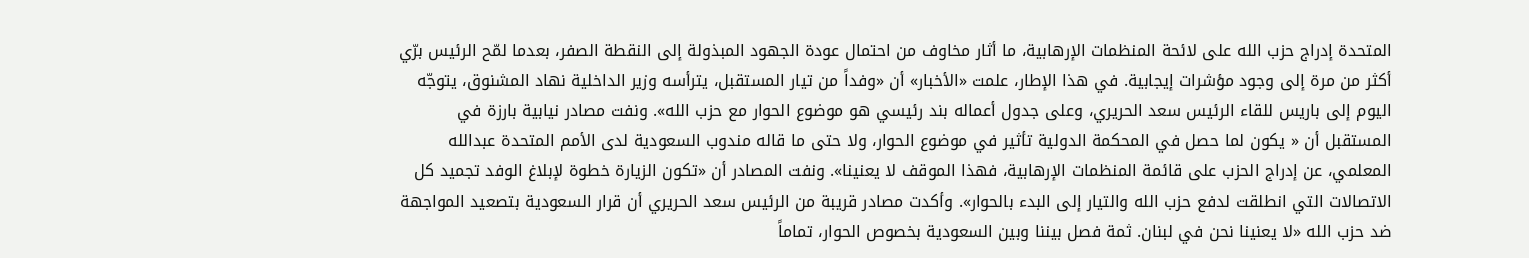المتحدة إدراج حزب الله على لائحة المنظمات الإرهابية، ما أثار مخاوف من احتمال عودة الجهود المبذولة إلى النقطة الصفر، بعدما لمّح الرئيس برّي أكثر من مرة إلى وجود مؤشرات إيجابية. في هذا الإطار، علمت «الأخبار» أن «وفداً من تيار المستقبل، يترأسه وزير الداخلية نهاد المشنوق، يتوجّه اليوم إلى باريس للقاء الرئيس سعد الحريري، وعلى جدول أعماله بند رئيسي هو موضوع الحوار مع حزب الله». ونفت مصادر نيابية بارزة في المستقبل أن « يكون لما حصل في المحكمة الدولية تأثير في موضوع الحوار، ولا حتى ما قاله مندوب السعودية لدى الأمم المتحدة عبدالله المعلمي، عن إدراج الحزب على قائمة المنظمات الإرهابية، فهذا الموقف لا يعنينا». ونفت المصادر أن «تكون الزيارة خطوة لإبلاغ الوفد تجميد كل الاتصالات التي انطلقت لدفع حزب الله والتيار إلى البدء بالحوار». وأكدت مصادر قريبة من الرئيس سعد الحريري أن قرار السعودية بتصعيد المواجهة ضد حزب الله «لا يعنينا نحن في لبنان. ثمة فصل بيننا وبين السعودية بخصوص الحوار، تماماً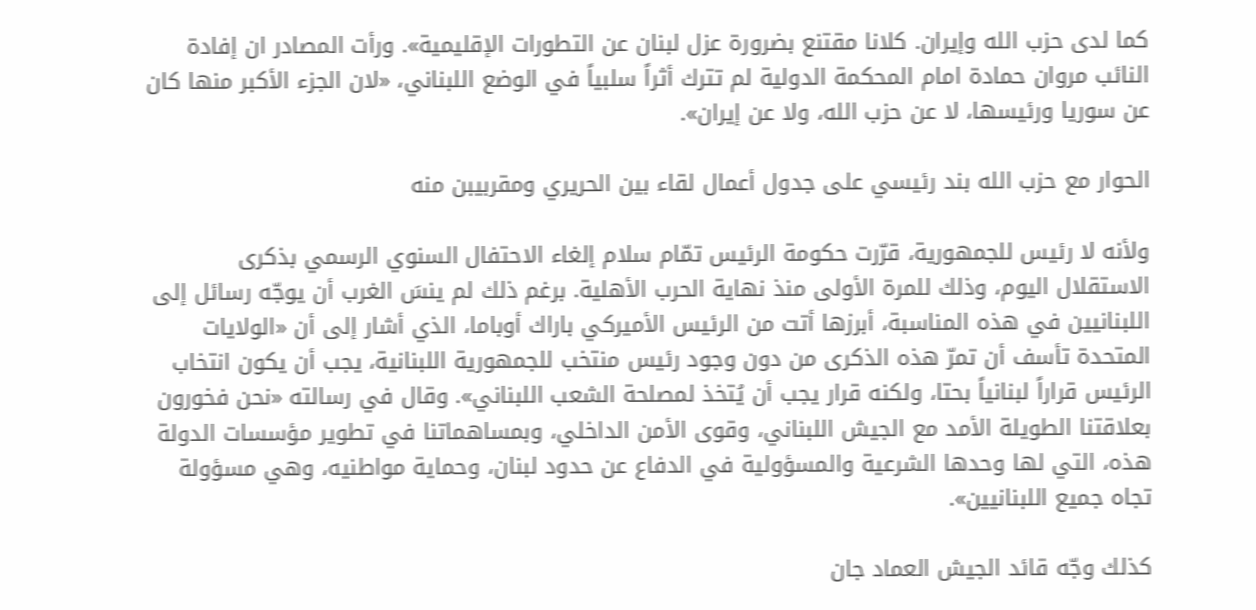كما لدى حزب الله وإيران. كلانا مقتنع بضرورة عزل لبنان عن التطورات الإقليمية». ورأت المصادر ان إفادة النائب مروان حمادة امام المحكمة الدولية لم تترك أثراً سلبياً في الوضع اللبناني، «لان الجزء الأكبر منها كان عن سوريا ورئيسها، لا عن حزب الله، ولا عن إيران».

الحوار مع حزب الله بند رئيسي على جدول أعمال لقاء بين الحريري ومقربيبن منه

ولأنه لا رئيس للجمهورية، قرّرت حكومة الرئيس تمّام سلام إلغاء الاحتفال السنوي الرسمي بذكرى الاستقلال اليوم، وذلك للمرة الأولى منذ نهاية الحرب الأهلية. برغم ذلك لم ينسَ الغرب أن يوجّه رسائل إلى اللبنانيين في هذه المناسبة، أبرزها أتت من الرئيس الأميركي باراك أوباما، الذي أشار إلى أن «الولايات المتحدة تأسف أن تمرّ هذه الذكرى من دون وجود رئيس منتخب للجمهورية اللبنانية، يجب أن يكون انتخاب الرئيس قراراً لبنانياً بحتا، ولكنه قرار يجب أن يُتخذ لمصلحة الشعب اللبناني». وقال في رسالته «نحن فخورون بعلاقتنا الطويلة الأمد مع الجيش اللبناني، وقوى الأمن الداخلي، وبمساهماتنا في تطوير مؤسسات الدولة هذه، التي لها وحدها الشرعية والمسؤولية في الدفاع عن حدود لبنان، وحماية مواطنيه، وهي مسؤولة تجاه جميع اللبنانيين».

كذلك وجّه قائد الجيش العماد جان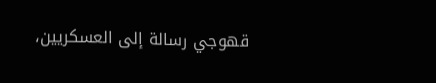قهوجي رسالة إلى العسكريين،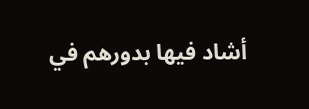أشاد فيها بدورهم في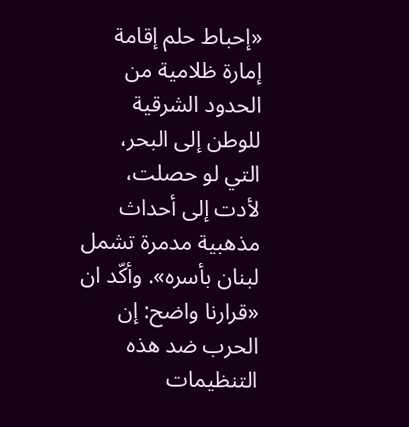«إحباط حلم إقامة إمارة ظلامية من الحدود الشرقية للوطن إلى البحر، التي لو حصلت، لأدت إلى أحداث مذهبية مدمرة تشمل لبنان بأسره». وأكّد ان «قرارنا واضح: إن الحرب ضد هذه التنظيمات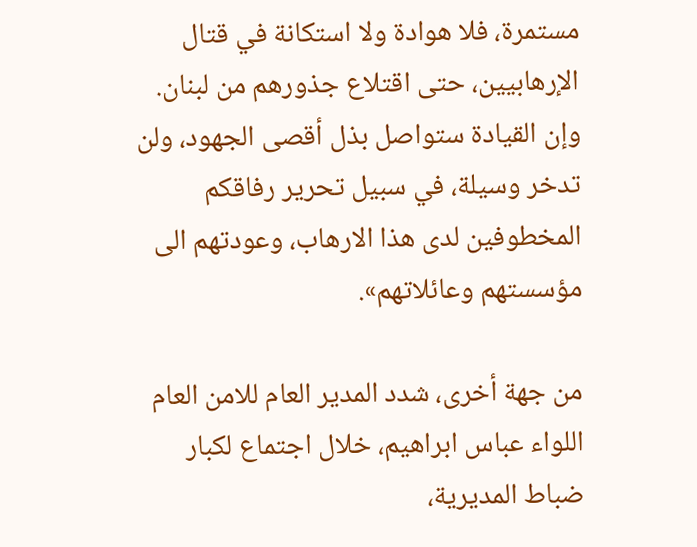مستمرة، فلا هوادة ولا استكانة في قتال الإرهابيين، حتى اقتلاع جذورهم من لبنان. وإن القيادة ستواصل بذل أقصى الجهود، ولن تدخر وسيلة، في سبيل تحرير رفاقكم المخطوفين لدى هذا الارهاب، وعودتهم الى مؤسستهم وعائلاتهم».

من جهة أخرى، شدد المدير العام للامن العام اللواء عباس ابراهيم، خلال اجتماع لكبار ضباط المديرية،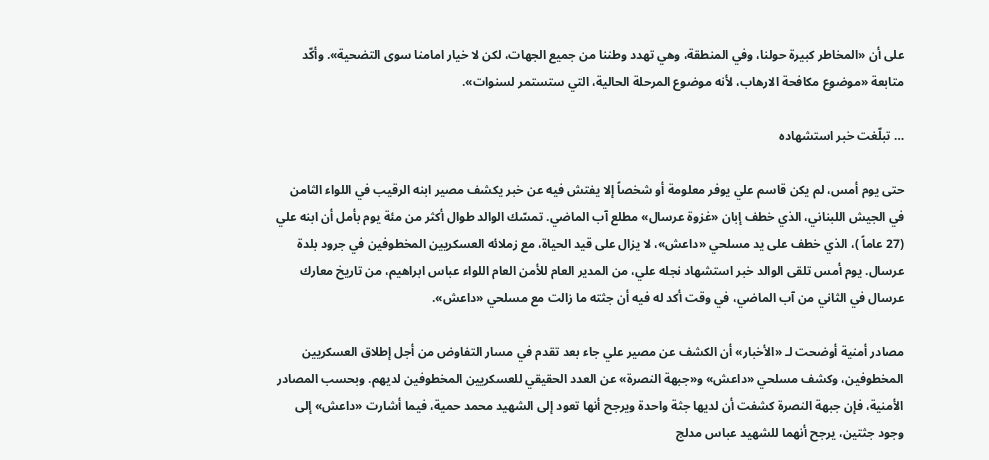على أن «المخاطر كبيرة حولنا، وفي المنطقة، وهي تهدد وطننا من جميع الجهات، لكن لا خيار امامنا سوى التضحية». وأكّد متابعة «موضوع مكافحة الارهاب، لأنه موضوع المرحلة الحالية، التي ستستمر لسنوات».

… تبلّغت خبر استشهاده

حتى يوم أمس، لم يكن قاسم علي يوفر معلومة أو شخصاً إلا يفتش فيه عن خبر يكشف مصير ابنه الرقيب في اللواء الثامن في الجيش اللبناني، الذي خطف إبان «غزوة عرسال» مطلع آب الماضي. تمسّك الوالد طوال أكثر من مئة يوم بأمل أن ابنه علي (27 عاماً )، الذي خطف على يد مسلحي «داعش»، لا يزال على قيد الحياة، مع زملائه العسكريين المخطوفين في جرود بلدة عرسال. يوم أمس تلقى الوالد خبر استشهاد نجله علي، من المدير العام للأمن العام اللواء عباس ابراهيم، من تاريخ معارك عرسال في الثاني من آب الماضي، في وقت أكد له فيه أن جثته ما زالت مع مسلحي «داعش».

مصادر أمنية أوضحت لـ «الأخبار» أن الكشف عن مصير علي جاء بعد تقدم في مسار التفاوض من أجل إطلاق العسكريين المخطوفين، وكشف مسلحي «داعش» و«جبهة النصرة» عن العدد الحقيقي للعسكريين المخطوفين لديهم. وبحسب المصادر الأمنية، فإن جبهة النصرة كشفت أن لديها جثة واحدة ويرجح أنها تعود إلى الشهيد محمد حمية، فيما أشارت «داعش» إلى وجود جثتين، يرجح أنهما للشهيد عباس مدلج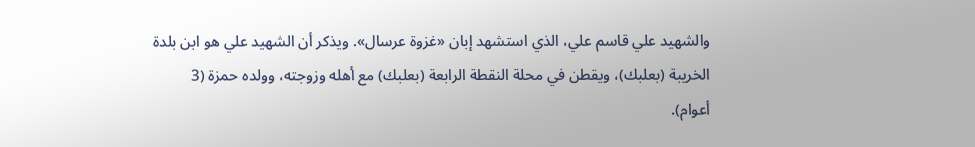والشهيد علي قاسم علي، الذي استشهد إبان «غزوة عرسال». ويذكر أن الشهيد علي هو ابن بلدة الخريبة (بعلبك)، ويقطن في محلة النقطة الرابعة (بعلبك) مع أهله وزوجته، وولده حمزة (3 أعوام).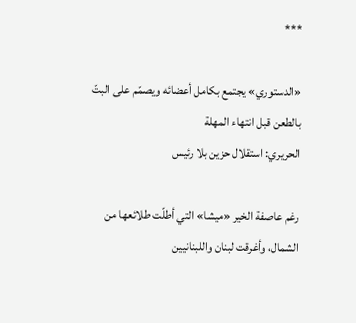***

«الدستوري» يجتمع بكامل أعضائه ويصمّم على البتّ بالطعن قبل انتهاء المهلة
الحريري: استقلال حزين بلا رئيس

رغم عاصفة الخير «ميشا» التي أطلّت طلائعها من الشمال، وأغرقت لبنان واللبنانيين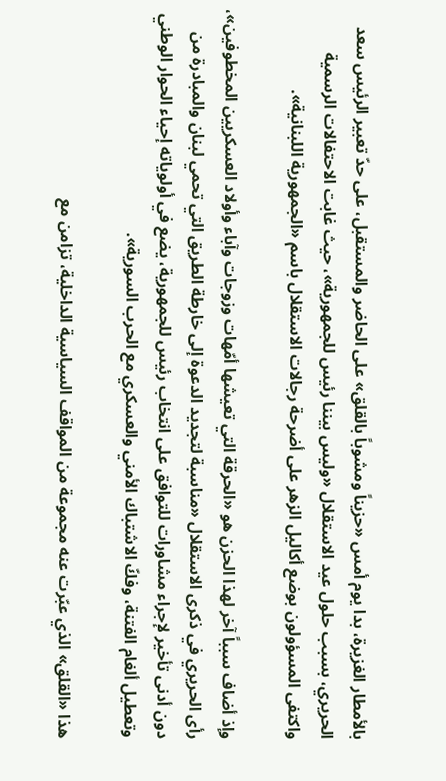بالأمطار الغزيرة، بدا يوم أمس «حزيناً ومشوباً بالقلق» على الحاضر والمستقبل، على حدّ تعبير الرئيس سعد الحريري، بسبب حلول عيد الاستقلال «وليس بيننا رئيس للجمهورية»، حيث غابت الاحتفالات الرسمية واكتفى المسؤولون بوضع أكاليل الزهر على أضرحة رجالات الاستقلال باسم «الجمهورية اللبنانية».

وإذ أضاف سبباً آخر لهذا الحزن هو «الحرقة التي تعيشها أمّهات وزوجات وآباء وأولاد العسكريين المخطوفين»، رأى الحريري في ذكرى الاستقلال «مناسبة لتجديد الدعوة إلى خارطة الطريق التي تحمي لبنان والمبادرة من دون أدنى تأخير لإجراء مشاورات للتوافق على انتخاب رئيس للجمهورية، يضع في أولوياته إحياء الحوار الوطني وتعطيل ألغام الفتنة، وفكّ الاشتباك الأمني والعسكري مع الحرب السورية».

هذا «القلق» الذي عبّرت عنه مجموعة من المواقف السياسية الداخلية، تزامن مع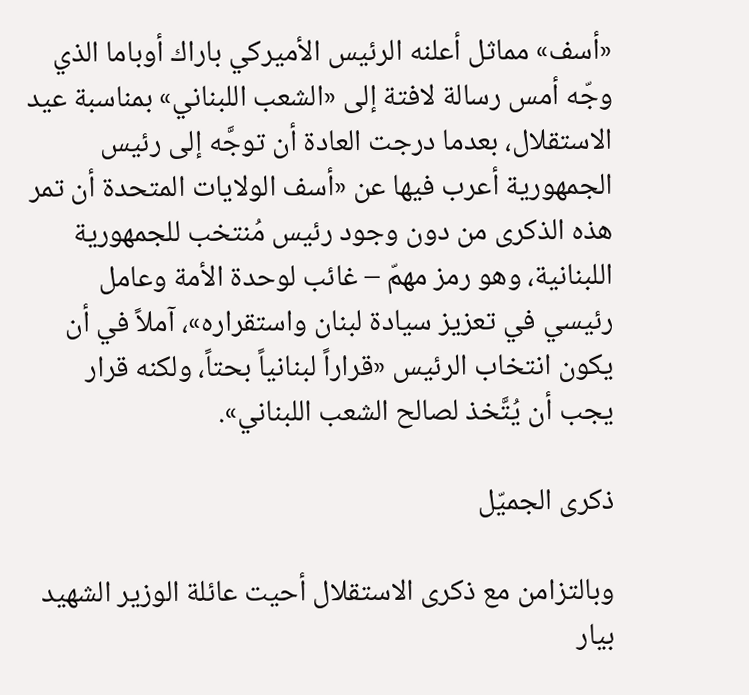«أسف» مماثل أعلنه الرئيس الأميركي باراك أوباما الذي وجّه أمس رسالة لافتة إلى «الشعب اللبناني» بمناسبة عيد الاستقلال، بعدما درجت العادة أن توجَّه إلى رئيس الجمهورية أعرب فيها عن «أسف الولايات المتحدة أن تمر هذه الذكرى من دون وجود رئيس مُنتخب للجمهورية اللبنانية، وهو رمز مهمّ – غائب لوحدة الأمة وعامل رئيسي في تعزيز سيادة لبنان واستقراره»، آملاً في أن يكون انتخاب الرئيس «قراراً لبنانياً بحتاً، ولكنه قرار يجب أن يُتَّخذ لصالح الشعب اللبناني».

ذكرى الجميّل

وبالتزامن مع ذكرى الاستقلال أحيت عائلة الوزير الشهيد بيار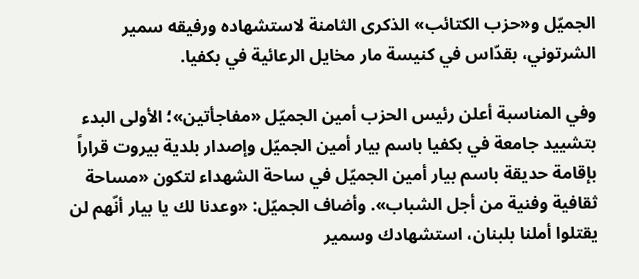الجميّل و«حزب الكتائب» الذكرى الثامنة لاستشهاده ورفيقه سمير الشرتوني، بقدّاس في كنيسة مار مخايل الرعائية في بكفيا.

وفي المناسبة أعلن رئيس الحزب أمين الجميّل «مفاجأتين»؛ الأولى البدء بتشييد جامعة في بكفيا باسم بيار أمين الجميّل وإصدار بلدية بيروت قراراً بإقامة حديقة باسم بيار أمين الجميّل في ساحة الشهداء لتكون «مساحة ثقافية وفنية من أجل الشباب». وأضاف الجميّل: «وعدنا لك يا بيار أنّهم لن يقتلوا أملنا بلبنان، استشهادك وسمير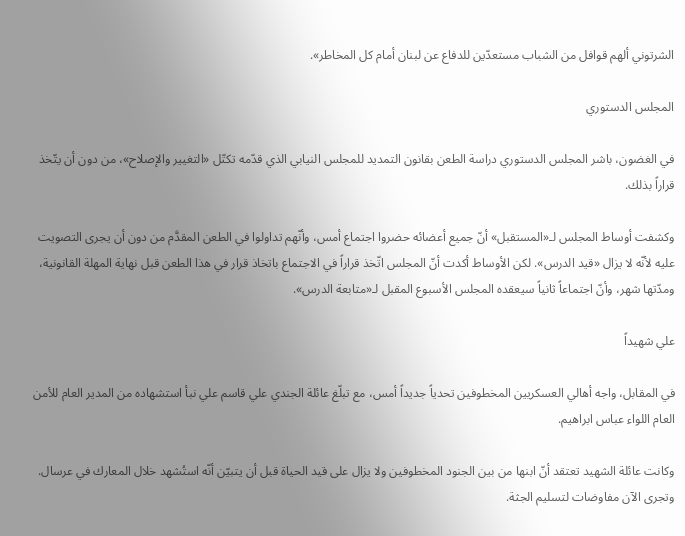الشرتوني ألهم قوافل من الشباب مستعدّين للدفاع عن لبنان أمام كل المخاطر».

المجلس الدستوري

في الغضون، باشر المجلس الدستوري دراسة الطعن بقانون التمديد للمجلس النيابي الذي قدّمه تكتّل «التغيير والإصلاح»، من دون أن يتّخذ قراراً بذلك.

وكشفت أوساط المجلس لـ«المستقبل» أنّ جميع أعضائه حضروا اجتماع أمس، وأنّهم تداولوا في الطعن المقدَّم من دون أن يجرى التصويت عليه لأنّه لا يزال «قيد الدرس». لكن الأوساط أكدت أنّ المجلس اتّخذ قراراً في الاجتماع باتخاذ قرار في هذا الطعن قبل نهاية المهلة القانونية، ومدّتها شهر، وأنّ اجتماعاً ثانياً سيعقده المجلس الأسبوع المقبل لـ«متابعة الدرس».

علي شهيداً

في المقابل، واجه أهالي العسكريين المخطوفين تحدياً جديداً أمس، مع تبلّغ عائلة الجندي علي قاسم علي نبأ استشهاده من المدير العام للأمن العام اللواء عباس ابراهيم.

وكانت عائلة الشهيد تعتقد أنّ ابنها من بين الجنود المخطوفين ولا يزال على قيد الحياة قبل أن يتبيّن أنّه استُشهد خلال المعارك في عرسال. وتجرى الآن مفاوضات لتسليم الجثة.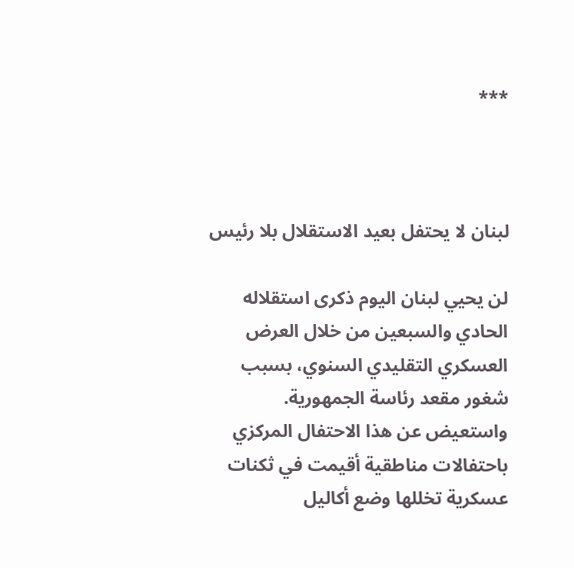***



لبنان لا يحتفل بعيد الاستقلال بلا رئيس

لن يحيي لبنان اليوم ذكرى استقلاله الحادي والسبعين من خلال العرض العسكري التقليدي السنوي، بسبب شغور مقعد رئاسة الجمهورية. واستعيض عن هذا الاحتفال المركزي باحتفالات مناطقية أقيمت في ثكنات عسكرية تخللها وضع أكاليل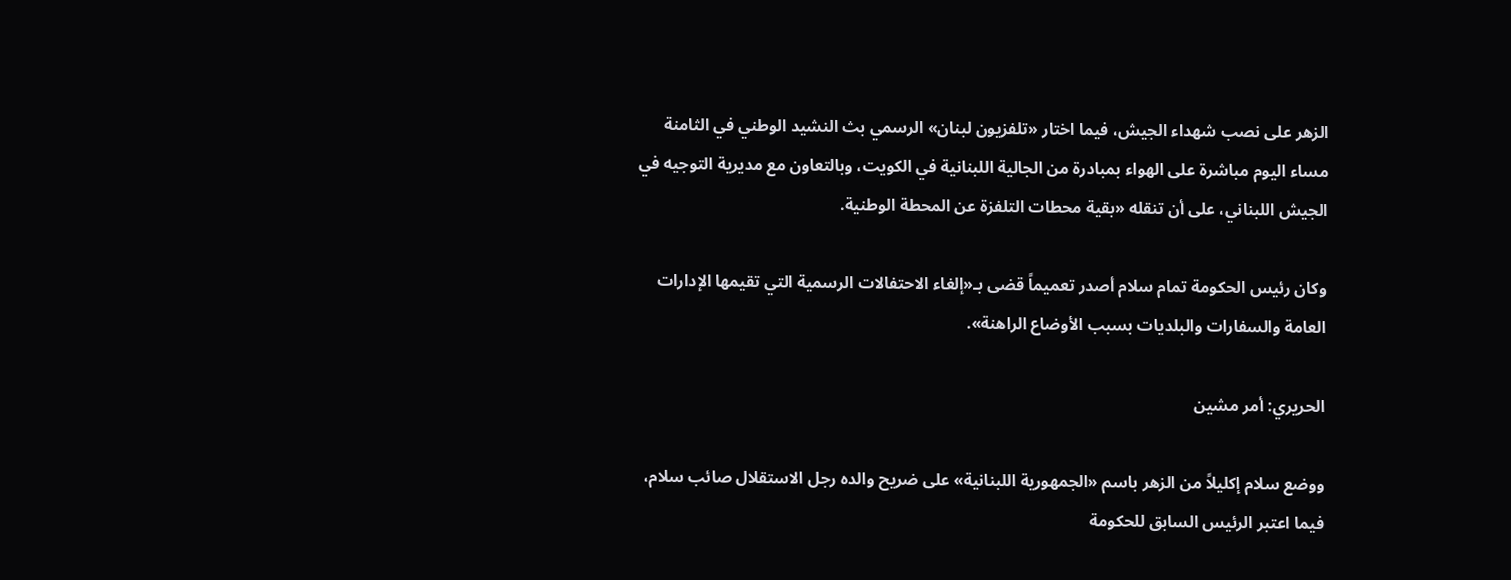الزهر على نصب شهداء الجيش، فيما اختار «تلفزيون لبنان» الرسمي بث النشيد الوطني في الثامنة مساء اليوم مباشرة على الهواء بمبادرة من الجالية اللبنانية في الكويت، وبالتعاون مع مديرية التوجيه في الجيش اللبناني، على أن تنقله «بقية محطات التلفزة عن المحطة الوطنية.

وكان رئيس الحكومة تمام سلام أصدر تعميماً قضى بـ«إلغاء الاحتفالات الرسمية التي تقيمها الإدارات العامة والسفارات والبلديات بسبب الأوضاع الراهنة».

الحريري: أمر مشين

ووضع سلام إكليلاً من الزهر باسم «الجمهورية اللبنانية» على ضريح والده رجل الاستقلال صائب سلام، فيما اعتبر الرئيس السابق للحكومة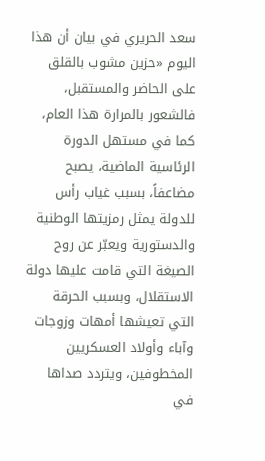سعد الحريري في بيان أن هذا اليوم «حزين مشوب بالقلق على الحاضر والمستقبل، فالشعور بالمرارة هذا العام، كما في مستهل الدورة الرئاسية الماضية، يصبح مضاعفاً، بسبب غياب رأس للدولة يمثل رمزيتها الوطنية والدستورية ويعبّر عن روح الصيغة التي قامت عليها دولة الاستقلال، وبسبب الحرقة التي تعيشها أمهات وزوجات وآباء وأولاد العسكريين المخطوفين، ويتردد صداها في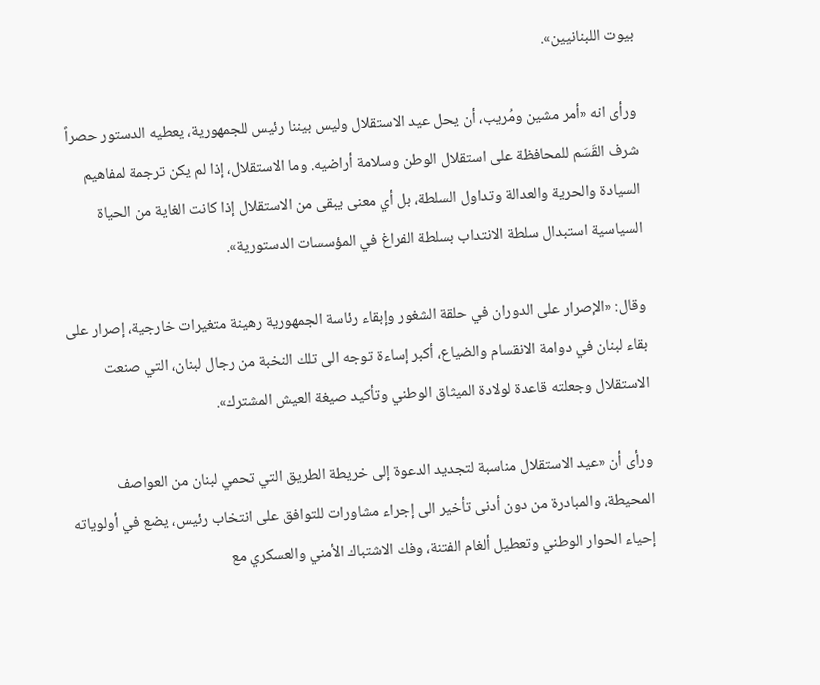بيوت اللبنانيين».

ورأى انه «أمر مشين ومُريب، أن يحل عيد الاستقلال وليس بيننا رئيس للجمهورية، يعطيه الدستور حصراً شرف القَسَم للمحافظة على استقلال الوطن وسلامة أراضيه. وما الاستقلال، إذا لم يكن ترجمة لمفاهيم السيادة والحرية والعدالة وتداول السلطة، بل أي معنى يبقى من الاستقلال إذا كانت الغاية من الحياة السياسية استبدال سلطة الانتداب بسلطة الفراغ في المؤسسات الدستورية».

وقال: «الإصرار على الدوران في حلقة الشغور وإبقاء رئاسة الجمهورية رهينة متغيرات خارجية، إصرار على بقاء لبنان في دوامة الانقسام والضياع، أكبر إساءة توجه الى تلك النخبة من رجال لبنان، التي صنعت الاستقلال وجعلته قاعدة لولادة الميثاق الوطني وتأكيد صيغة العيش المشترك».

ورأى أن «عيد الاستقلال مناسبة لتجديد الدعوة إلى خريطة الطريق التي تحمي لبنان من العواصف المحيطة، والمبادرة من دون أدنى تأخير الى إجراء مشاورات للتوافق على انتخاب رئيس، يضع في أولوياته إحياء الحوار الوطني وتعطيل ألغام الفتنة، وفك الاشتباك الأمني والعسكري مع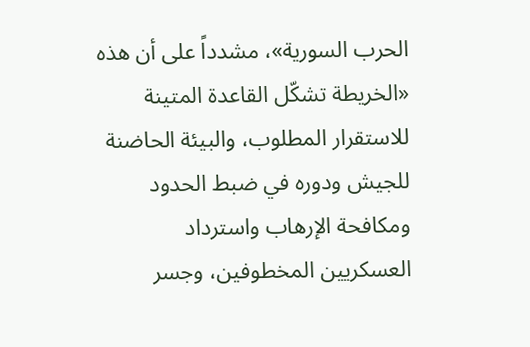الحرب السورية»، مشدداً على أن هذه «الخريطة تشكّل القاعدة المتينة للاستقرار المطلوب، والبيئة الحاضنة للجيش ودوره في ضبط الحدود ومكافحة الإرهاب واسترداد العسكريين المخطوفين، وجسر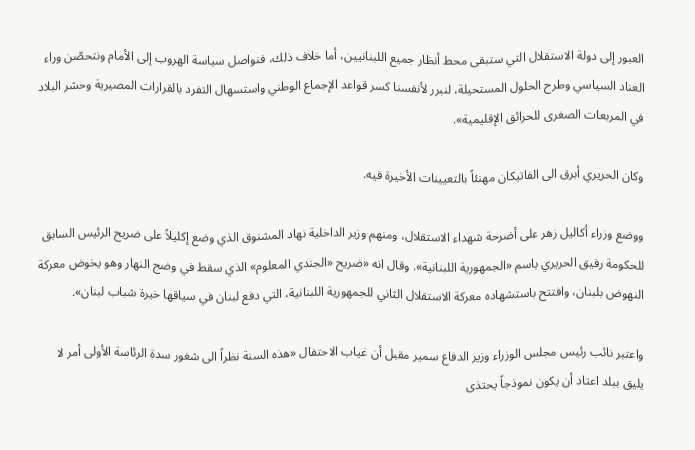العبور إلى دولة الاستقلال التي ستبقى محط أنظار جميع اللبنانيين، أما خلاف ذلك، فنواصل سياسة الهروب إلى الأمام ونتحصّن وراء العناد السياسي وطرح الحلول المستحيلة، لنبرر لأنفسنا كسر قواعد الإجماع الوطني واستسهال التفرد بالقرارات المصيرية وحشر البلاد في المربعات الصغرى للحرائق الإقليمية».

وكان الحريري أبرق الى الفاتيكان مهنئاً بالتعيينات الأخيرة فيه.

ووضع وزراء أكاليل زهر على أضرحة شهداء الاستقلال، ومنهم وزير الداخلية نهاد المشنوق الذي وضع إكليلاً على ضريح الرئيس السابق للحكومة رفيق الحريري باسم «الجمهورية اللبنانية». وقال انه «ضريح «الجندي المعلوم» الذي سقط في وضح النهار وهو يخوض معركة النهوض بلبنان، وافتتح باستشهاده معركة الاستقلال الثاني للجمهورية اللبنانية، التي دفع لبنان في سياقها خيرة شباب لبنان».

واعتبر نائب رئيس مجلس الوزراء وزير الدفاع سمير مقبل أن غياب الاحتفال «هذه السنة نظراً الى شغور سدة الرئاسة الأولى أمر لا يليق ببلد اعتاد أن يكون نموذجاً يحتذى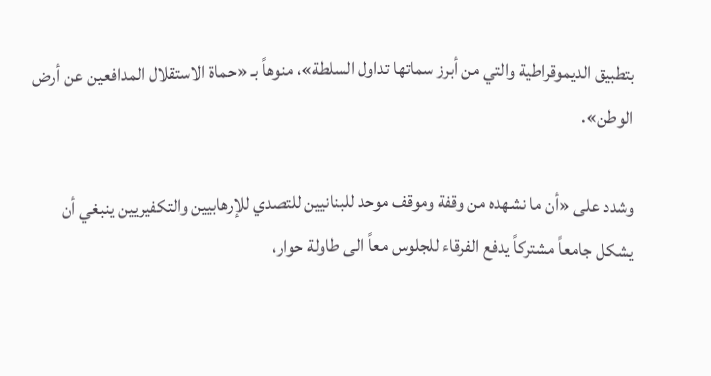بتطبيق الديموقراطية والتي من أبرز سماتها تداول السلطة»، منوهاً بـ «حماة الاستقلال المدافعين عن أرض الوطن».

وشدد على «أن ما نشهده من وقفة وموقف موحد للبنانيين للتصدي للإرهابيين والتكفيريين ينبغي أن يشكل جامعاً مشتركاً يدفع الفرقاء للجلوس معاً الى طاولة حوار،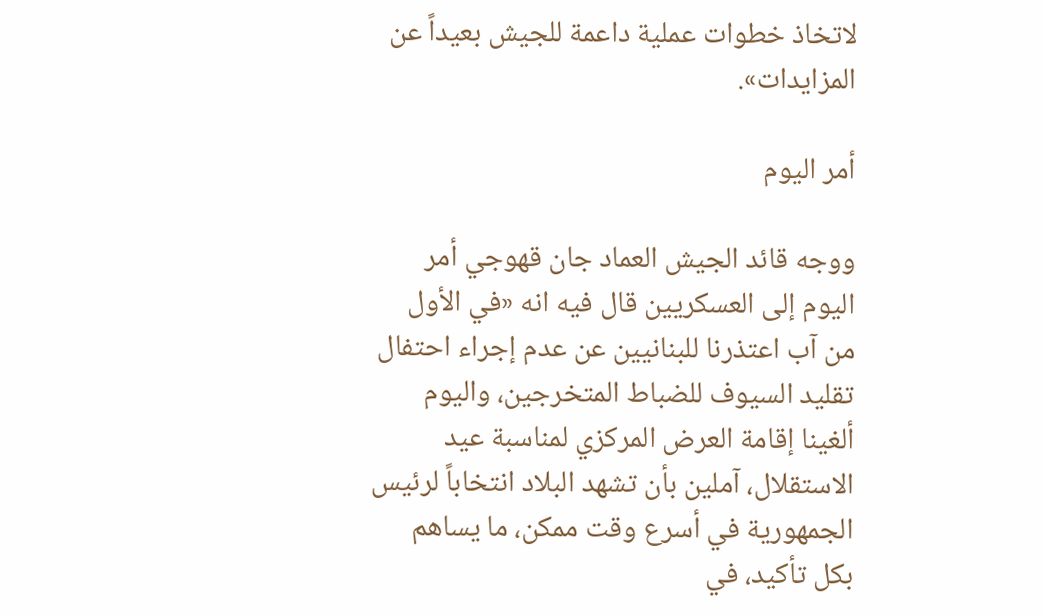لاتخاذ خطوات عملية داعمة للجيش بعيداً عن المزايدات».

أمر اليوم

ووجه قائد الجيش العماد جان قهوجي أمر اليوم إلى العسكريين قال فيه انه «في الأول من آب اعتذرنا للبنانيين عن عدم إجراء احتفال تقليد السيوف للضباط المتخرجين، واليوم ألغينا إقامة العرض المركزي لمناسبة عيد الاستقلال، آملين بأن تشهد البلاد انتخاباً لرئيس الجمهورية في أسرع وقت ممكن، ما يساهم بكل تأكيد، في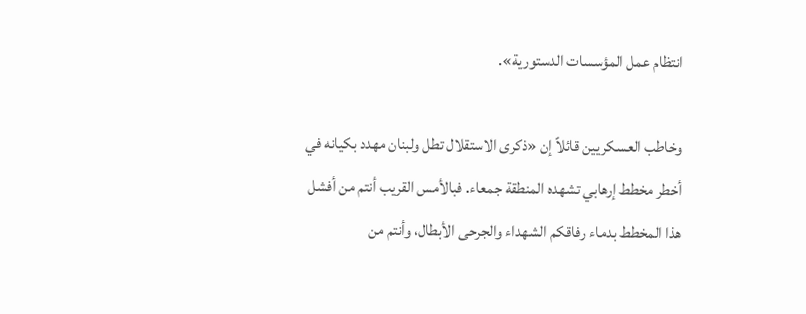انتظام عمل المؤسسات الدستورية».

وخاطب العسكريين قائلاً إن «ذكرى الاستقلال تطل ولبنان مهدد بكيانه في أخطر مخطط إرهابي تشهده المنطقة جمعاء. فبالأمس القريب أنتم من أفشل هذا المخطط بدماء رفاقكم الشهداء والجرحى الأبطال، وأنتم من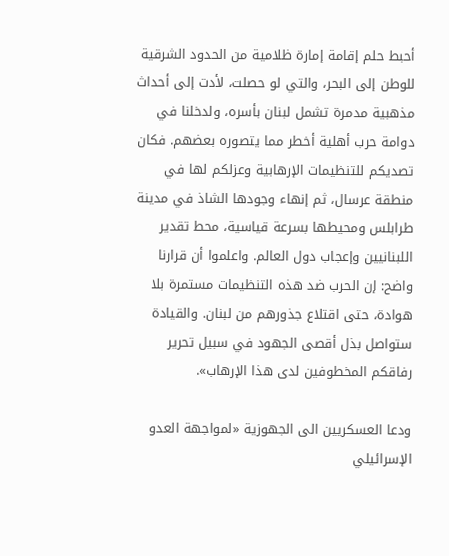أحبط حلم إقامة إمارة ظلامية من الحدود الشرقية للوطن إلى البحر، والتي لو حصلت، لأدت إلى أحداث مذهبية مدمرة تشمل لبنان بأسره، ولدخلنا في دوامة حرب أهلية أخطر مما يتصوره بعضهم. فكان تصديكم للتنظيمات الإرهابية وعزلكم لها في منطقة عرسال، ثم إنهاء وجودها الشاذ في مدينة طرابلس ومحيطها بسرعة قياسية، محط تقدير اللبنانيين وإعجاب دول العالم. واعلموا أن قرارنا واضح: إن الحرب ضد هذه التنظيمات مستمرة بلا هوادة، حتى اقتلاع جذورهم من لبنان. والقيادة ستواصل بذل أقصى الجهود في سبيل تحرير رفاقكم المخطوفين لدى هذا الإرهاب».

ودعا العسكريين الى الجهوزية «لمواجهة العدو الإسرائيلي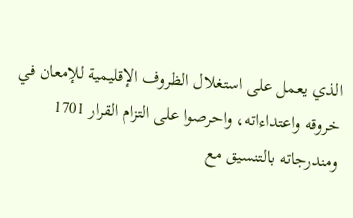الذي يعمل على استغلال الظروف الإقليمية للإمعان في خروقه واعتداءاته، واحرصوا على التزام القرار 1701 ومندرجاته بالتنسيق مع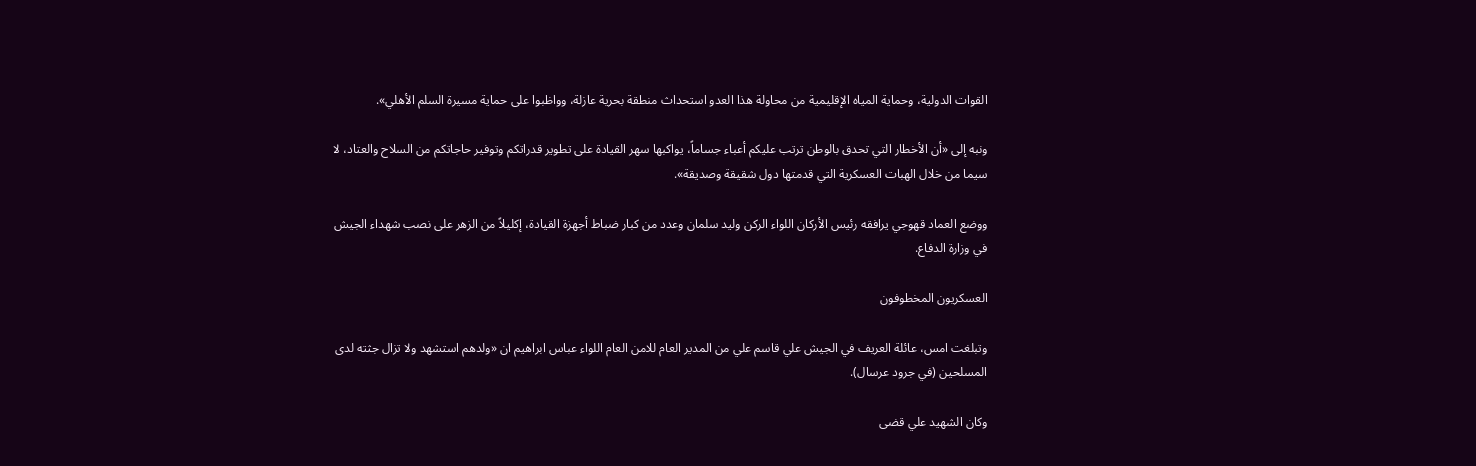القوات الدولية، وحماية المياه الإقليمية من محاولة هذا العدو استحداث منطقة بحرية عازلة، وواظبوا على حماية مسيرة السلم الأهلي».

ونبه إلى «أن الأخطار التي تحدق بالوطن ترتب عليكم أعباء جساماً، يواكبها سهر القيادة على تطوير قدراتكم وتوفير حاجاتكم من السلاح والعتاد، لا سيما من خلال الهبات العسكرية التي قدمتها دول شقيقة وصديقة».

ووضع العماد قهوجي يرافقه رئيس الأركان اللواء الركن وليد سلمان وعدد من كبار ضباط أجهزة القيادة، إكليلاً من الزهر على نصب شهداء الجيش في وزارة الدفاع.

العسكريون المخطوفون

وتبلغت امس، عائلة العريف في الجيش علي قاسم علي من المدير العام للامن العام اللواء عباس ابراهيم ان «ولدهم استشهد ولا تزال جثته لدى المسلحين (في جرود عرسال).

وكان الشهيد علي قضى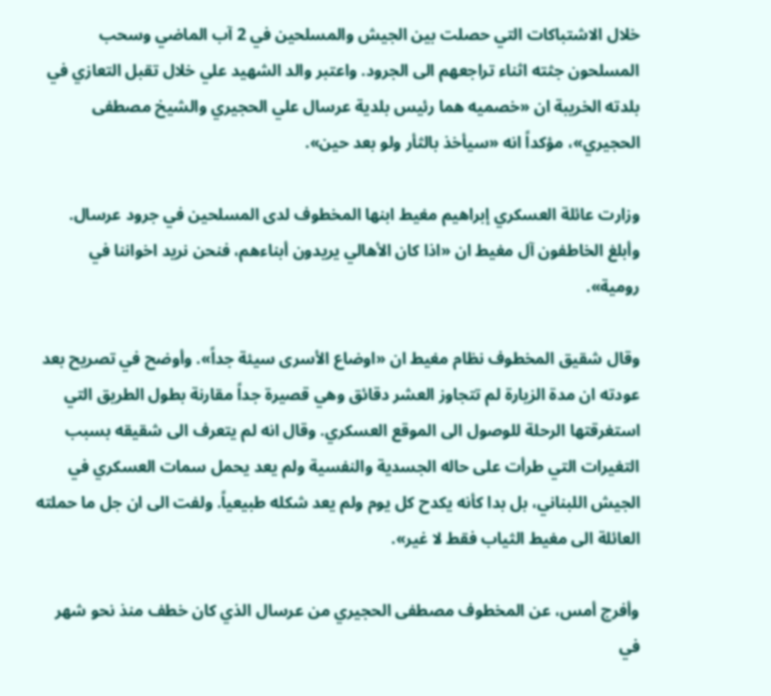خلال الاشتباكات التي حصلت بين الجيش والمسلحين في 2 آب الماضي وسحب المسلحون جثته اثناء تراجعهم الى الجرود. واعتبر والد الشهيد علي خلال تقبل التعازي في بلدته الخريبة ان «خصميه هما رئيس بلدية عرسال علي الحجيري والشيخ مصطفى الحجيري»، مؤكداً انه «سيأخذ بالثأر ولو بعد حين».

وزارت عائلة العسكري إبراهيم مغيط ابنها المخطوف لدى المسلحين في جرود عرسال. وأبلغ الخاطفون آل مغيط ان «اذا كان الأهالي يريدون أبناءهم، فنحن نريد اخواننا في رومية».

وقال شقيق المخطوف نظام مغيط ان «اوضاع الأسرى سيئة جداً». وأوضح في تصريح بعد عودته ان مدة الزيارة لم تتجاوز العشر دقائق وهي قصيرة جداً مقارنة بطول الطريق التي استغرقتها الرحلة للوصول الى الموقع العسكري. وقال انه لم يتعرف الى شقيقه بسبب التغيرات التي طرأت على حاله الجسدية والنفسية ولم يعد يحمل سمات العسكري في الجيش اللبناني، بل بدا كأنه يكدح كل يوم ولم يعد شكله طبيعياً. ولفت الى ان جل ما حملته العائلة الى مغيط الثياب فقط لا غير».

وأفرج أمس، عن المخطوف مصطفى الحجيري من عرسال الذي كان خطف منذ نحو شهر في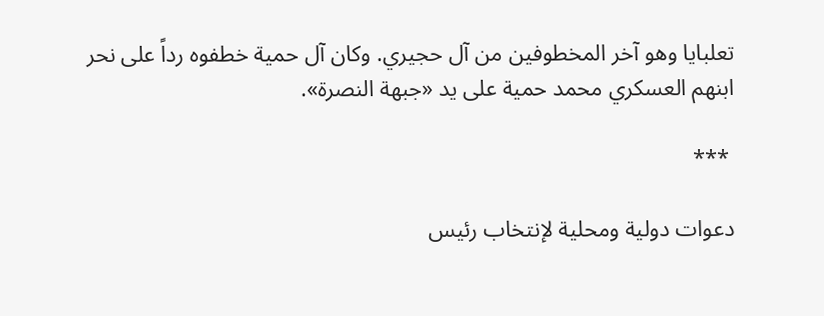تعلبايا وهو آخر المخطوفين من آل حجيري. وكان آل حمية خطفوه رداً على نحر ابنهم العسكري محمد حمية على يد «جبهة النصرة».

 ***

دعوات دولية ومحلية لإنتخاب رئيس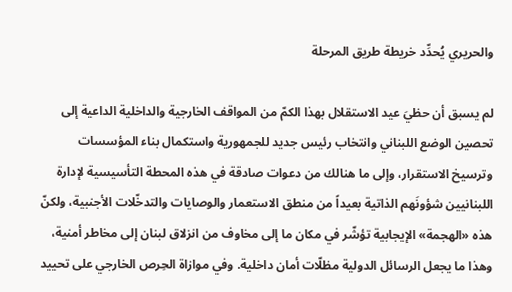والحريري يُحدِّد خريطة طريق المرحلة

لم يسبق أن حظيَ عيد الاستقلال بهذا الكمّ من المواقف الخارجية والداخلية الداعية إلى تحصين الوضع اللبناني وانتخاب رئيس جديد للجمهورية واستكمال بناء المؤسسات وترسيخ الاستقرار، وإلى ما هنالك من دعوات صادقة في هذه المحطة التأسيسية لإدارة اللبنانيين شؤونَهم الذاتية بعيداً من منطق الاستعمار والوصايات والتدخّلات الأجنبية، ولكنّ هذه «الهجمة» الإيجابية تؤشّر في مكان ما إلى مخاوف من انزلاق لبنان إلى مخاطر أمنية، وهذا ما يجعل الرسائل الدولية مظلّات أمان داخلية. وفي موازاة الحِرص الخارجي على تحييد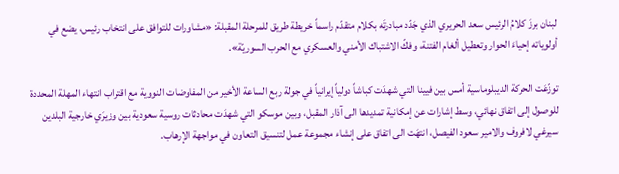لبنان برزَ كلامُ الرئيس سعد الحريري الذي جَدّد مبادرتَه بكلام متقدّم راسماً خريطة طريق للمرحلة المقبلة: «مشاورات للتوافق على انتخاب رئيس، يضع في أولوياته إحياءَ الحوار وتعطيل ألغام الفتنة، وفكّ الاشتباك الأمني والعسكري مع الحرب السوريّة».

توزّعَت الحركة الديبلوماسية أمس بين فيينا التي شهدَت كباشاً دولياً إيرانياً في جولة ربع الساعة الأخير من المفاوضات النووية مع اقتراب انتهاء المهلة المحددة للوصول إلى اتفاق نهائي، وسط إشارات عن إمكانية تمديدها الى آذار المقبل، وبين موسكو التي شهدَت محادثات روسية سعودية بين وزيرَي خارجية البلدين سيرغي لافروف والامير سعود الفيصل، انتهَت الى اتفاق على إنشاء مجموعة عمل لتنسيق التعاون في مواجهة الإرهاب.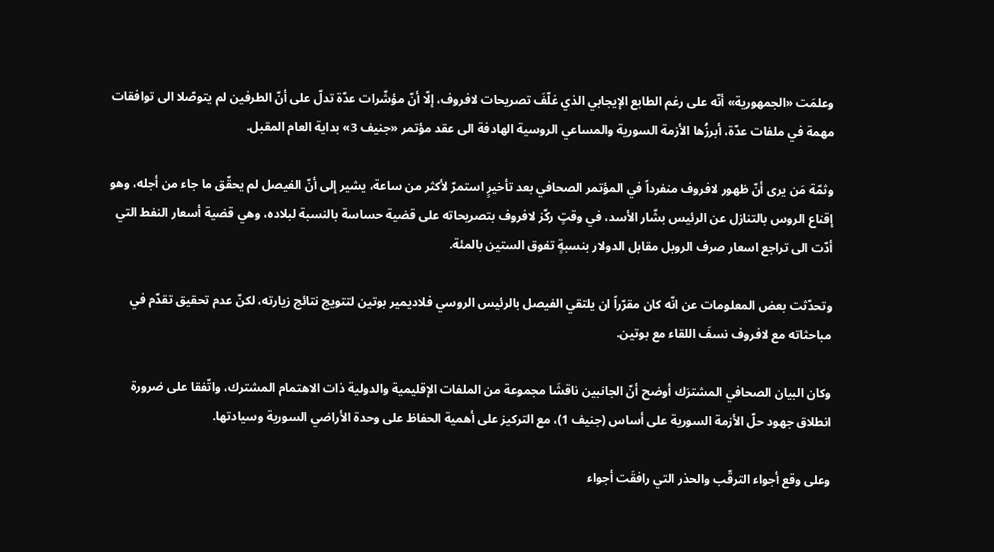وعلمَت «الجمهورية» أنّه على رغم الطابع الإيجابي الذي غلّفَ تصريحات لافروف، إلّا أنّ مؤشّرات عدّة تدلّ على أنّ الطرفين لم يتوصّلا الى توافقات مهمة في ملفات عدّة، أبرزُها الأزمة السورية والمساعي الروسية الهادفة الى عقد مؤتمر «جنيف 3» بداية العام المقبل.

وثمّة مَن يرى أنّ ظهور لافروف منفرداً في المؤتمر الصحافي بعد تأخيرٍ استمرّ لأكثر من ساعة، يشير إلى أنّ الفيصل لم يحقّق ما جاء من أجله، وهو إقناع الروس بالتنازل عن الرئيس بشّار الأسد، في وقتٍ ركّز لافروف بتصريحاته على قضية حساسة بالنسبة لبلاده، وهي قضية أسعار النفط التي أدّت الى تراجع اسعار صرف الروبل مقابل الدولار بنسبةٍ تفوق الستين بالمئة.

وتحدّثت بعض المعلومات عن انّه كان مقرّراً ان يلتقي الفيصل بالرئيس الروسي فلاديمير بوتين لتتويج نتائج زيارته، لكنّ عدم تحقيق تقدّم في مباحثاته مع لافروف نسفَ اللقاء مع بوتين.

وكان البيان الصحافي المشترَك أوضح أنّ الجانبين ناقشَا مجموعة من الملفات الإقليمية والدولية ذات الاهتمام المشترك، واتّفقا على ضرورة انطلاق جهود حلّ الأزمة السورية على أساس (جنيف 1)، مع التركيز على أهمية الحفاظ على وحدة الأراضي السورية وسيادتها.

وعلى وقع أجواء الترقّب والحذر التي رافقَت أجواء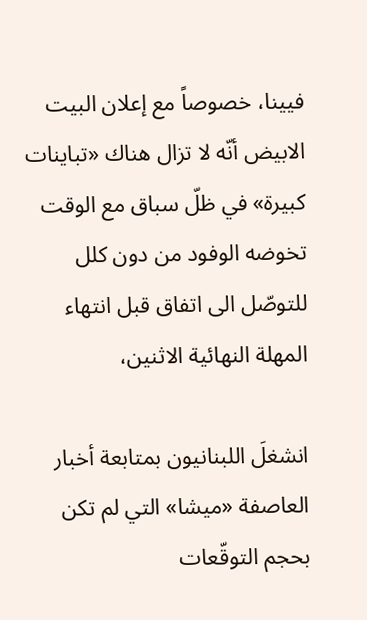فيينا، خصوصاً مع إعلان البيت الابيض أنّه لا تزال هناك «تباينات كبيرة» في ظلّ سباق مع الوقت تخوضه الوفود من دون كلل للتوصّل الى اتفاق قبل انتهاء المهلة النهائية الاثنين،

انشغلَ اللبنانيون بمتابعة أخبار العاصفة «ميشا» التي لم تكن بحجم التوقّعات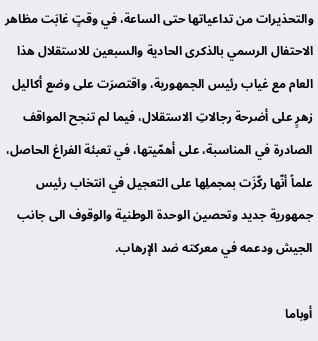والتحذيرات من تداعياتها حتى الساعة، في وقتٍ غابَت مظاهر الاحتفال الرسمي بالذكرى الحادية والسبعين للاستقلال هذا العام مع غياب رئيس الجمهورية، واقتصرَت على وضع أكاليل زهرٍ على أضرحة رجالاتِ الاستقلال، فيما لم تنجح المواقف الصادرة في المناسبة، على أهمّيتها، في تعبئة الفراغ الحاصل، علماً أنّها ركّزَت بمجملِها على التعجيل في انتخاب رئيس جمهورية جديد وتحصين الوحدة الوطنية والوقوف الى جانب الجيش ودعمه في معركته ضد الإرهاب.

أوباما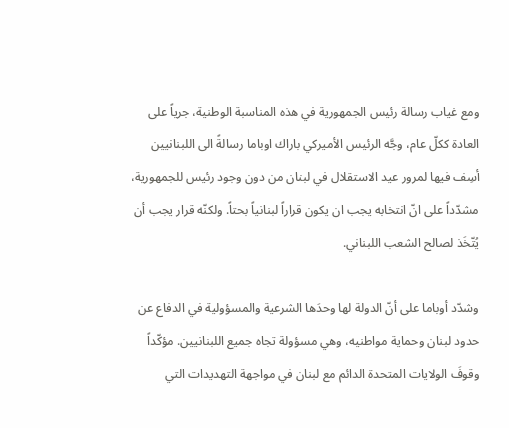ومع غياب رسالة رئيس الجمهورية في هذه المناسبة الوطنية، جرياً على العادة ككلّ عام، وجَّه الرئيس الأميركي باراك اوباما رسالةً الى اللبنانيين أسِف فيها لمرور عيد الاستقلال في لبنان من دون وجود رئيس للجمهورية، مشدّداً على انّ انتخابه يجب ان يكون قراراً لبنانياً بحتاً. ولكنّه قرار يجب أن يُتّخَذ لصالح الشعب اللبناني.

وشدّد أوباما على أنّ الدولة لها وحدَها الشرعية والمسؤولية في الدفاع عن حدود لبنان وحماية مواطنيه، وهي مسؤولة تجاه جميع اللبنانيين. مؤكّداً وقوفَ الولايات المتحدة الدائم مع لبنان في مواجهة التهديدات التي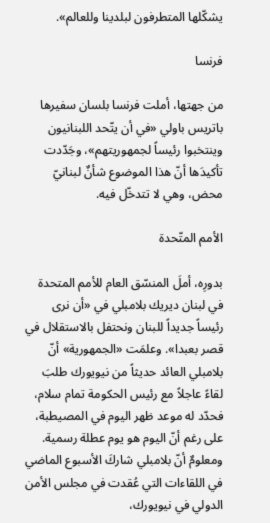يشكّلها المتطرفون لبلدينا وللعالم».

فرنسا

من جهتها، أملت فرنسا بلسان سفيرها باتريس باولي «في أن يتّحد اللبنانيون وينتخبوا رئيساً لجمهوريتهم»، وجَدّدت تأكيدَها أنّ هذا الموضوع شأنٌ لبنانيّ محض، وهي لا تتدخّل فيه.

الأمم المتّحدة

بدورِه، أملَ المنسّق العام للأمم المتحدة في لبنان ديريك بلامبلي في «أن نرى رئيساً جديداً للبنان ونحتفل بالاستقلال في قصر بعبدا». وعلمَت «الجمهورية» أنّ بلامبلي العائد حديثاً من نيويورك طلبَ لقاءً عاجلاً مع رئيس الحكومة تمام سلام، فحدّد له موعد ظهر اليوم في المصيطبة، على رغم أنّ اليوم هو يوم عطلة رسمية. ومعلومٌ أنّ بلامبلي شاركَ الأسبوع الماضي في اللقاءات التي عُقدت في مجلس الأمن الدولي في نيويورك،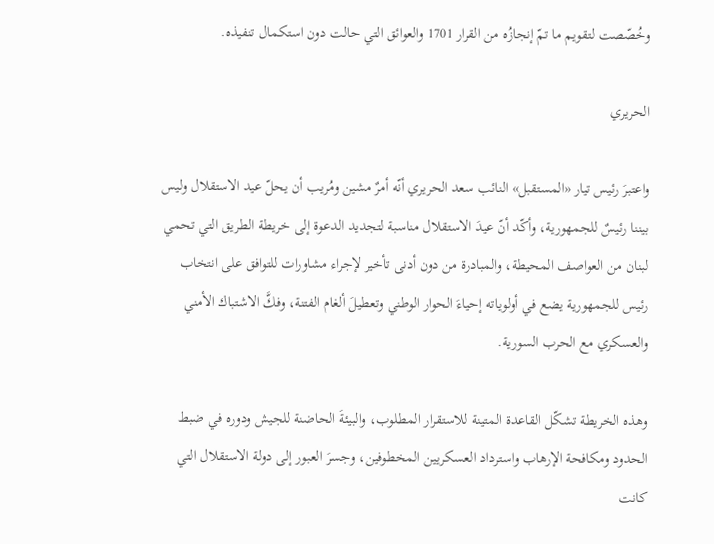وخُصّصت لتقويم ما تمّ إنجازُه من القرار 1701 والعوائق التي حالت دون استكمال تنفيذه.

الحريري

واعتبرَ رئيس تيار «المستقبل» النائب سعد الحريري أنّه أمرٌ مشين ومُريب أن يحلّ عيد الاستقلال وليس بيننا رئيسٌ للجمهورية، وأكّد أنّ عيدَ الاستقلال مناسبة لتجديد الدعوة إلى خريطة الطريق التي تحمي لبنان من العواصف المحيطة، والمبادرة من دون أدنى تأخير لإجراء مشاورات للتوافق على انتخاب رئيس للجمهورية يضع في أولوياته إحياءَ الحوار الوطني وتعطيلَ ألغام الفتنة، وفكَّ الاشتباك الأمني والعسكري مع الحرب السورية.

وهذه الخريطة تشكّل القاعدة المتينة للاستقرار المطلوب، والبيئةَ الحاضنة للجيش ودوره في ضبط الحدود ومكافحة الإرهاب واسترداد العسكريين المخطوفين، وجسرَ العبور إلى دولة الاستقلال التي كانت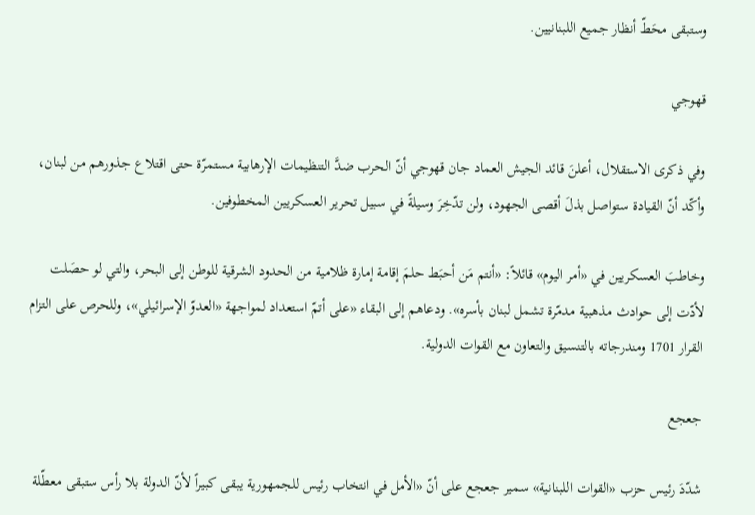وستبقى محَطّ أنظار جميع اللبنانيين.

قهوجي

وفي ذكرى الاستقلال، أعلنَ قائد الجيش العماد جان قهوجي أنّ الحرب ضدَّ التنظيمات الإرهابية مستمرّة حتى اقتلاع جذورهم من لبنان، وأكّد أنّ القيادة ستواصل بذلَ أقصى الجهود، ولن تدّخِرَ وسيلةً في سبيل تحرير العسكريين المخطوفين.

وخاطبَ العسكريين في «أمر اليوم» قائلاً: «أنتم مَن أحبَط حلمَ إقامة إمارة ظلامية من الحدود الشرقية للوطن إلى البحر، والتي لو حصَلت لأدّت إلى حوادث مذهبية مدمّرة تشمل لبنان بأسره». ودعاهم إلى البقاء «على أتمّ استعداد لمواجهة «العدوّ الإسرائيلي»، وللحرص على التزام القرار 1701 ومندرجاته بالتنسيق والتعاون مع القوات الدولية.

جعجع

شدّدَ رئيس حزب «القوات اللبنانية» سمير جعجع على أنّ «الأمل في انتخاب رئيس للجمهورية يبقى كبيراً لأنّ الدولة بلا رأس ستبقى معطّلة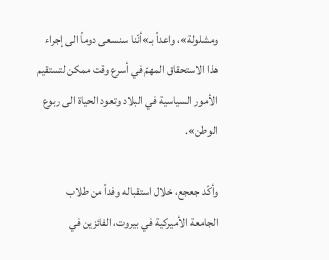ومشلولة»، واعداً بـ»أنّنا سنسعى دوماً الى إجراء هذا الاستحقاق المهمّ في أسرع وقت ممكن لتستقيم الأمور السياسية في البلاد وتعود الحياة الى ربوع الوطن».

وأكّد جعجع، خلال استقباله وفداً من طلاب الجامعة الأميركية في بيروت، الفائزين في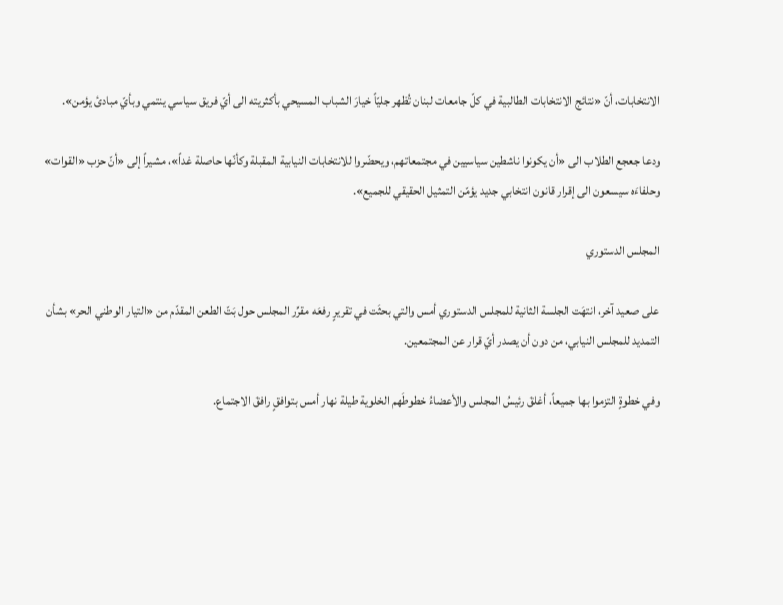الانتخابات، أنّ «نتائج الانتخابات الطالبية في كلّ جامعات لبنان تُظهر جليّاً خيارَ الشباب المسيحي بأكثريته الى أيّ فريق سياسي ينتمي وبأيّ مبادئ يؤمن».

ودعا جعجع الطلاب الى «أن يكونوا ناشطين سياسيين في مجتمعاتهم، ويحضّروا للانتخابات النيابية المقبلة وكأنّها حاصلة غداً»، مشيراً إلى «أنّ حزب «القوات» وحلفاءَه سيسعون الى إقرار قانون انتخابي جديد يؤمّن التمثيل الحقيقي للجميع».

المجلس الدستوري

على صعيد آخر، انتهَت الجلسة الثانية للمجلس الدستوري أمس والتي بحثَت في تقريرٍ رفعَه مقرِّر المجلس حول بَتّ الطعن المقدّم من «التيار الوطني الحر» بشأن التمديد للمجلس النيابي، من دون أن يصدر أيّ قرار عن المجتمعين.

وفي خطوةٍ التزموا بها جميعاً، أغلقَ رئيسُ المجلس والأعضاءُ خطوطَهم الخلوية طيلة نهار أمس بتوافقٍ رافقَ الاجتماع.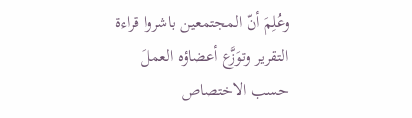وعُلِمَ أنّ المجتمعين باشروا قراءة التقرير وتوَزَّع أعضاؤه العملَ حسب الاختصاص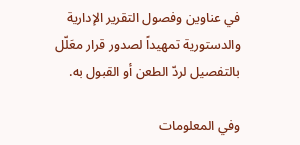في عناوين وفصول التقرير الإدارية والدستورية تمهيداً لصدور قرار معَلّل بالتفصيل لردّ الطعن أو القبول به.

وفي المعلومات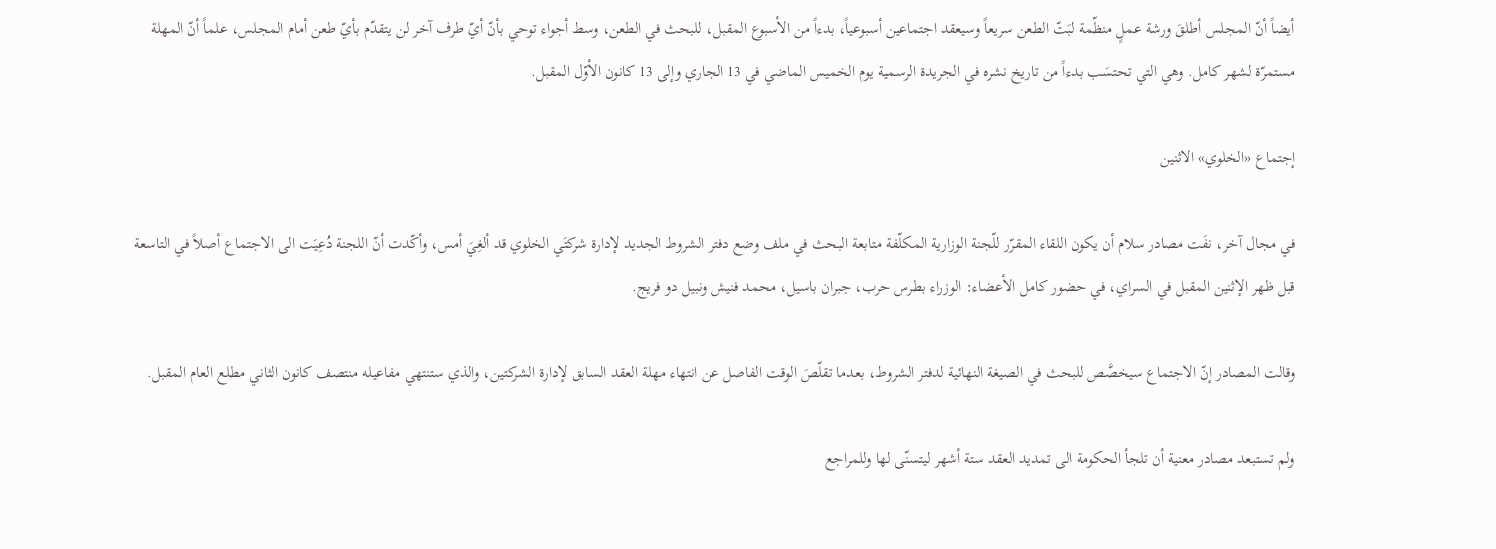أيضاً أنّ المجلس أطلقَ ورشة عملٍ منظّمة لبَتّ الطعن سريعاً وسيعقد اجتماعين أسبوعياً، بدءاً من الأسبوع المقبل، للبحث في الطعن، وسط أجواء توحي بأنّ أيّ طرف آخر لن يتقدّم بأيّ طعن أمام المجلس، علماً أنّ المهلة مستمرّة لشهر كامل. وهي التي تحتسَب بدءاً من تاريخ نشره في الجريدة الرسمية يوم الخميس الماضي في 13 الجاري وإلى 13 كانون الأوّل المقبل.

إجتماع «الخلوي» الاثنين

في مجال آخر، نفَت مصادر سلام أن يكون اللقاء المقرّر للّجنة الوزارية المكلّفة متابعة البحث في ملف وضع دفتر الشروط الجديد لإدارة شركتَي الخلوي قد ألغِيَ أمس، وأكّدت أنّ اللجنة دُعِيَت الى الاجتماع أصلاً في التاسعة قبل ظهر الإثنين المقبل في السراي، في حضور كامل الأعضاء: الوزراء بطرس حرب، جبران باسيل، محمد فنيش ونبيل دو فريج.

وقالت المصادر إنّ الاجتماع سيخصَّص للبحث في الصيغة النهائية لدفتر الشروط، بعدما تقلّصَ الوقت الفاصل عن انتهاء مهلة العقد السابق لإدارة الشركتين، والذي ستنتهي مفاعيله منتصف كانون الثاني مطلع العام المقبل.

ولم تستبعد مصادر معنية أن تلجأ الحكومة الى تمديد العقد ستة أشهر ليتسنّى لها وللمراجع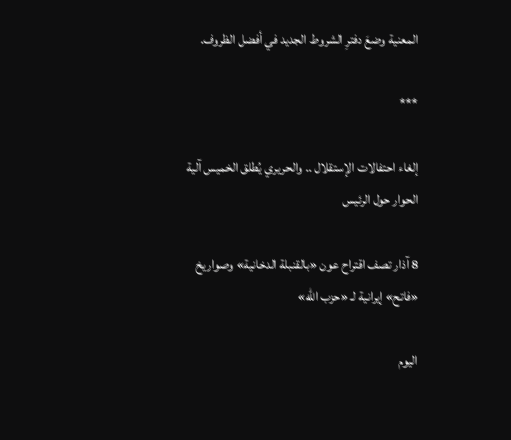المعنية وضعَ دفترِ الشروط الجديد في أفضل الظروف.

***

إلغاء احتفالات الإستقلال .. والحريري يُطلق الخميس آلية الحوار حول الرئيس

8 آذار تصف اقتراح عون «بالقنبلة الدخانية» وصواريخ «فاتح» إيرانية لـ «حزب الله»

اليوم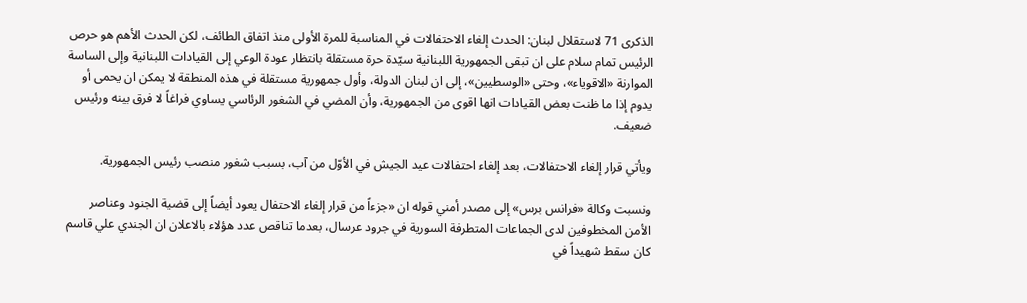الذكرى 71 لاستقلال لبنان: الحدث إلغاء الاحتفالات في المناسبة للمرة الأولى منذ اتفاق الطائف، لكن الحدث الأهم هو حرص الرئيس تمام سلام على ان تبقى الجمهورية اللبنانية سيّدة حرة مستقلة بانتظار عودة الوعي إلى القيادات اللبنانية وإلى الساسة الموارنة «الاقوياء»، وحتى «الوسطيين»، إلى ان لبنان الدولة، وأول جمهورية مستقلة في هذه المنطقة لا يمكن ان يحمى أو يدوم إذا ما ظنت بعض القيادات انها اقوى من الجمهورية، وأن المضي في الشغور الرئاسي يساوي فراغاً لا فرق بينه ورئيس ضعيف.

ويأتي قرار إلغاء الاحتفالات، بعد إلغاء احتفالات عيد الجيش في الأوّل من آب، بسبب شغور منصب رئيس الجمهورية.

ونسبت وكالة «فرانس برس» إلى مصدر أمني قوله ان «جزءاً من قرار إلغاء الاحتفال يعود أيضاً إلى قضية الجنود وعناصر الأمن المخطوفين لدى الجماعات المتطرفة السورية في جرود عرسال، بعدما تناقص عدد هؤلاء بالاعلان ان الجندي علي قاسم كان سقط شهيداً في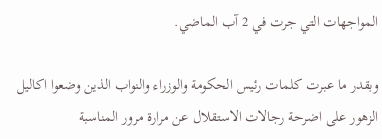المواجهات التي جرت في 2 آب الماضي.

وبقدر ما عبرت كلمات رئيس الحكومة والوزراء والنواب الذين وضعوا اكاليل الزهور على اضرحة رجالات الاستقلال عن مرارة مرور المناسبة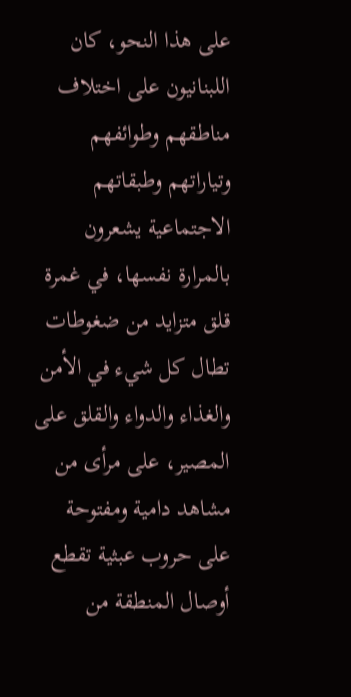على هذا النحو، كان اللبنانيون على اختلاف مناطقهم وطوائفهم وتياراتهم وطبقاتهم الاجتماعية يشعرون بالمرارة نفسها، في غمرة قلق متزايد من ضغوطات تطال كل شيء في الأمن والغذاء والدواء والقلق على المصير، على مرأى من مشاهد دامية ومفتوحة على حروب عبثية تقطع أوصال المنطقة من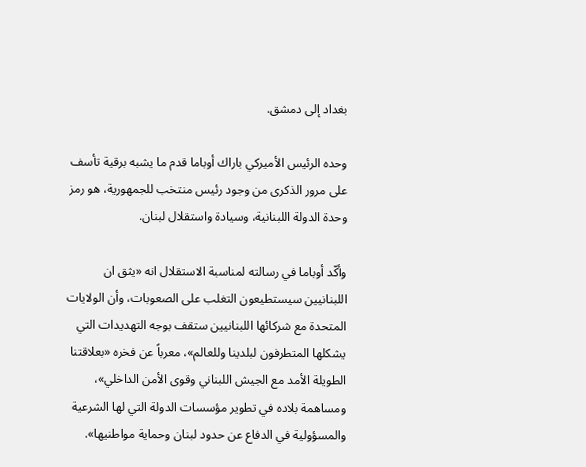بغداد إلى دمشق.

وحده الرئيس الأميركي باراك أوباما قدم ما يشبه برقية تأسف على مرور الذكرى من وجود رئيس منتخب للجمهورية، هو رمز وحدة الدولة اللبنانية، وسيادة واستقلال لبنان.

وأكّد أوباما في رسالته لمناسبة الاستقلال انه «يثق ان اللبنانيين سيستطيعون التغلب على الصعوبات، وأن الولايات المتحدة مع شركائها اللبنانيين ستقف بوجه التهديدات التي يشكلها المتطرفون لبلدينا وللعالم»، معرباً عن فخره «بعلاقتنا الطويلة الأمد مع الجيش اللبناني وقوى الأمن الداخلي»، ومساهمة بلاده في تطوير مؤسسات الدولة التي لها الشرعية والمسؤولية في الدفاع عن حدود لبنان وحماية مواطنيها».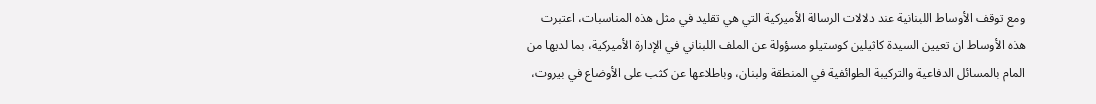ومع توقف الأوساط اللبنانية عند دلالات الرسالة الأميركية التي هي تقليد في مثل هذه المناسبات، اعتبرت هذه الأوساط ان تعيين السيدة كاثيلين كوستيلو مسؤولة عن الملف اللبناني في الإدارة الأميركية، بما لديها من المام بالمسائل الدفاعية والتركيبة الطوائفية في المنطقة ولبنان، وباطلاعها عن كثب على الأوضاع في بيروت،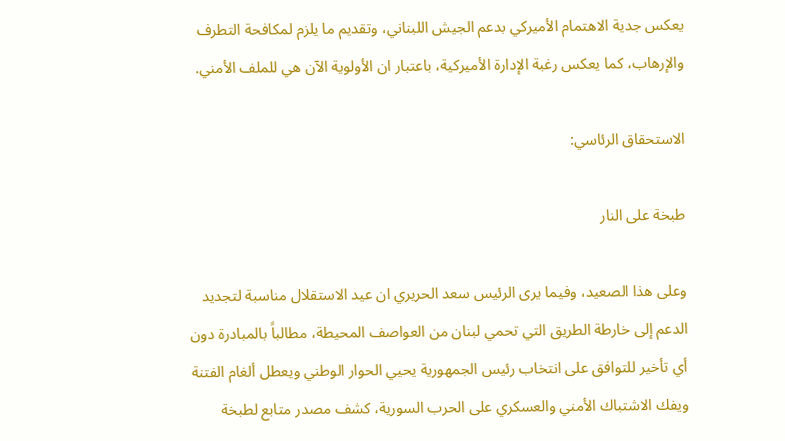يعكس جدية الاهتمام الأميركي بدعم الجيش اللبناني، وتقديم ما يلزم لمكافحة التطرف والإرهاب، كما يعكس رغبة الإدارة الأميركية، باعتبار ان الأولوية الآن هي للملف الأمني.

الاستحقاق الرئاسي:

طبخة على النار

وعلى هذا الصعيد، وفيما يرى الرئيس سعد الحريري ان عيد الاستقلال مناسبة لتجديد الدعم إلى خارطة الطريق التي تحمي لبنان من العواصف المحيطة، مطالباً بالمبادرة دون أي تأخير للتوافق على انتخاب رئيس الجمهورية يحيي الحوار الوطني ويعطل ألغام الفتنة ويفك الاشتباك الأمني والعسكري على الحرب السورية، كشف مصدر متابع لطبخة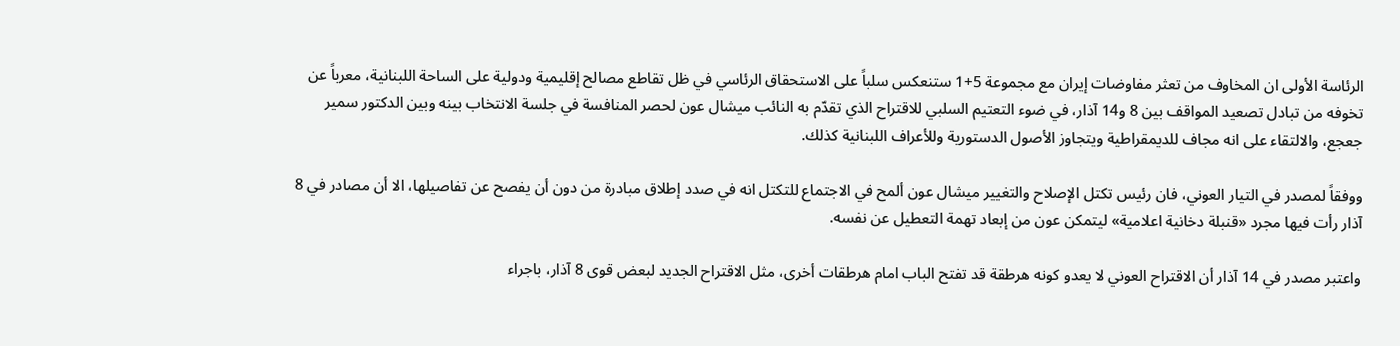الرئاسة الأولى ان المخاوف من تعثر مفاوضات إيران مع مجموعة 5+1 ستنعكس سلباً على الاستحقاق الرئاسي في ظل تقاطع مصالح إقليمية ودولية على الساحة اللبنانية، معرباً عن تخوفه من تبادل تصعيد المواقف بين 8 و14 آذار، في ضوء التعتيم السلبي للاقتراح الذي تقدّم به النائب ميشال عون لحصر المنافسة في جلسة الانتخاب بينه وبين الدكتور سمير جعجع، والالتقاء على انه مجاف للديمقراطية ويتجاوز الأصول الدستورية وللأعراف اللبنانية كذلك.

ووفقاً لمصدر في التيار العوني، فان رئيس تكتل الإصلاح والتغيير ميشال عون ألمح في الاجتماع للتكتل انه في صدد إطلاق مبادرة من دون أن يفصح عن تفاصيلها، الا أن مصادر في 8 آذار رأت فيها مجرد «قنبلة دخانية اعلامية» ليتمكن عون من إبعاد تهمة التعطيل عن نفسه.

واعتبر مصدر في 14 آذار أن الاقتراح العوني لا يعدو كونه هرطقة قد تفتح الباب امام هرطقات أخرى، مثل الاقتراح الجديد لبعض قوى 8 آذار، باجراء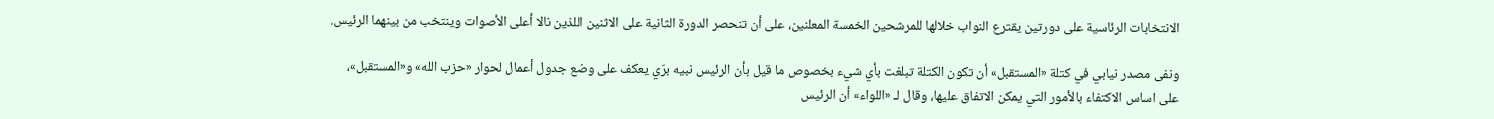الانتخابات الرئاسية على دورتين يقترع النواب خلالها للمرشحين الخمسة المعلنين، على أن تنحصر الدورة الثانية على الاثنين اللذين نالا أعلى الأصوات وينتخب من بينهما الرئيس.

ونفى مصدر نيابي في كتلة «المستقبل» أن تكون الكتلة تبلغت بأي شيء بخصوص ما قيل بأن الرئيس نبيه برّي يعكف على وضع جدول أعمال لحوار «حزب الله» و«المستقبل»، على اساس الاكتفاء بالأمور التي يمكن الاتفاق عليها، وقال لـ «اللواء» أن الرئيس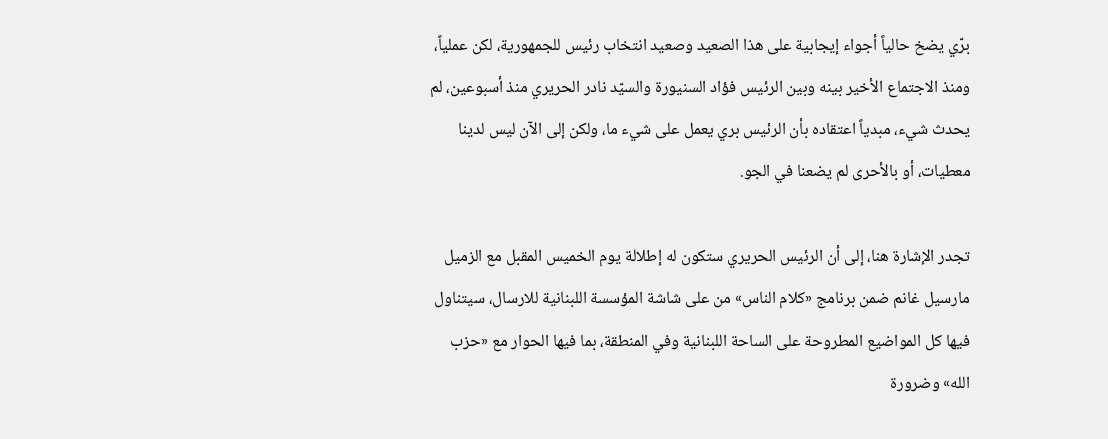برّي يضخ حالياً أجواء إيجابية على هذا الصعيد وصعيد انتخاب رئيس للجمهورية، لكن عملياً، ومنذ الاجتماع الأخير بينه وبين الرئيس فؤاد السنيورة والسيّد نادر الحريري منذ أسبوعين، لم يحدث شيء، مبدياً اعتقاده بأن الرئيس بري يعمل على شيء ما، ولكن إلى الآن ليس لدينا معطيات، أو بالأحرى لم يضعنا في الجو.

تجدر الإشارة هنا، إلى أن الرئيس الحريري ستكون له إطلالة يوم الخميس المقبل مع الزميل مارسيل غانم ضمن برنامج «كلام الناس» من على شاشة المؤسسة اللبنانية للارسال، سيتناول فيها كل المواضيع المطروحة على الساحة اللبنانية وفي المنطقة، بما فيها الحوار مع «حزب الله» وضرورة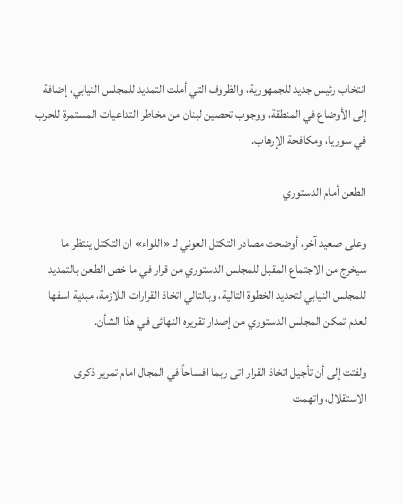انتخاب رئيس جديد للجمهورية، والظروف التي أملت التمديد للمجلس النيابي، إضافة إلى الأوضاع في المنطقة، ووجوب تحصين لبنان من مخاطر التداعيات المستمرة للحرب في سوريا، ومكافحة الإرهاب.

الطعن أمام الدستوري

وعلى صعيد آخر، أوضحت مصادر التكتل العوني لـ «اللواء» ان التكتل ينتظر ما سيخرج من الاجتماع المقبل للمجلس الدستوري من قرار في ما خص الطعن بالتمديد للمجلس النيابي لتحديد الخطوة التالية، وبالتالي اتخاذ القرارات اللازمة، مبدية اسفها لعدم تمكن المجلس الدستوري من إصدار تقريره النهائى في هذا الشأن.

ولفتت إلى أن تأجيل اتخاذ القرار اتى ربما افساحاً في المجال امام تمرير ذكرى الاستقلال، واتهمت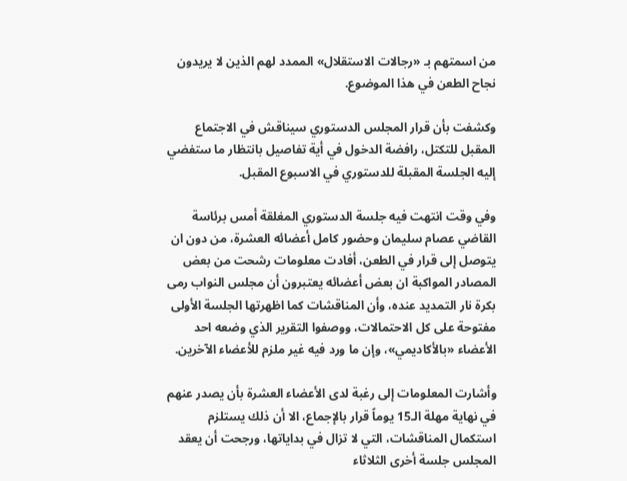من اسمتهم بـ «رجالات الاستقلال» الممدد لهم الذين لا يريدون نجاح الطعن في هذا الموضوع.

وكشفت بأن قرار المجلس الدستوري سيناقش في الاجتماع المقبل للتكتل، رافضة الدخول في أية تفاصيل بانتظار ما ستفضي إليه الجلسة المقبلة للدستوري في الاسبوع المقبل.

وفي وقت انتهت فيه جلسة الدستوري المغلقة أمس برئاسة القاضي عصام سليمان وحضور كامل أعضائه العشرة، من دون ان يتوصل إلى قرار في الطعن، أفادت معلومات رشحت من بعض المصادر المواكبة ان بعض أعضائه يعتبرون أن مجلس النواب رمى بكرة نار التمديد عنده، وأن المناقشات كما اظهرتها الجلسة الأولى مفتوحة على كل الاحتمالات، ووصفوا التقرير الذي وضعه احد الأعضاء «بالأكاديمي»، وإن ما ورد فيه غير ملزم للأعضاء الآخرين.

وأشارت المعلومات إلى رغبة لدى الأعضاء العشرة بأن يصدر عنهم في نهاية مهلة الـ15 يوماً قرار بالإجماع، الا أن ذلك يستلزم استكمال المناقشات، التي لا تزال في بداياتها، ورجحت أن يعقد المجلس جلسة أخرى الثلاثاء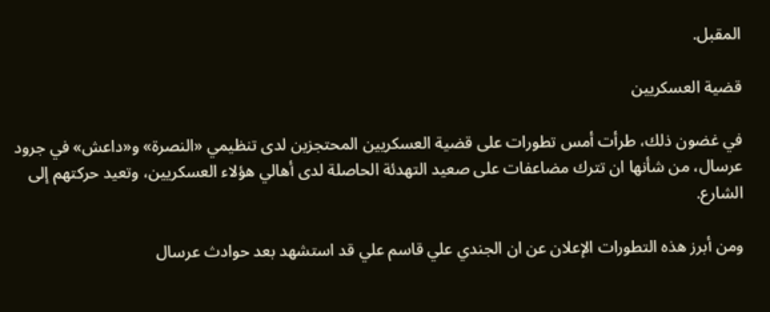المقبل.

قضية العسكريين

في غضون ذلك، طرأت أمس تطورات على قضية العسكريين المحتجزين لدى تنظيمي «النصرة» و«داعش» في جرود عرسال، من شأنها ان تترك مضاعفات على صعيد التهدئة الحاصلة لدى أهالي هؤلاء العسكريين، وتعيد حركتهم إلى الشارع.

ومن أبرز هذه التطورات الإعلان عن ان الجندي علي قاسم علي قد استشهد بعد حوادث عرسال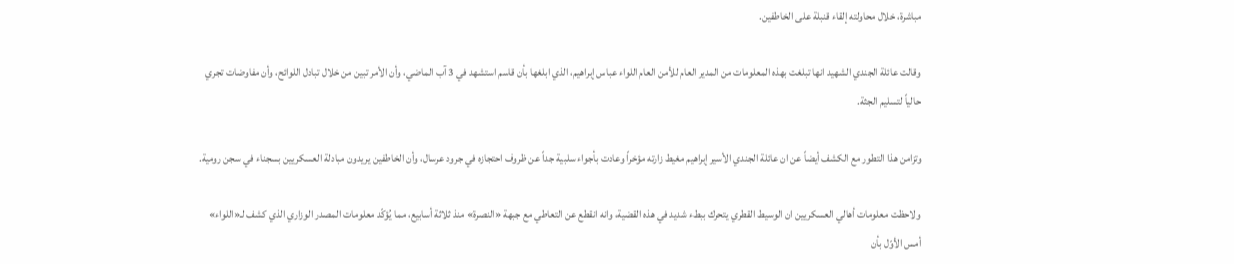مباشرة، خلال محاولته إلقاء قنبلة على الخاطفين.

وقالت عائلة الجندي الشهيد انها تبلغت بهذه المعلومات من المدير العام للأمن العام اللواء عباس إبراهيم، الذي ابلغها بأن قاسم استشهد في 3 آب الماضي، وأن الأمر تبين من خلال تبادل اللوائح، وأن مفاوضات تجري حالياً لتسليم الجثة.

وتزامن هذا التطور مع الكشف أيضاً عن ان عائلة الجندي الأسير إبراهيم مغيط زارته مؤخراً وعادت بأجواء سلبية جداً عن ظروف احتجازه في جرود عرسال، وأن الخاطفين يريدون مبادلة العسكريين بسجناء في سجن رومية.

ولاحظت معلومات أهالي العسكريين ان الوسيط القطري يتحرك ببطء شديد في هذه القضية، وانه انقطع عن التعاطي مع جبهة «النصرة» منذ ثلاثة أسابيع، مما يُؤكّد معلومات المصدر الوزاري الذي كشف لـ«اللواء» أمس الأوّل بأن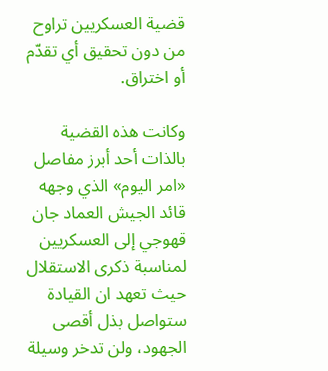قضية العسكريين تراوح من دون تحقيق أي تقدّم أو اختراق.

وكانت هذه القضية بالذات أحد أبرز مفاصل «امر اليوم» الذي وجهه قائد الجيش العماد جان قهوجي إلى العسكريين لمناسبة ذكرى الاستقلال حيث تعهد ان القيادة ستواصل بذل أقصى الجهود، ولن تدخر وسيلة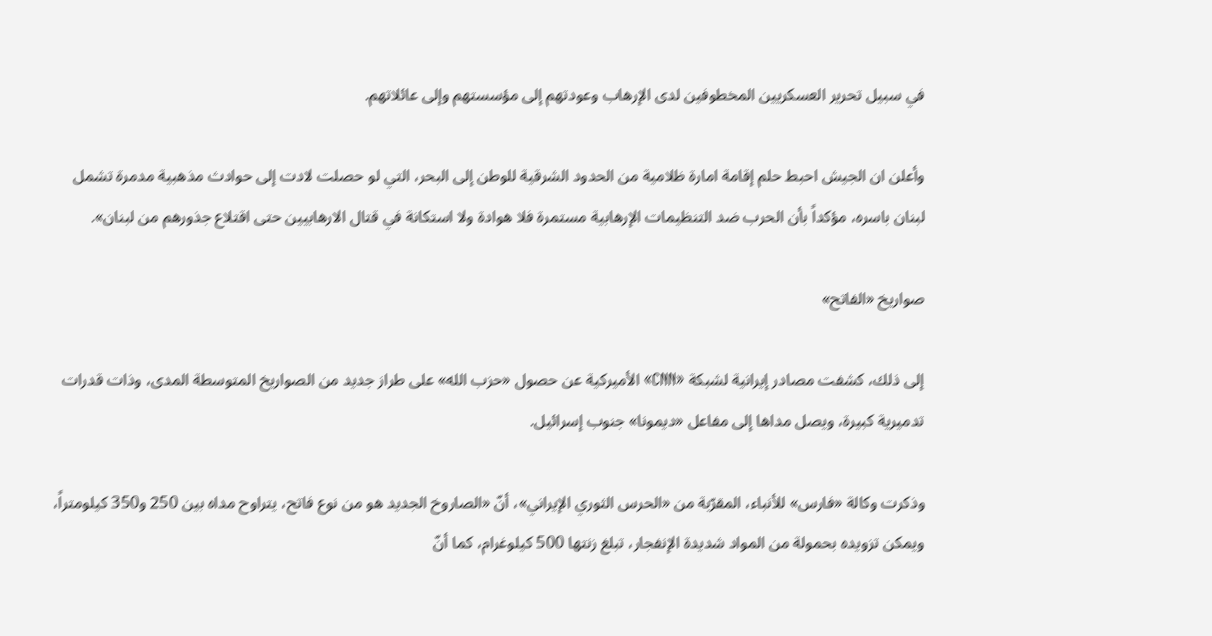في سبيل تحرير العسكريين المخطوفين لدى الإرهاب وعودتهم إلى مؤسستهم وإلى عائلاتهم.

وأعلن ان الجيش احبط حلم إقامة امارة ظلامية من الحدود الشرقية للوطن إلى البحر، التي لو حصلت لادت إلى حوادث مذهبية مدمرة تشمل لبنان باسره، مؤكداً بأن الحرب ضد التنظيمات الإرهابية مستمرة فلا هوادة ولا استكانة في قتال الارهابيين حتى اقتلاع جذورهم من لبنان».

صواريخ «الفاتح»

إلى ذلك، كشفت مصادر إيرانية لشبكة «CNN» الأميركية عن حصول «حزب الله» على طراز جديد من الصواريخ المتوسطة المدى، وذات قدرات تدميرية كبيرة، ويصل مداها إلى مفاعل «ديمونا» جنوب إسرائيل.

وذكرت وكالة «فارس» للأنباء، المقرّبة من «الحرس الثوري الإيراني»، أنّ «الصاروخ الجديد هو من نوع فاتح، يتراوح مداه بين 250 و350 كيلومتراً، ويمكن تزويده بحمولة من المواد شديدة الإنفجار، تبلغ زنتها 500 كيلوغرام، كما أنّ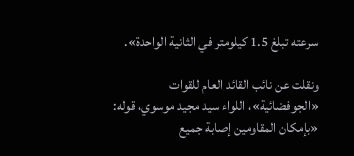سرعته تبلغ 1.5 كيلومتر في الثانية الواحدة».

ونقلت عن نائب القائد العام للقوات «الجوفضائية»، اللواء سيد مجيد موسوي، قوله: «بإمكان المقاومين إصابة جميع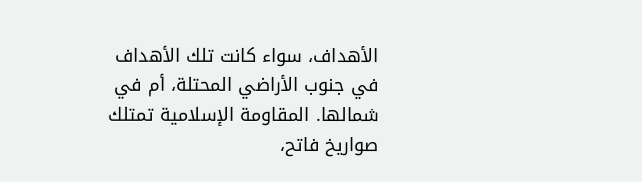الأهداف، سواء كانت تلك الأهداف في جنوب الأراضي المحتلة، أم في شمالها. المقاومة الإسلامية تمتلك صواريخ فاتح،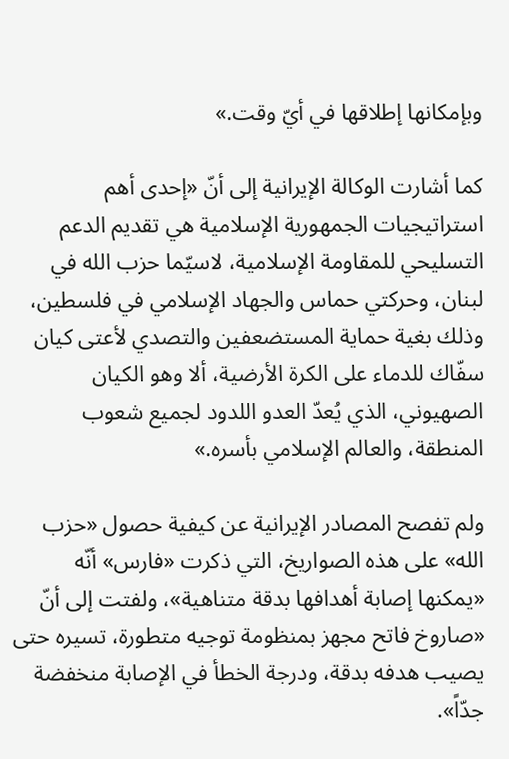وبإمكانها إطلاقها في أيّ وقت.»

كما أشارت الوكالة الإيرانية إلى أنّ «إحدى أهم استراتيجيات الجمهورية الإسلامية هي تقديم الدعم التسليحي للمقاومة الإسلامية، لاسيّما حزب الله في لبنان، وحركتي حماس والجهاد الإسلامي في فلسطين، وذلك بغية حماية المستضعفين والتصدي لأعتى كيان سفّاك للدماء على الكرة الأرضية، ألا وهو الكيان الصهيوني، الذي يُعدّ العدو اللدود لجميع شعوب المنطقة، والعالم الإسلامي بأسره.»

ولم تفصح المصادر الإيرانية عن كيفية حصول «حزب الله» على هذه الصواريخ، التي ذكرت «فارس» أنّه «يمكنها إصابة أهدافها بدقة متناهية»، ولفتت إلى أنّ «صاروخ فاتح مجهز بمنظومة توجيه متطورة، تسيره حتى يصيب هدفه بدقة، ودرجة الخطأ في الإصابة منخفضة جدّاً».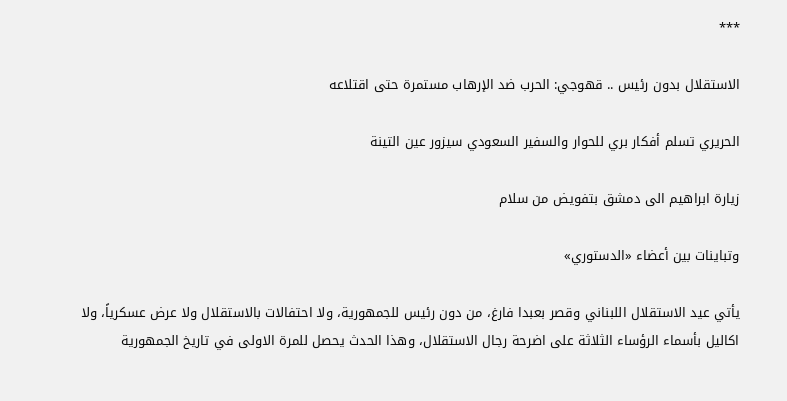***

الاستقلال بدون رئيس .. قهوجي: الحرب ضد الإرهاب مستمرة حتى اقتلاعه

الحريري تسلم أفكار بري للحوار والسفير السعودي سيزور عين التينة

زيارة ابراهيم الى دمشق بتفويض من سلام

وتباينات بين أعضاء «الدستوري»

يأتي عيد الاستقلال اللبناني وقصر بعبدا فارغ، من دون رئيس للجمهورية، ولا احتفالات بالاستقلال ولا عرض عسكرياً، ولا اكاليل بأسماء الرؤساء الثلاثة على اضرحة رجال الاستقلال، وهذا الحدث يحصل للمرة الاولى في تاريخ الجمهورية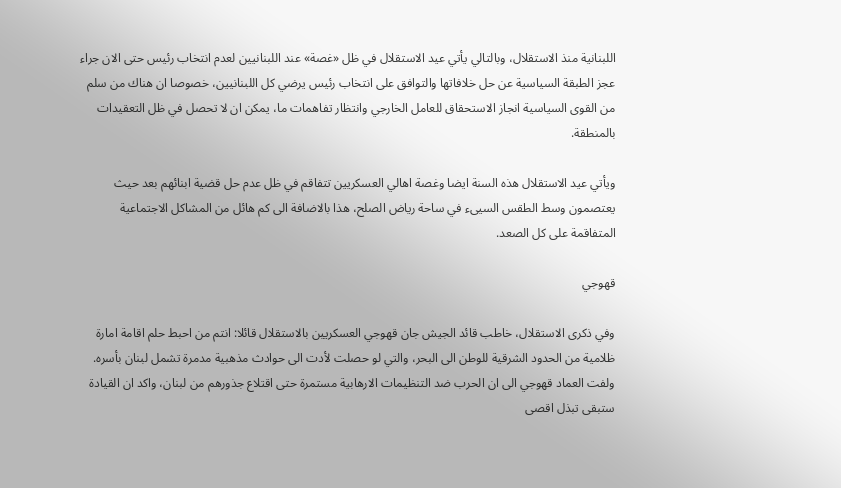اللبنانية منذ الاستقلال، وبالتالي يأتي عيد الاستقلال في ظل «غصة» عند اللبنانيين لعدم انتخاب رئيس حتى الان جراء عجز الطبقة السياسية عن حل خلافاتها والتوافق على انتخاب رئيس يرضي كل اللبنانيين، خصوصا ان هناك من سلم من القوى السياسية انجاز الاستحقاق للعامل الخارجي وانتظار تفاهمات ما، يمكن ان لا تحصل في ظل التعقيدات بالمنطقة.

ويأتي عيد الاستقلال هذه السنة ايضا وغصة اهالي العسكريين تتفاقم في ظل عدم حل قضية ابنائهم بعد حيث يعتصمون وسط الطقس السيىء في ساحة رياض الصلح، هذا بالاضافة الى كم هائل من المشاكل الاجتماعية المتفاقمة على كل الصعد.

قهوجي

وفي ذكرى الاستقلال، خاطب قائد الجيش جان قهوجي العسكريين بالاستقلال قائلا: انتم من احبط حلم اقامة امارة ظلامية من الحدود الشرقية للوطن الى البحر، والتي لو حصلت لأدت الى حوادث مذهبية مدمرة تشمل لبنان بأسره. ولفت العماد قهوجي الى ان الحرب ضد التنظيمات الارهابية مستمرة حتى اقتلاع جذورهم من لبنان، واكد ان القيادة ستبقى تبذل اقصى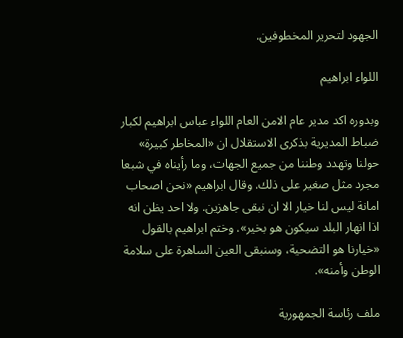الجهود لتحرير المخطوفين.

اللواء ابراهيم

وبدوره اكد مدير عام الامن العام اللواء عباس ابراهيم لكبار ضباط المديرية بذكرى الاستقلال ان «المخاطر كبيرة» حولنا وتهدد وطننا من جميع الجهات، وما رأيناه في شبعا مجرد مثل صغير على ذلك. وقال ابراهيم «نحن اصحاب امانة ليس لنا خيار الا ان نبقى جاهزين. ولا احد يظن انه اذا انهار البلد سيكون هو بخير». وختم ابراهيم بالقول «خيارنا هو التضحية، وسنبقى العين الساهرة على سلامة الوطن وأمنه».

ملف رئاسة الجمهورية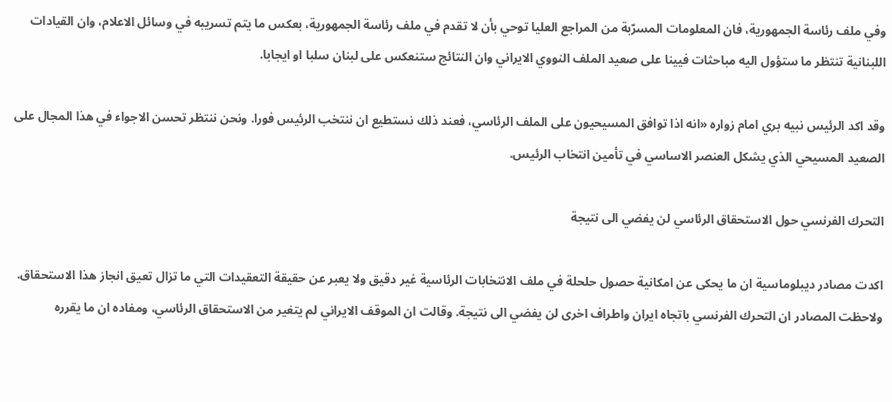وفي ملف رئاسة الجمهورية، فان المعلومات المسرّبة من المراجع العليا توحي بأن لا تقدم في ملف رئاسة الجمهورية، بعكس ما يتم تسريبه في وسائل الاعلام، وان القيادات اللبنانية تنتظر ما ستؤول اليه مباحثات فيينا على صعيد الملف النووي الايراني وان النتائج ستنعكس على لبنان سلبا او ايجابا.

وقد اكد الرئيس نبيه بري امام زواره «انه اذا توافق المسيحيون على الملف الرئاسي، فعند ذلك نستطيع ان ننتخب الرئيس فورا. ونحن ننتظر تحسن الاجواء في هذا المجال على الصعيد المسيحي الذي يشكل العنصر الاساسي في تأمين انتخاب الرئيس.

التحرك الفرنسي حول الاستحقاق الرئاسي لن يفضي الى نتيجة

اكدت مصادر ديبلوماسية ان ما يحكى عن امكانية حصول حلحلة في ملف الانتخابات الرئاسية غير دقيق ولا يعبر عن حقيقة التعقيدات التي ما تزال تعيق انجاز هذا الاستحقاق. ولاحظت المصادر ان التحرك الفرنسي باتجاه ايران واطراف اخرى لن يفضي الى نتيجة. وقالت ان الموقف الايراني لم يتغير من الاستحقاق الرئاسي، ومفاده ان ما يقرره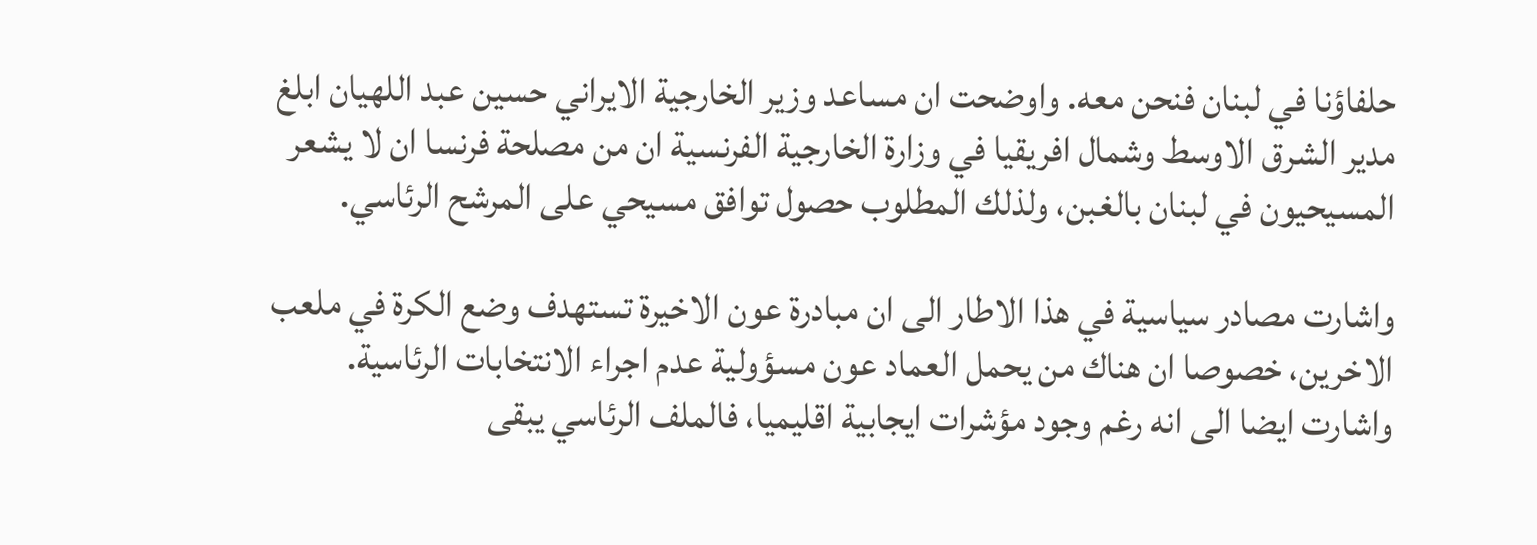حلفاؤنا في لبنان فنحن معه. واوضحت ان مساعد وزير الخارجية الايراني حسين عبد اللهيان ابلغ مدير الشرق الاوسط وشمال افريقيا في وزارة الخارجية الفرنسية ان من مصلحة فرنسا ان لا يشعر المسيحيون في لبنان بالغبن، ولذلك المطلوب حصول توافق مسيحي على المرشح الرئاسي.

واشارت مصادر سياسية في هذا الاطار الى ان مبادرة عون الاخيرة تستهدف وضع الكرة في ملعب الاخرين، خصوصا ان هناك من يحمل العماد عون مسؤولية عدم اجراء الانتخابات الرئاسية. واشارت ايضا الى انه رغم وجود مؤشرات ايجابية اقليميا، فالملف الرئاسي يبقى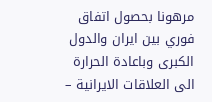مرهونا بحصول اتفاق فوري بين ايران والدول الكبرى وباعادة الحرارة الى العلاقات الايرانية –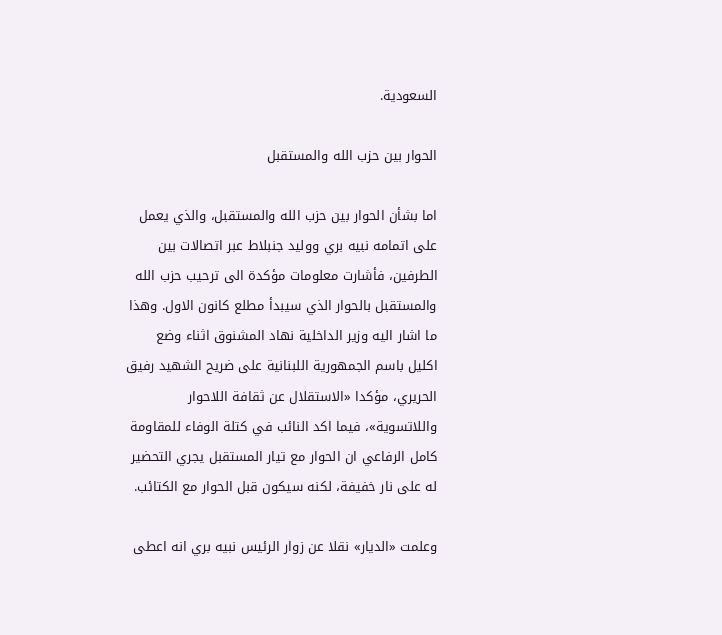السعودية.

الحوار بين حزب الله والمستقبل

اما بشأن الحوار بين حزب الله والمستقبل، والذي يعمل على اتمامه نبيه بري ووليد جنبلاط عبر اتصالات بين الطرفين، فأشارت معلومات مؤكدة الى ترحيب حزب الله والمستقبل بالحوار الذي سيبدأ مطلع كانون الاول. وهذا ما اشار اليه وزير الداخلية نهاد المشنوق اثناء وضع اكليل باسم الجمهورية اللبنانية على ضريح الشهيد رفيق الحريري، مؤكدا «الاستقلال عن ثقافة اللاحوار واللاتسوية»، فيما اكد النائب في كتلة الوفاء للمقاومة كامل الرفاعي ان الحوار مع تيار المستقبل يجري التحضير له على نار خفيفة، لكنه سيكون قبل الحوار مع الكتائب.

وعلمت «الديار» نقلا عن زوار الرئيس نبيه بري انه اعطى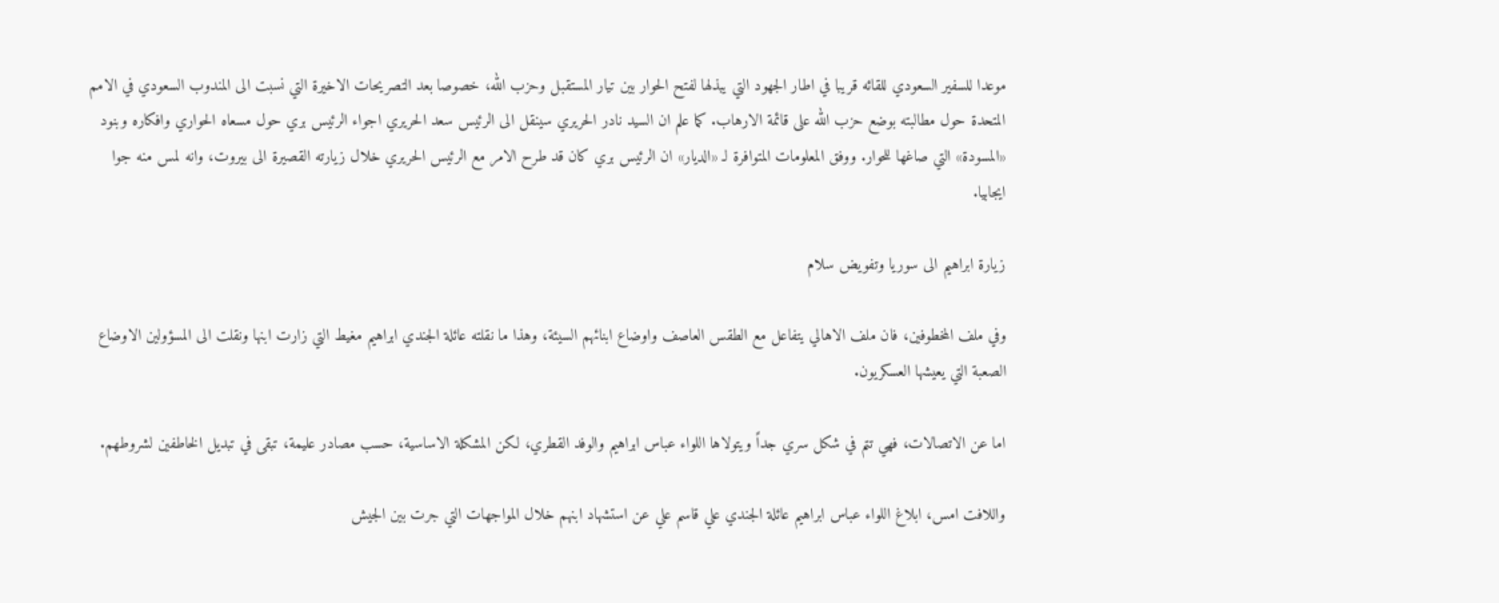موعدا للسفير السعودي للقائه قريبا في اطار الجهود التي يبذلها لفتح الحوار بين تيار المستقبل وحزب الله، خصوصا بعد التصريحات الاخيرة التي نسبت الى المندوب السعودي في الامم المتحدة حول مطالبته بوضع حزب الله على قائمة الارهاب. كما علم ان السيد نادر الحريري سينقل الى الرئيس سعد الحريري اجواء الرئيس بري حول مسعاه الحواري وافكاره وبنود «المسودة» التي صاغها للحوار. ووفق المعلومات المتوافرة لـ «الديار» ان الرئيس بري كان قد طرح الامر مع الرئيس الحريري خلال زيارته القصيرة الى بيروت، وانه لمس منه جوا ايجابيا.

زيارة ابراهيم الى سوريا وتفويض سلام

وفي ملف المخطوفين، فان ملف الاهالي يتفاعل مع الطقس العاصف واوضاع ابنائهم السيئة، وهذا ما نقلته عائلة الجندي ابراهيم مغيط التي زارت ابنها ونقلت الى المسؤولين الاوضاع الصعبة التي يعيشها العسكريون.

اما عن الاتصالات، فهي تتم في شكل سري جداً ويتولاها اللواء عباس ابراهيم والوفد القطري، لكن المشكلة الاساسية، حسب مصادر عليمة، تبقى في تبديل الخاطفين لشروطهم.

واللافت امس، ابلاغ اللواء عباس ابراهيم عائلة الجندي علي قاسم علي عن استشهاد ابنهم خلال المواجهات التي جرت بين الجيش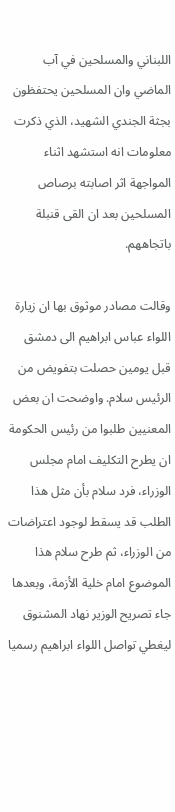اللبناني والمسلحين في آب الماضي وان المسلحين يحتفظون بجثة الجندي الشهيد، الذي ذكرت معلومات انه استشهد اثناء المواجهة اثر اصابته برصاص المسلحين بعد ان القى قنبلة باتجاههم.

وقالت مصادر موثوق بها ان زيارة اللواء عباس ابراهيم الى دمشق قبل يومين حصلت بتفويض من الرئيس سلام. واوضحت ان بعض المعنيين طلبوا من رئيس الحكومة ان يطرح التكليف امام مجلس الوزراء، فرد سلام بأن مثل هذا الطلب قد يسقط لوجود اعتراضات من الوزراء، ثم طرح سلام هذا الموضوع امام خلية الأزمة، وبعدها جاء تصريح الوزير نهاد المشنوق ليغطي تواصل اللواء ابراهيم رسميا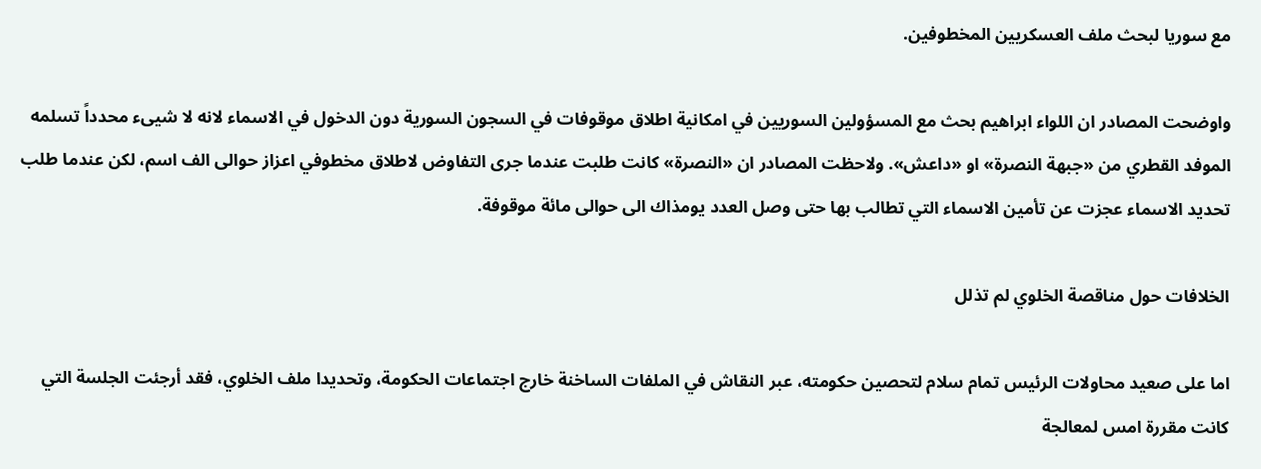مع سوريا لبحث ملف العسكريين المخطوفين.

واوضحت المصادر ان اللواء ابراهيم بحث مع المسؤولين السوريين في امكانية اطلاق موقوفات في السجون السورية دون الدخول في الاسماء لانه لا شيىء محدداً تسلمه الموفد القطري من «جبهة النصرة» او «داعش». ولاحظت المصادر ان «النصرة» كانت طلبت عندما جرى التفاوض لاطلاق مخطوفي اعزاز حوالى الف اسم، لكن عندما طلب تحديد الاسماء عجزت عن تأمين الاسماء التي تطالب بها حتى وصل العدد يومذاك الى حوالى مائة موقوفة.

الخلافات حول مناقصة الخلوي لم تذلل

اما على صعيد محاولات الرئيس تمام سلام لتحصين حكومته، عبر النقاش في الملفات الساخنة خارج اجتماعات الحكومة، وتحديدا ملف الخلوي، فقد أرجئت الجلسة التي كانت مقررة امس لمعالجة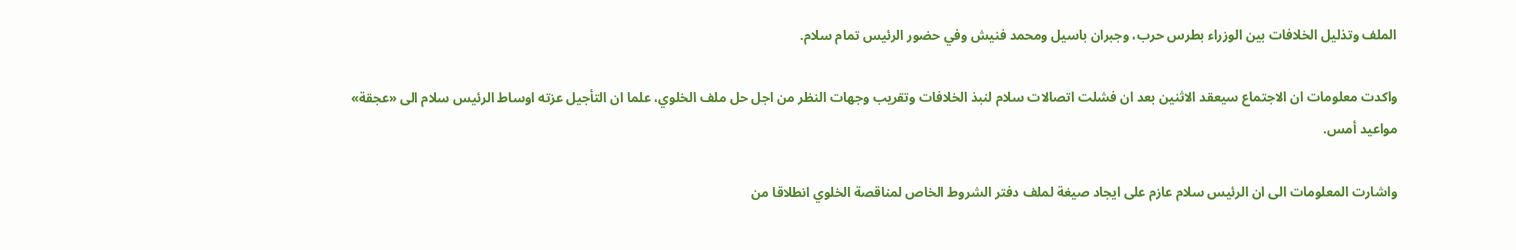الملف وتذليل الخلافات بين الوزراء بطرس حرب، وجبران باسيل ومحمد فنيش وفي حضور الرئيس تمام سلام.

واكدت معلومات ان الاجتماع سيعقد الاثنين بعد ان فشلت اتصالات سلام لنبذ الخلافات وتقريب وجهات النظر من اجل حل ملف الخلوي، علما ان التأجيل عزته اوساط الرئيس سلام الى «عجقة» مواعيد أمس.

واشارت المعلومات الى ان الرئيس سلام عازم على ايجاد صيغة لملف دفتر الشروط الخاص لمناقصة الخلوي انطلاقا من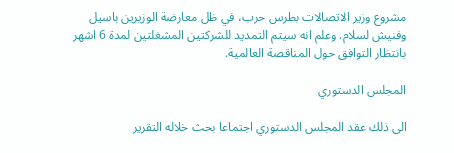مشروع وزير الاتصالات بطرس حرب، في ظل معارضة الوزيرين باسيل وفنيش لسلام. وعلم انه سيتم التمديد للشركتين المشغلتين لمدة 6 اشهر بانتظار التوافق حول المناقصة العالمية.

المجلس الدستوري

الى ذلك عقد المجلس الدستوري اجتماعا بحث خلاله التقرير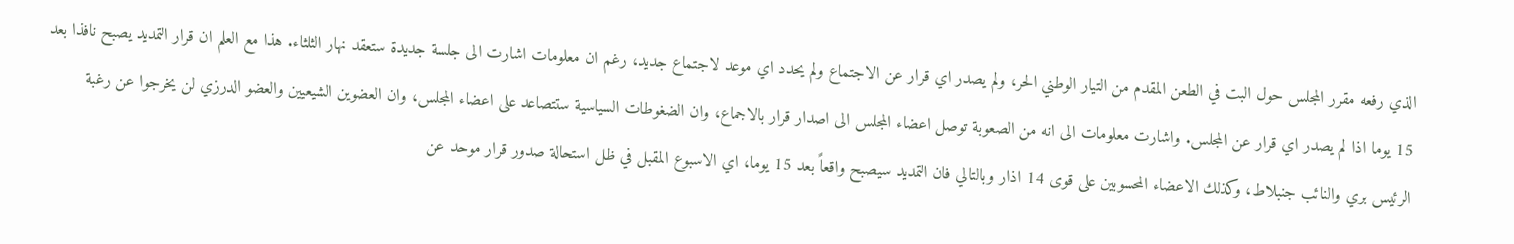الذي رفعه مقرر المجلس حول البت في الطعن المقدم من التيار الوطني الحر، ولم يصدر اي قرار عن الاجتماع ولم يحدد اي موعد لاجتماع جديد، رغم ان معلومات اشارت الى جلسة جديدة ستعقد نهار الثلثاء. هذا مع العلم ان قرار التمديد يصبح نافذا بعد 15 يوما اذا لم يصدر اي قرار عن المجلس. واشارت معلومات الى انه من الصعوبة توصل اعضاء المجلس الى اصدار قرار بالاجماع، وان الضغوطات السياسية ستتصاعد على اعضاء المجلس، وان العضوين الشيعيين والعضو الدرزي لن يخرجوا عن رغبة الرئيس بري والنائب جنبلاط، وكذلك الاعضاء المحسوبين على قوى 14 اذار وبالتالي فان التمديد سيصبح واقعاً بعد 15 يوما، اي الاسبوع المقبل في ظل استحالة صدور قرار موحد عن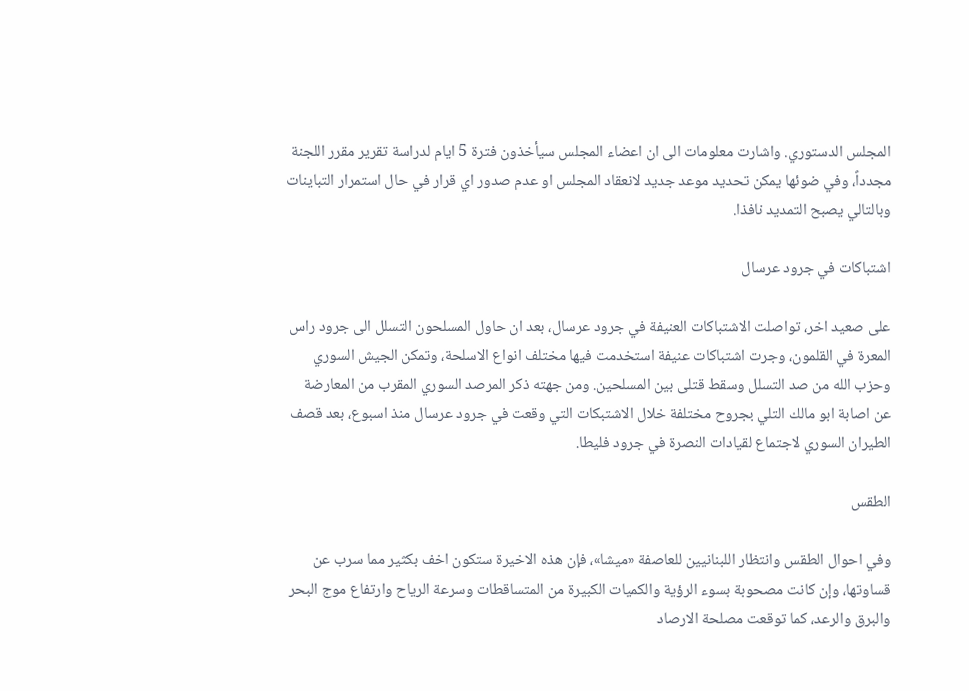المجلس الدستوري. واشارت معلومات الى ان اعضاء المجلس سيأخذون فترة 5 ايام لدراسة تقرير مقرر اللجنة مجدداً، وفي ضوئها يمكن تحديد موعد جديد لانعقاد المجلس او عدم صدور اي قرار في حال استمرار التباينات وبالتالي يصبح التمديد نافذا.

اشتباكات في جرود عرسال

على صعيد اخر، تواصلت الاشتباكات العنيفة في جرود عرسال، بعد ان حاول المسلحون التسلل الى جرود راس المعرة في القلمون، وجرت اشتباكات عنيفة استخدمت فيها مختلف انواع الاسلحة، وتمكن الجيش السوري وحزب الله من صد التسلل وسقط قتلى بين المسلحين. ومن جهته ذكر المرصد السوري المقرب من المعارضة عن اصابة ابو مالك التلي بجروح مختلفة خلال الاشتبكات التي وقعت في جرود عرسال منذ اسبوع، بعد قصف الطيران السوري لاجتماع لقيادات النصرة في جرود فليطا.

الطقس

وفي احوال الطقس وانتظار اللبنانيين للعاصفة «ميشا»، فإن هذه الاخيرة ستكون اخف بكثير مما سرب عن قساوتها، وإن كانت مصحوبة بسوء الرؤية والكميات الكبيرة من المتساقطات وسرعة الرياح وارتفاع موج البحر والبرق والرعد، كما توقعت مصلحة الارصاد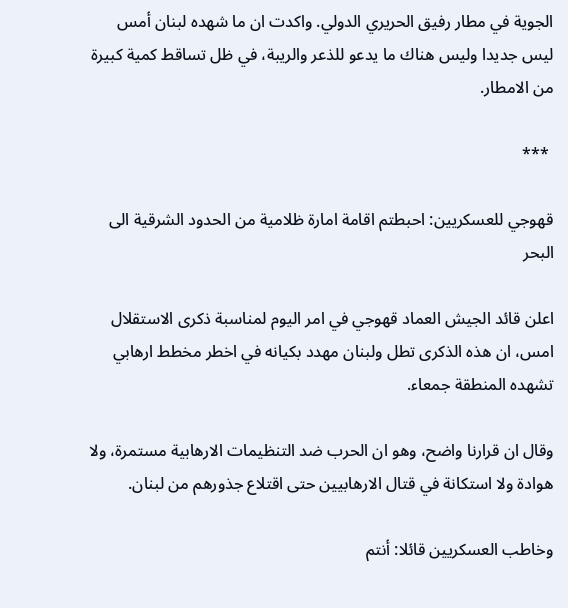الجوية في مطار رفيق الحريري الدولي. واكدت ان ما شهده لبنان أمس ليس جديدا وليس هناك ما يدعو للذعر والريبة، في ظل تساقط كمية كبيرة من الامطار.

 ***

قهوجي للعسكريين: احبطتم اقامة امارة ظلامية من الحدود الشرقية الى البحر

اعلن قائد الجيش العماد قهوجي في امر اليوم لمناسبة ذكرى الاستقلال امس، ان هذه الذكرى تطل ولبنان مهدد بكيانه في اخطر مخطط ارهابي تشهده المنطقة جمعاء.

وقال ان قرارنا واضح، وهو ان الحرب ضد التنظيمات الارهابية مستمرة، ولا هوادة ولا استكانة في قتال الارهابيين حتى اقتلاع جذورهم من لبنان.

وخاطب العسكريين قائلا: أنتم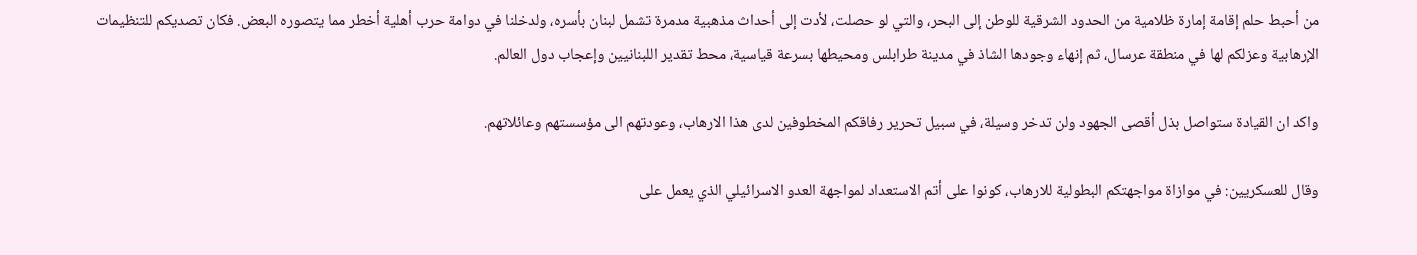من أحبط حلم إقامة إمارة ظلامية من الحدود الشرقية للوطن إلى البحر، والتي لو حصلت، لأدت إلى أحداث مذهبية مدمرة تشمل لبنان بأسره، ولدخلنا في دوامة حرب أهلية أخطر مما يتصوره البعض. فكان تصديكم للتنظيمات الإرهابية وعزلكم لها في منطقة عرسال، ثم إنهاء وجودها الشاذ في مدينة طرابلس ومحيطها بسرعة قياسية، محط تقدير اللبنانيين وإعجاب دول العالم.

واكد ان القيادة ستواصل بذل أقصى الجهود ولن تدخر وسيلة، في سبيل تحرير رفاقكم المخطوفين لدى هذا الارهاب، وعودتهم الى مؤسستهم وعائلاتهم.

وقال للعسكريين: في موازاة مواجهتكم البطولية للارهاب، كونوا على أتم الاستعداد لمواجهة العدو الاسرائيلي الذي يعمل على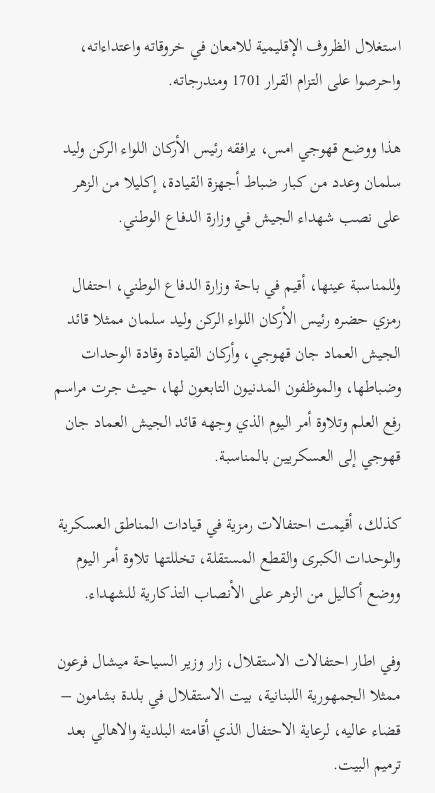استغلال الظروف الإقليمية للامعان في خروقاته واعتداءاته، واحرصوا على التزام القرار 1701 ومندرجاته.

هذا ووضع قهوجي امس، يرافقه رئيس الأركان اللواء الركن وليد سلمان وعدد من كبار ضباط أجهزة القيادة، إكليلا من الزهر على نصب شهداء الجيش في وزارة الدفاع الوطني.

وللمناسبة عينها، أقيم في باحة وزارة الدفاع الوطني، احتفال رمزي حضره رئيس الأركان اللواء الركن وليد سلمان ممثلا قائد الجيش العماد جان قهوجي، وأركان القيادة وقادة الوحدات وضباطها، والموظفون المدنيون التابعون لها، حيث جرت مراسم رفع العلم وتلاوة أمر اليوم الذي وجهه قائد الجيش العماد جان قهوجي إلى العسكريين بالمناسبة.

كذلك، أقيمت احتفالات رمزية في قيادات المناطق العسكرية والوحدات الكبرى والقطع المستقلة، تخللتها تلاوة أمر اليوم ووضع أكاليل من الزهر على الأنصاب التذكارية للشهداء.

وفي اطار احتفالات الاستقلال، زار وزير السياحة ميشال فرعون ممثلا الجمهورية اللبنانية، بيت الاستقلال في بلدة بشامون – قضاء عاليه، لرعاية الاحتفال الذي أقامته البلدية والاهالي بعد ترميم البيت.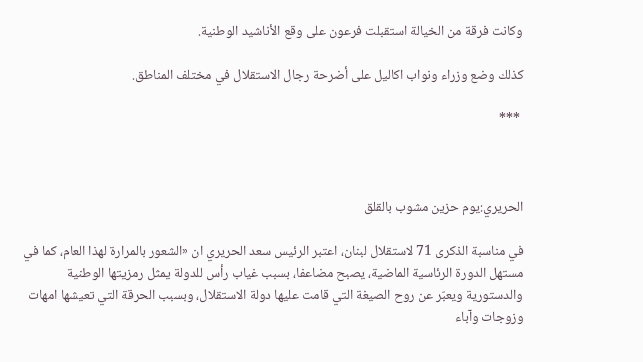وكانت فرقة من الخيالة استقبلت فرعون على وقع الأناشيد الوطنية.

كذلك وضع وزراء ونواب اكاليل على أضرحة رجال الاستقلال في مختلف المناطق.

 ***



الحريري:يوم حزين مشوب بالقلق

في مناسبة الذكرى 71 لاستقلال لبنان، اعتبر الرئيس سعد الحريري ان «الشعور بالمرارة لهذا العام، كما في مستهل الدورة الرئاسية الماضية، يصبح مضاعفا، بسبب غياب رأس للدولة يمثل رمزيتها الوطنية والدستورية ويعبّر عن روح الصيغة التي قامت عليها دولة الاستقلال، وبسبب الحرقة التي تعيشها امهات وزوجات وآباء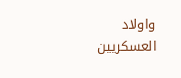واولاد العسكريين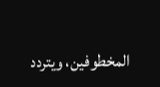المخطوفين، ويتردد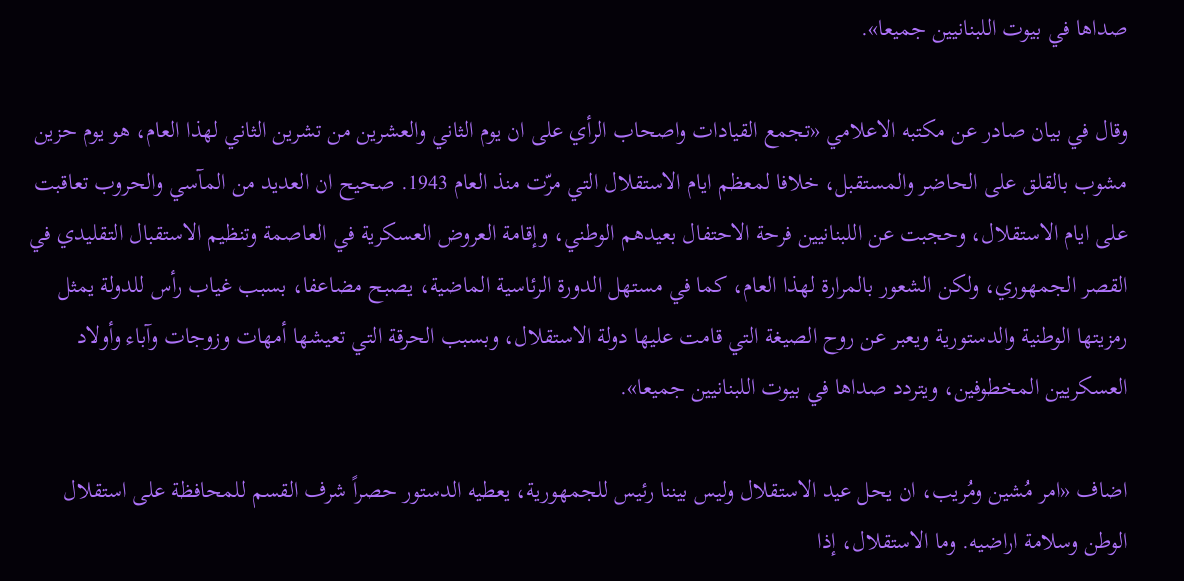صداها في بيوت اللبنانيين جميعا».

وقال في بيان صادر عن مكتبه الاعلامي «تجمع القيادات واصحاب الرأي على ان يوم الثاني والعشرين من تشرين الثاني لهذا العام، هو يوم حزين مشوب بالقلق على الحاضر والمستقبل، خلافا لمعظم ايام الاستقلال التي مرّت منذ العام 1943. صحيح ان العديد من المآسي والحروب تعاقبت على ايام الاستقلال، وحجبت عن اللبنانيين فرحة الاحتفال بعيدهم الوطني، وإقامة العروض العسكرية في العاصمة وتنظيم الاستقبال التقليدي في القصر الجمهوري، ولكن الشعور بالمرارة لهذا العام، كما في مستهل الدورة الرئاسية الماضية، يصبح مضاعفا، بسبب غياب رأس للدولة يمثل رمزيتها الوطنية والدستورية ويعبر عن روح الصيغة التي قامت عليها دولة الاستقلال، وبسبب الحرقة التي تعيشها أمهات وزوجات وآباء وأولاد العسكريين المخطوفين، ويتردد صداها في بيوت اللبنانيين جميعا».

اضاف «امر مُشين ومُريب، ان يحل عيد الاستقلال وليس بيننا رئيس للجمهورية، يعطيه الدستور حصراً شرف القسم للمحافظة على استقلال الوطن وسلامة اراضيه. وما الاستقلال، إذا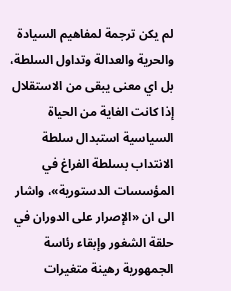لم يكن ترجمة لمفاهيم السيادة والحرية والعدالة وتداول السلطة، بل اي معنى يبقى من الاستقلال إذا كانت الغاية من الحياة السياسية استبدال سلطة الانتداب بسلطة الفراغ في المؤسسات الدستورية»، واشار الى ان «الإصرار على الدوران في حلقة الشغور وإبقاء رئاسة الجمهورية رهينة متغيرات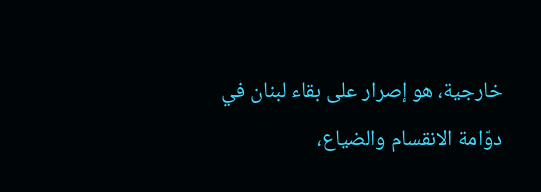خارجية، هو إصرار على بقاء لبنان في دوّامة الانقسام والضياع،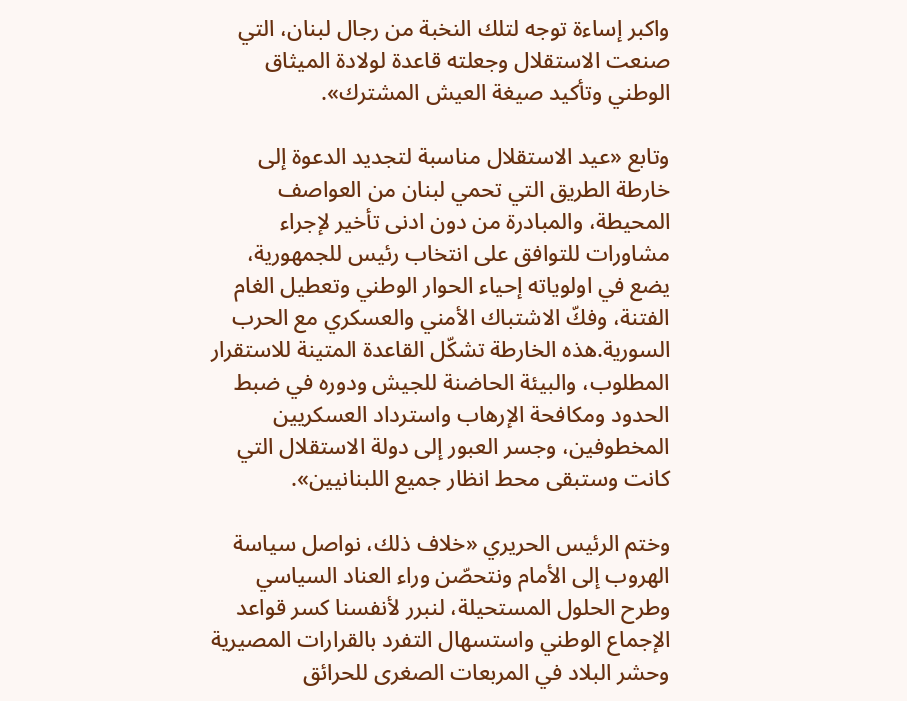واكبر إساءة توجه لتلك النخبة من رجال لبنان، التي صنعت الاستقلال وجعلته قاعدة لولادة الميثاق الوطني وتأكيد صيغة العيش المشترك».

وتابع «عيد الاستقلال مناسبة لتجديد الدعوة إلى خارطة الطريق التي تحمي لبنان من العواصف المحيطة، والمبادرة من دون ادنى تأخير لإجراء مشاورات للتوافق على انتخاب رئيس للجمهورية، يضع في اولوياته إحياء الحوار الوطني وتعطيل الغام الفتنة، وفكّ الاشتباك الأمني والعسكري مع الحرب السورية.هذه الخارطة تشكّل القاعدة المتينة للاستقرار المطلوب، والبيئة الحاضنة للجيش ودوره في ضبط الحدود ومكافحة الإرهاب واسترداد العسكريين المخطوفين، وجسر العبور إلى دولة الاستقلال التي كانت وستبقى محط انظار جميع اللبنانيين».

وختم الرئيس الحريري «خلاف ذلك، نواصل سياسة الهروب إلى الأمام ونتحصّن وراء العناد السياسي وطرح الحلول المستحيلة، لنبرر لأنفسنا كسر قواعد الإجماع الوطني واستسهال التفرد بالقرارات المصيرية وحشر البلاد في المربعات الصغرى للحرائق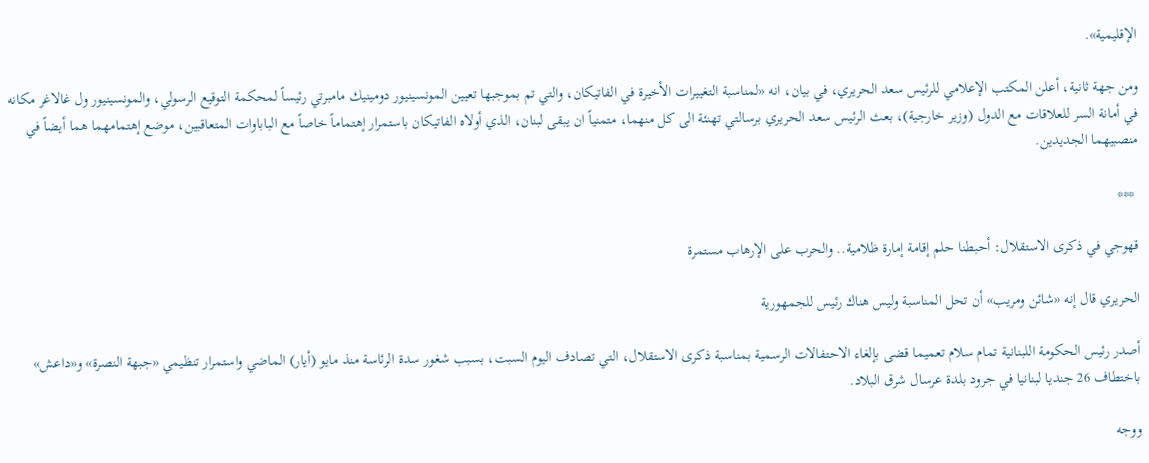الإقليمية».

ومن جهة ثانية، أعلن المكتب الإعلامي للرئيس سعد الحريري، في بيان، انه «لمناسبة التغييرات الأخيرة في الفاتيكان، والتي تم بموجبها تعيين المونسينيور دومينيك مامبرتي رئيساً لمحكمة التوقيع الرسولي، والمونسينيور ول غالاغر مكانه في أمانة السر للعلاقات مع الدول (وزير خارجية)، بعث الرئيس سعد الحريري برسالتي تهنئة الى كل منهما، متمنياً ان يبقى لبنان، الذي أولاه الفاتيكان باستمرار إهتماماً خاصاً مع الباباوات المتعاقبين، موضع إهتمامهما هما أيضاً في منصبيهما الجديدين.

 ***

قهوجي في ذكرى الاستقلال: أحبطنا حلم إقامة إمارة ظلامية.. والحرب على الإرهاب مستمرة

الحريري قال إنه «شائن ومريب» أن تحل المناسبة وليس هناك رئيس للجمهورية

أصدر رئيس الحكومة اللبنانية تمام سلام تعميما قضى بإلغاء الاحتفالات الرسمية بمناسبة ذكرى الاستقلال، التي تصادف اليوم السبت، بسبب شغور سدة الرئاسة منذ مايو (أيار) الماضي واستمرار تنظيمي «جبهة النصرة» و«داعش» باختطاف 26 جنديا لبنانيا في جرود بلدة عرسال شرق البلاد.

ووجه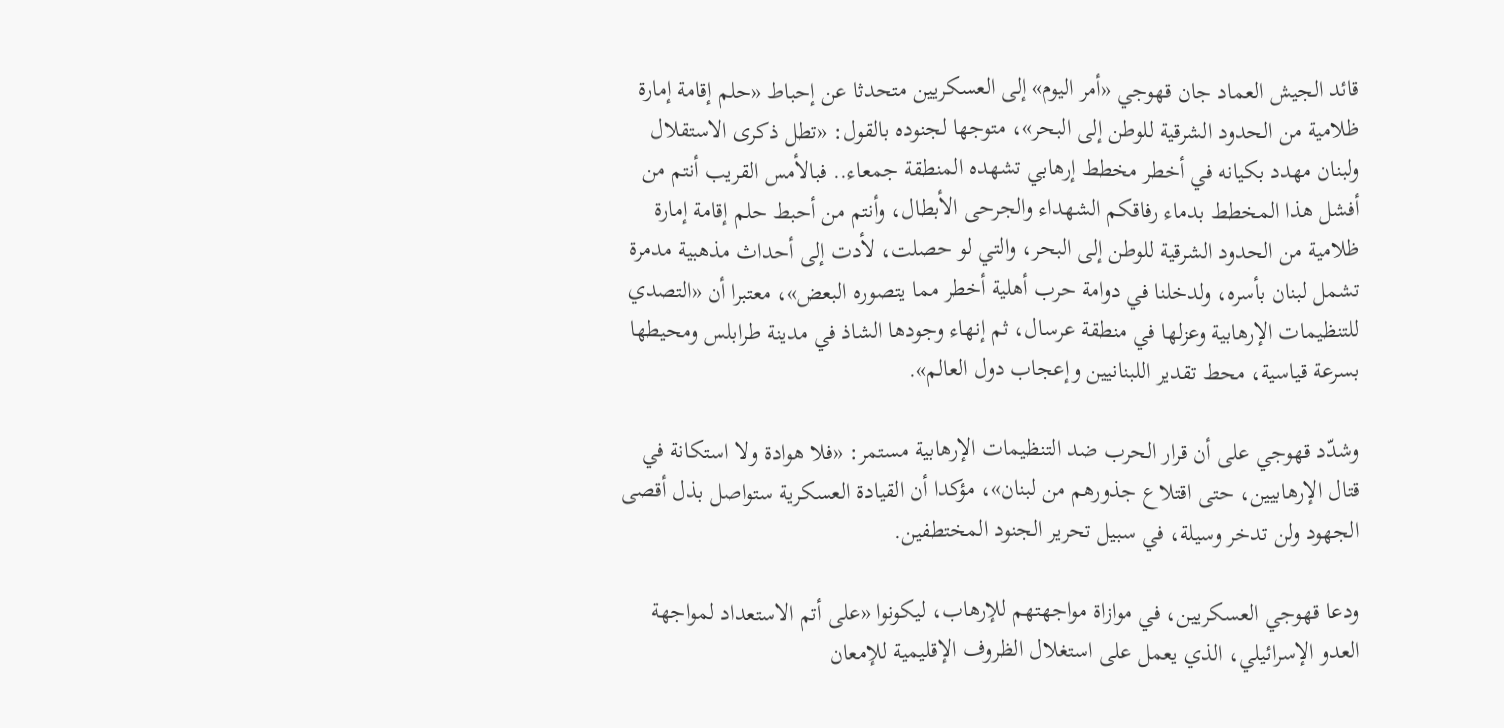قائد الجيش العماد جان قهوجي «أمر اليوم» إلى العسكريين متحدثا عن إحباط «حلم إقامة إمارة ظلامية من الحدود الشرقية للوطن إلى البحر»، متوجها لجنوده بالقول: «تطل ذكرى الاستقلال ولبنان مهدد بكيانه في أخطر مخطط إرهابي تشهده المنطقة جمعاء.. فبالأمس القريب أنتم من أفشل هذا المخطط بدماء رفاقكم الشهداء والجرحى الأبطال، وأنتم من أحبط حلم إقامة إمارة ظلامية من الحدود الشرقية للوطن إلى البحر، والتي لو حصلت، لأدت إلى أحداث مذهبية مدمرة تشمل لبنان بأسره، ولدخلنا في دوامة حرب أهلية أخطر مما يتصوره البعض»، معتبرا أن «التصدي للتنظيمات الإرهابية وعزلها في منطقة عرسال، ثم إنهاء وجودها الشاذ في مدينة طرابلس ومحيطها بسرعة قياسية، محط تقدير اللبنانيين وإعجاب دول العالم».

وشدّد قهوجي على أن قرار الحرب ضد التنظيمات الإرهابية مستمر: «فلا هوادة ولا استكانة في قتال الإرهابيين، حتى اقتلاع جذورهم من لبنان»، مؤكدا أن القيادة العسكرية ستواصل بذل أقصى الجهود ولن تدخر وسيلة، في سبيل تحرير الجنود المختطفين.

ودعا قهوجي العسكريين، في موازاة مواجهتهم للإرهاب، ليكونوا «على أتم الاستعداد لمواجهة العدو الإسرائيلي، الذي يعمل على استغلال الظروف الإقليمية للإمعان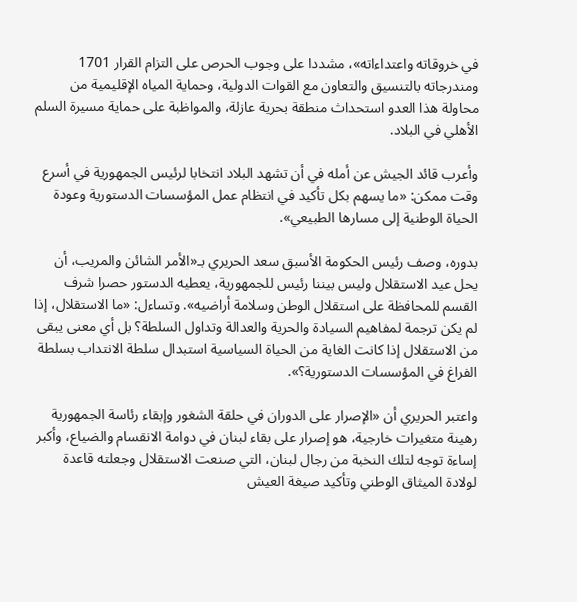في خروقاته واعتداءاته»، مشددا على وجوب الحرص على التزام القرار 1701 ومندرجاته بالتنسيق والتعاون مع القوات الدولية، وحماية المياه الإقليمية من محاولة هذا العدو استحداث منطقة بحرية عازلة، والمواظبة على حماية مسيرة السلم الأهلي في البلاد.

وأعرب قائد الجيش عن أمله في أن تشهد البلاد انتخابا لرئيس الجمهورية في أسرع وقت ممكن: «ما يسهم بكل تأكيد في انتظام عمل المؤسسات الدستورية وعودة الحياة الوطنية إلى مسارها الطبيعي».

بدوره، وصف رئيس الحكومة الأسبق سعد الحريري بـ«الأمر الشائن والمريب، أن يحل عيد الاستقلال وليس بيننا رئيس للجمهورية، يعطيه الدستور حصرا شرف القسم للمحافظة على استقلال الوطن وسلامة أراضيه». وتساءل: «ما الاستقلال، إذا لم يكن ترجمة لمفاهيم السيادة والحرية والعدالة وتداول السلطة؟ بل أي معنى يبقى من الاستقلال إذا كانت الغاية من الحياة السياسية استبدال سلطة الانتداب بسلطة الفراغ في المؤسسات الدستورية؟».

واعتبر الحريري أن «الإصرار على الدوران في حلقة الشغور وإبقاء رئاسة الجمهورية رهينة متغيرات خارجية، هو إصرار على بقاء لبنان في دوامة الانقسام والضياع، وأكبر إساءة توجه لتلك النخبة من رجال لبنان، التي صنعت الاستقلال وجعلته قاعدة لولادة الميثاق الوطني وتأكيد صيغة العيش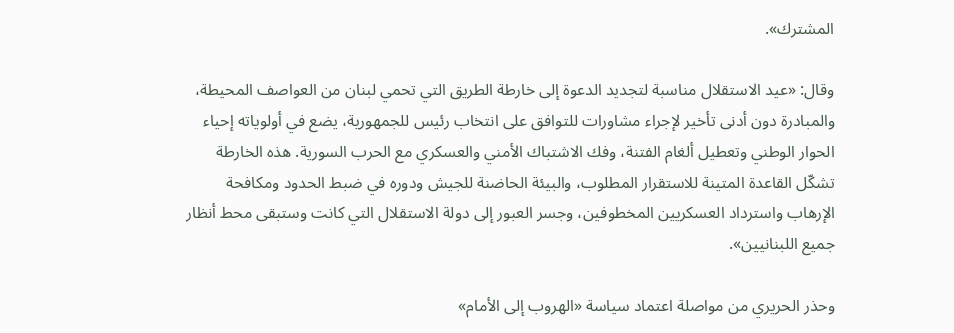المشترك».

وقال: «عيد الاستقلال مناسبة لتجديد الدعوة إلى خارطة الطريق التي تحمي لبنان من العواصف المحيطة، والمبادرة دون أدنى تأخير لإجراء مشاورات للتوافق على انتخاب رئيس للجمهورية، يضع في أولوياته إحياء الحوار الوطني وتعطيل ألغام الفتنة، وفك الاشتباك الأمني والعسكري مع الحرب السورية. هذه الخارطة تشكّل القاعدة المتينة للاستقرار المطلوب، والبيئة الحاضنة للجيش ودوره في ضبط الحدود ومكافحة الإرهاب واسترداد العسكريين المخطوفين، وجسر العبور إلى دولة الاستقلال التي كانت وستبقى محط أنظار جميع اللبنانيين».

وحذر الحريري من مواصلة اعتماد سياسة «الهروب إلى الأمام»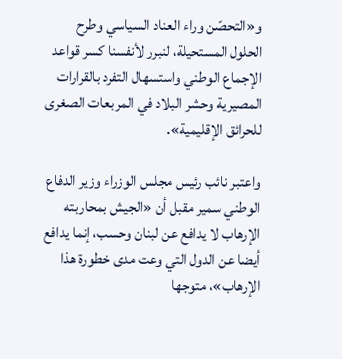و«التحصّن وراء العناد السياسي وطرح الحلول المستحيلة، لنبرر لأنفسنا كسر قواعد الإجماع الوطني واستسهال التفرد بالقرارات المصيرية وحشر البلاد في المربعات الصغرى للحرائق الإقليمية».

واعتبر نائب رئيس مجلس الوزراء وزير الدفاع الوطني سمير مقبل أن «الجيش بمحاربته الإرهاب لا يدافع عن لبنان وحسب، إنما يدافع أيضا عن الدول التي وعت مدى خطورة هذا الإرهاب»، متوجها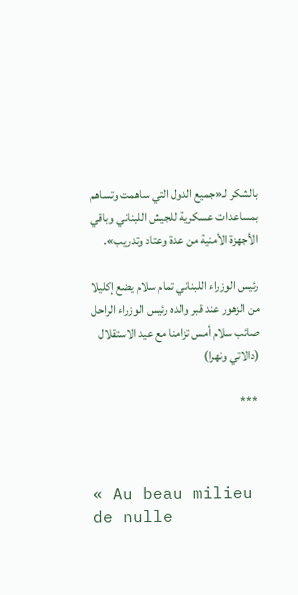بالشكر لـ«جميع الدول التي ساهمت وتساهم بمساعدات عسكرية للجيش اللبناني وباقي الأجهزة الأمنية من عدة وعتاد وتدريب».

رئيس الوزراء اللبناني تمام سلام يضع إكليلا من الزهور عند قبر والده رئيس الوزراء الراحل صائب سلام أمس تزامنا مع عيد الاستقلال (دالاتي ونهرا)

 ***



« Au beau milieu de nulle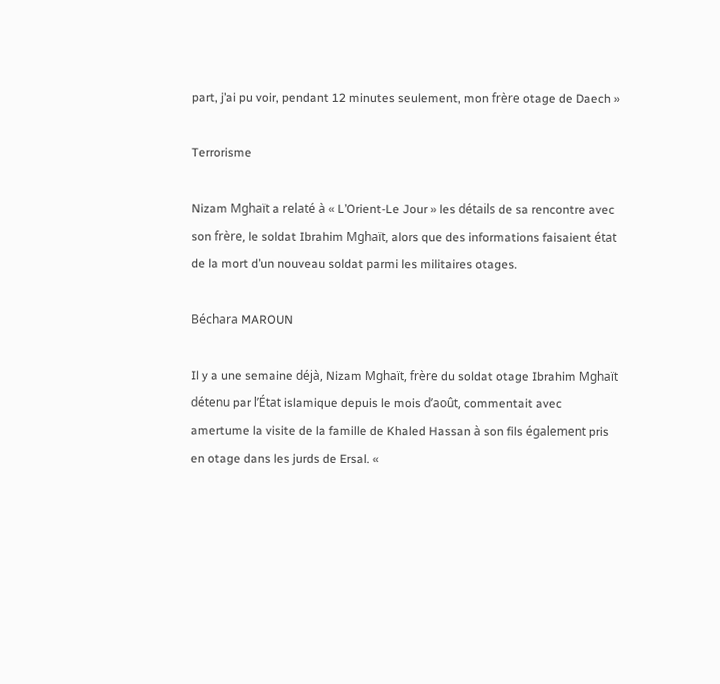part, j’ai pu voir, pendant 12 minutes seulement, mon frère otage de Daech »

Terrorisme

Nizam Mghaït a relaté à « L’Orient-Le Jour » les détails de sa rencontre avec son frère, le soldat Ibrahim Mghaït, alors que des informations faisaient état de la mort d’un nouveau soldat parmi les militaires otages.

Béchara MAROUN

Il y a une semaine déjà, Nizam Mghaït, frère du soldat otage Ibrahim Mghaït détenu par l’État islamique depuis le mois d’août, commentait avec amertume la visite de la famille de Khaled Hassan à son fils également pris en otage dans les jurds de Ersal. «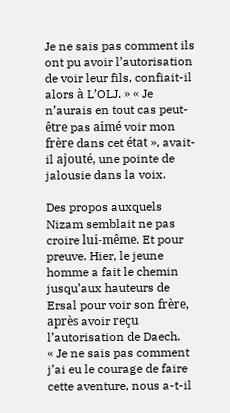Je ne sais pas comment ils ont pu avoir l’autorisation de voir leur fils, confiait-il alors à L’OLJ. » « Je n’aurais en tout cas peut-être pas aimé voir mon frère dans cet état », avait-il ajouté, une pointe de jalousie dans la voix.

Des propos auxquels Nizam semblait ne pas croire lui-même. Et pour preuve. Hier, le jeune homme a fait le chemin jusqu’aux hauteurs de Ersal pour voir son frère, après avoir reçu l’autorisation de Daech.
« Je ne sais pas comment j’ai eu le courage de faire cette aventure, nous a-t-il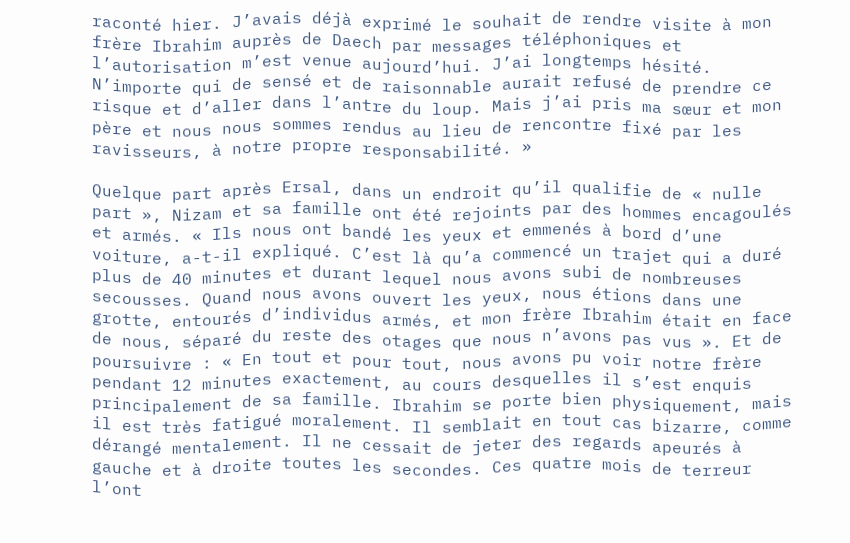raconté hier. J’avais déjà exprimé le souhait de rendre visite à mon frère Ibrahim auprès de Daech par messages téléphoniques et l’autorisation m’est venue aujourd’hui. J’ai longtemps hésité. N’importe qui de sensé et de raisonnable aurait refusé de prendre ce risque et d’aller dans l’antre du loup. Mais j’ai pris ma sœur et mon père et nous nous sommes rendus au lieu de rencontre fixé par les ravisseurs, à notre propre responsabilité. »

Quelque part après Ersal, dans un endroit qu’il qualifie de « nulle part », Nizam et sa famille ont été rejoints par des hommes encagoulés et armés. « Ils nous ont bandé les yeux et emmenés à bord d’une voiture, a-t-il expliqué. C’est là qu’a commencé un trajet qui a duré plus de 40 minutes et durant lequel nous avons subi de nombreuses secousses. Quand nous avons ouvert les yeux, nous étions dans une grotte, entourés d’individus armés, et mon frère Ibrahim était en face de nous, séparé du reste des otages que nous n’avons pas vus ». Et de poursuivre : « En tout et pour tout, nous avons pu voir notre frère pendant 12 minutes exactement, au cours desquelles il s’est enquis principalement de sa famille. Ibrahim se porte bien physiquement, mais il est très fatigué moralement. Il semblait en tout cas bizarre, comme dérangé mentalement. Il ne cessait de jeter des regards apeurés à gauche et à droite toutes les secondes. Ces quatre mois de terreur l’ont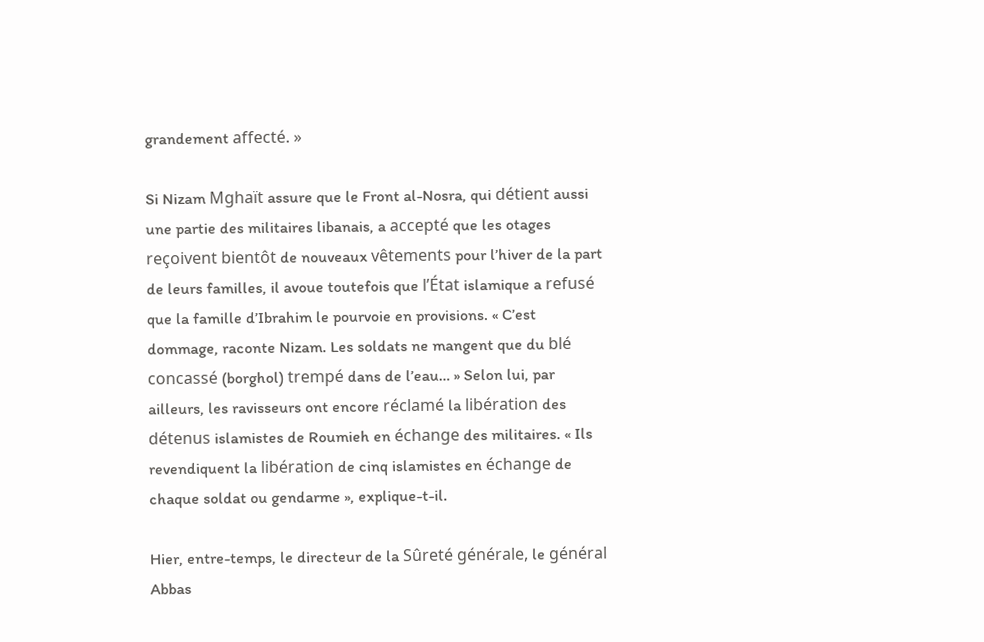grandement affecté. »

Si Nizam Mghaït assure que le Front al-Nosra, qui détient aussi une partie des militaires libanais, a accepté que les otages reçoivent bientôt de nouveaux vêtements pour l’hiver de la part de leurs familles, il avoue toutefois que l’État islamique a refusé que la famille d’Ibrahim le pourvoie en provisions. « C’est dommage, raconte Nizam. Les soldats ne mangent que du blé concassé (borghol) trempé dans de l’eau… » Selon lui, par ailleurs, les ravisseurs ont encore réclamé la libération des détenus islamistes de Roumieh en échange des militaires. « Ils revendiquent la libération de cinq islamistes en échange de chaque soldat ou gendarme », explique-t-il.

Hier, entre-temps, le directeur de la Sûreté générale, le général Abbas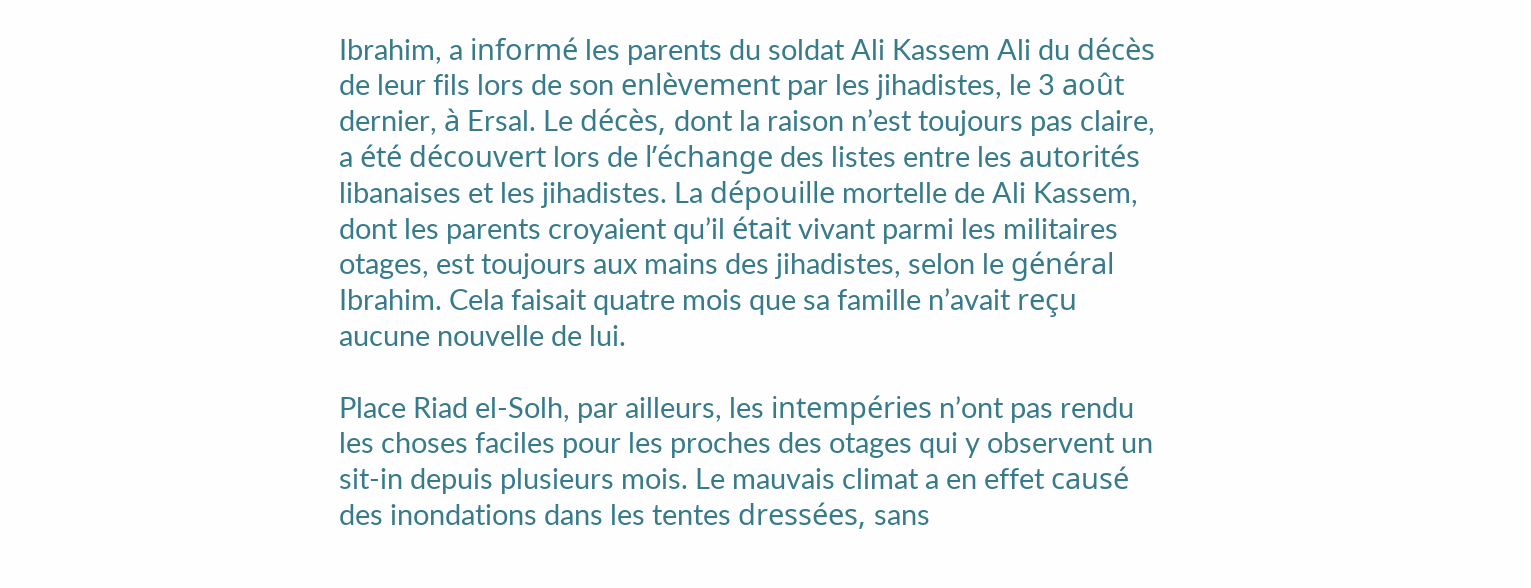Ibrahim, a informé les parents du soldat Ali Kassem Ali du décès de leur fils lors de son enlèvement par les jihadistes, le 3 août dernier, à Ersal. Le décès, dont la raison n’est toujours pas claire, a été découvert lors de l’échange des listes entre les autorités libanaises et les jihadistes. La dépouille mortelle de Ali Kassem, dont les parents croyaient qu’il était vivant parmi les militaires otages, est toujours aux mains des jihadistes, selon le général Ibrahim. Cela faisait quatre mois que sa famille n’avait reçu aucune nouvelle de lui.

Place Riad el-Solh, par ailleurs, les intempéries n’ont pas rendu les choses faciles pour les proches des otages qui y observent un sit-in depuis plusieurs mois. Le mauvais climat a en effet causé des inondations dans les tentes dressées, sans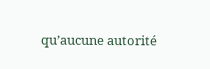qu’aucune autorité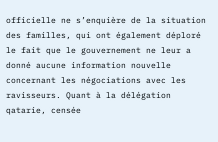officielle ne s’enquière de la situation des familles, qui ont également déploré le fait que le gouvernement ne leur a donné aucune information nouvelle concernant les négociations avec les ravisseurs. Quant à la délégation qatarie, censée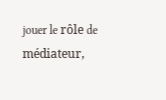jouer le rôle de médiateur,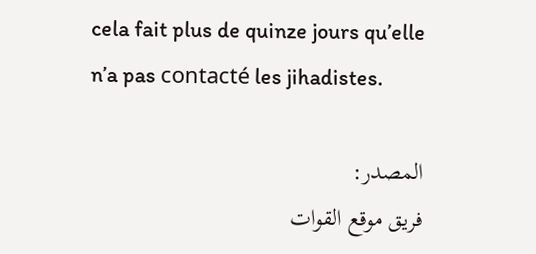cela fait plus de quinze jours qu’elle n’a pas contacté les jihadistes.

المصدر:
فريق موقع القوات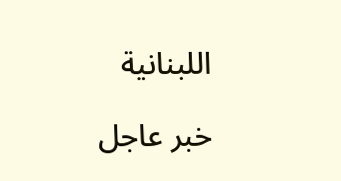اللبنانية

خبر عاجل